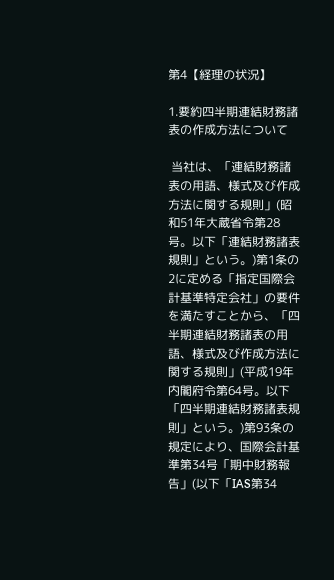第4【経理の状況】

1.要約四半期連結財務諸表の作成方法について

 当社は、「連結財務諸表の用語、様式及び作成方法に関する規則」(昭和51年大蔵省令第28号。以下「連結財務諸表規則」という。)第1条の2に定める「指定国際会計基準特定会社」の要件を満たすことから、「四半期連結財務諸表の用語、様式及び作成方法に関する規則」(平成19年内閣府令第64号。以下「四半期連結財務諸表規則」という。)第93条の規定により、国際会計基準第34号「期中財務報告」(以下「IAS第34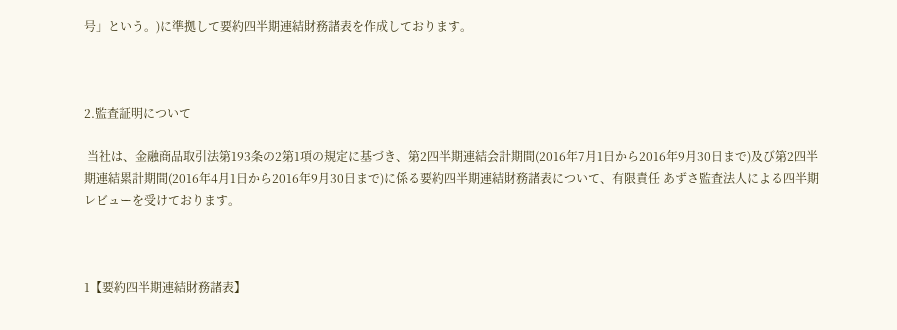号」という。)に準拠して要約四半期連結財務諸表を作成しております。



2.監査証明について

 当社は、金融商品取引法第193条の2第1項の規定に基づき、第2四半期連結会計期間(2016年7月1日から2016年9月30日まで)及び第2四半期連結累計期間(2016年4月1日から2016年9月30日まで)に係る要約四半期連結財務諸表について、有限責任 あずさ監査法人による四半期レビューを受けております。



1【要約四半期連結財務諸表】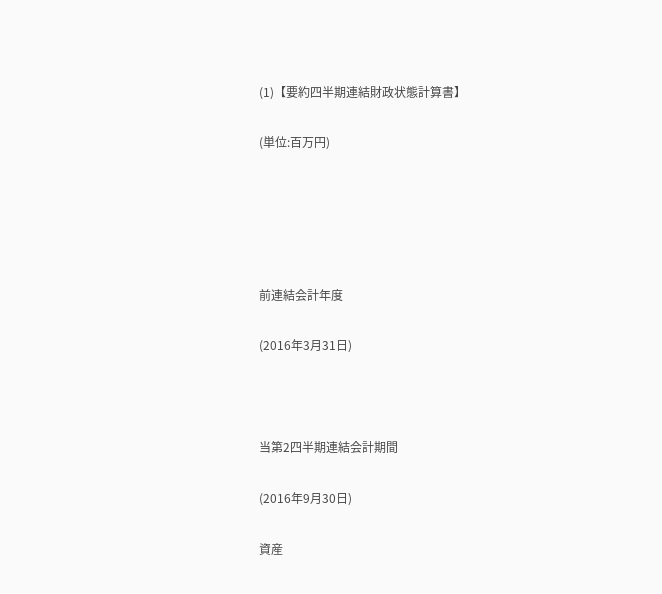(1)【要約四半期連結財政状態計算書】

(単位:百万円)





前連結会計年度

(2016年3月31日)



当第2四半期連結会計期間

(2016年9月30日)

資産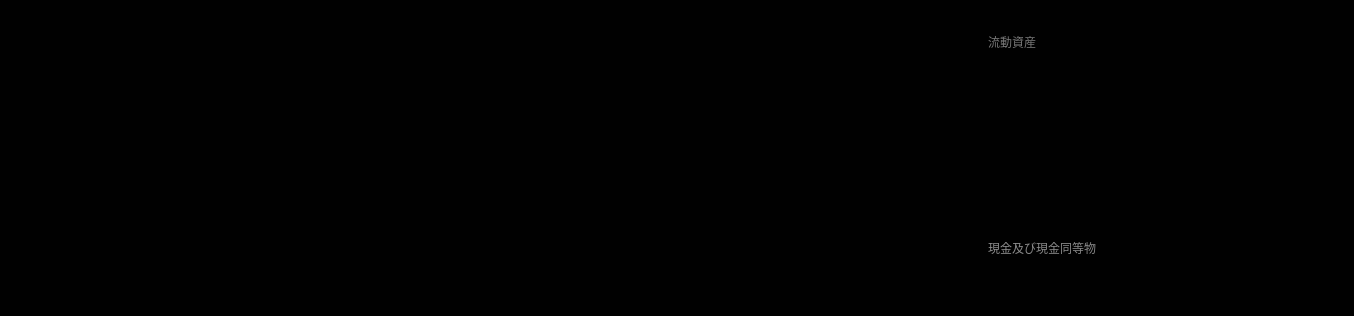流動資産







現金及び現金同等物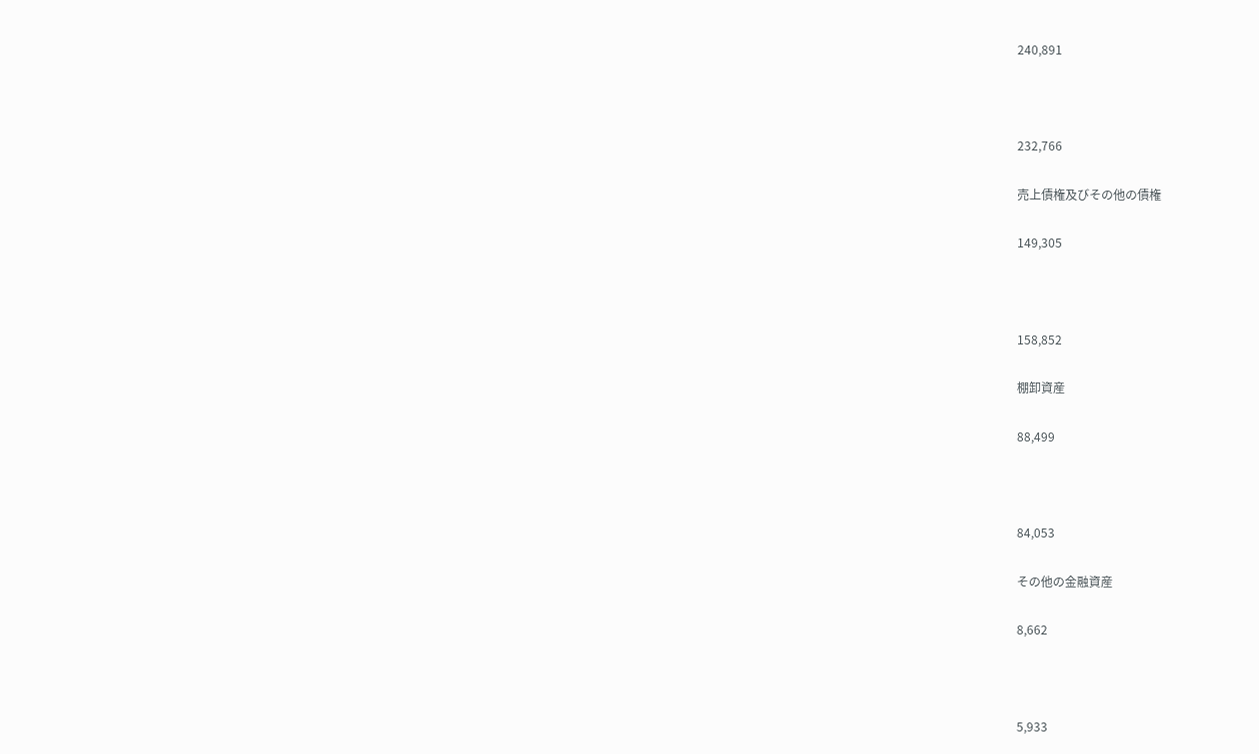240,891



232,766

売上債権及びその他の債権

149,305



158,852

棚卸資産

88,499



84,053

その他の金融資産

8,662



5,933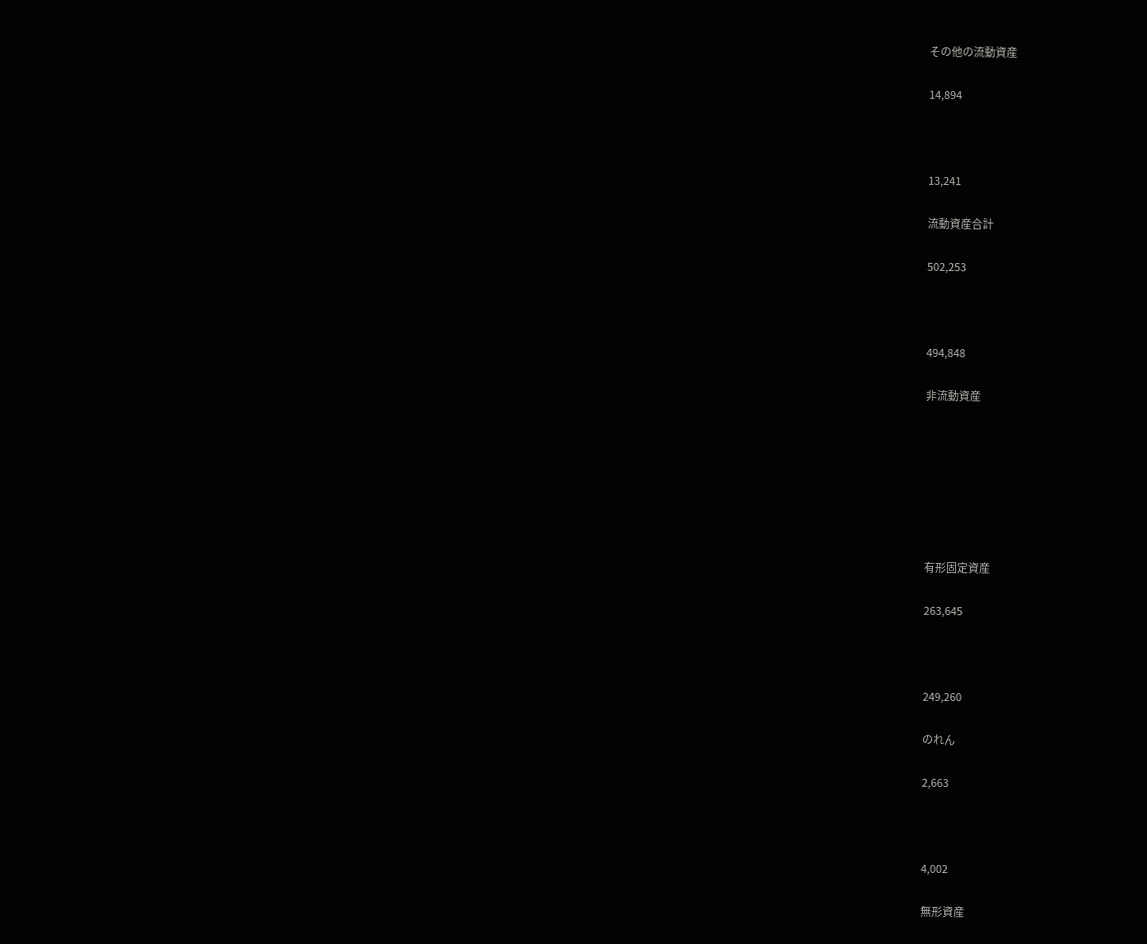その他の流動資産

14,894



13,241

流動資産合計

502,253



494,848

非流動資産







有形固定資産

263,645



249,260

のれん

2,663



4,002

無形資産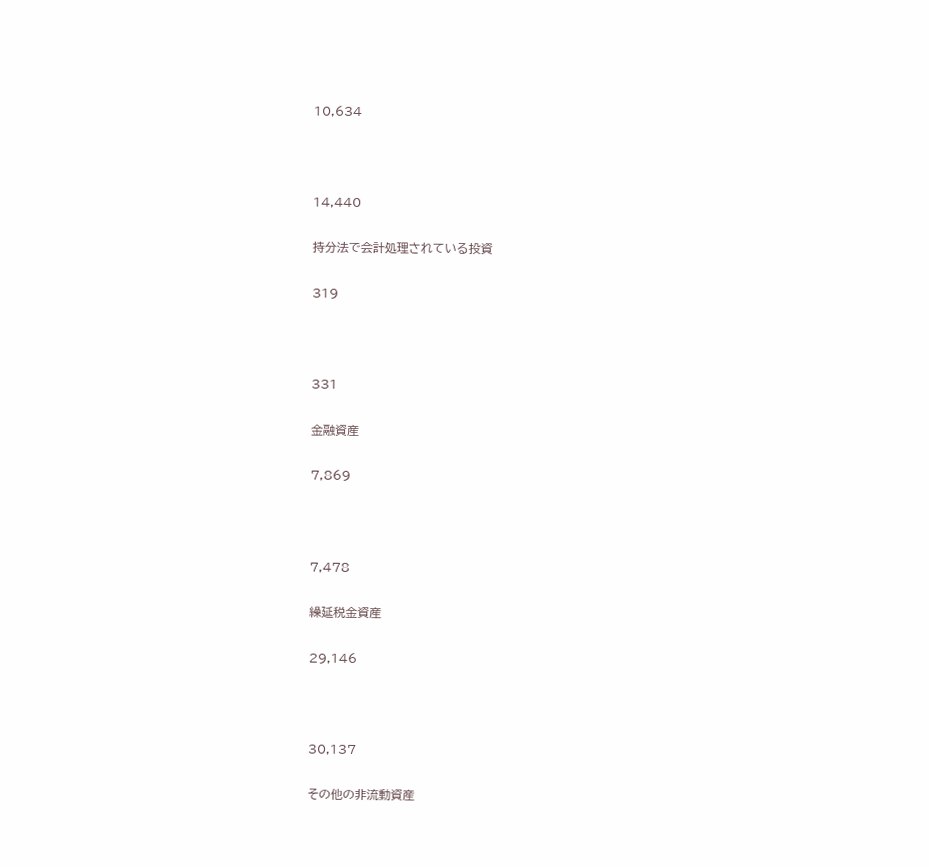10,634



14,440

持分法で会計処理されている投資

319



331

金融資産

7,869



7,478

繰延税金資産

29,146



30,137

その他の非流動資産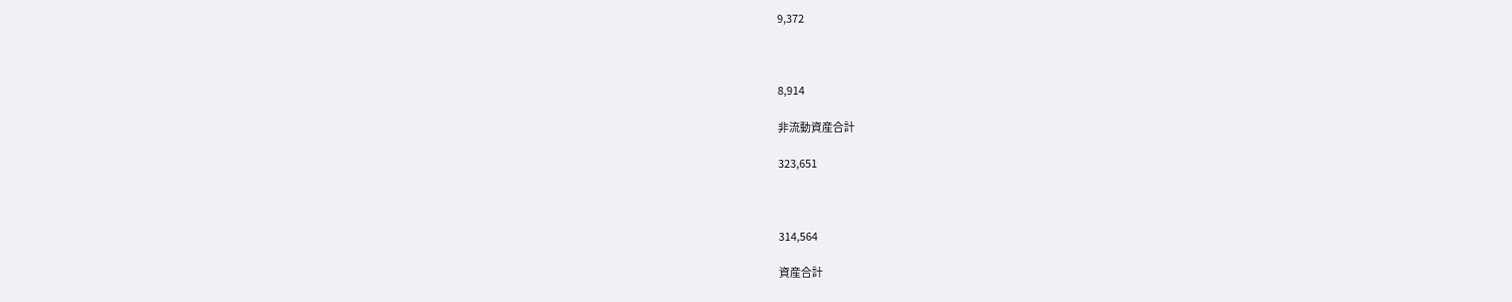9,372



8,914

非流動資産合計

323,651



314,564

資産合計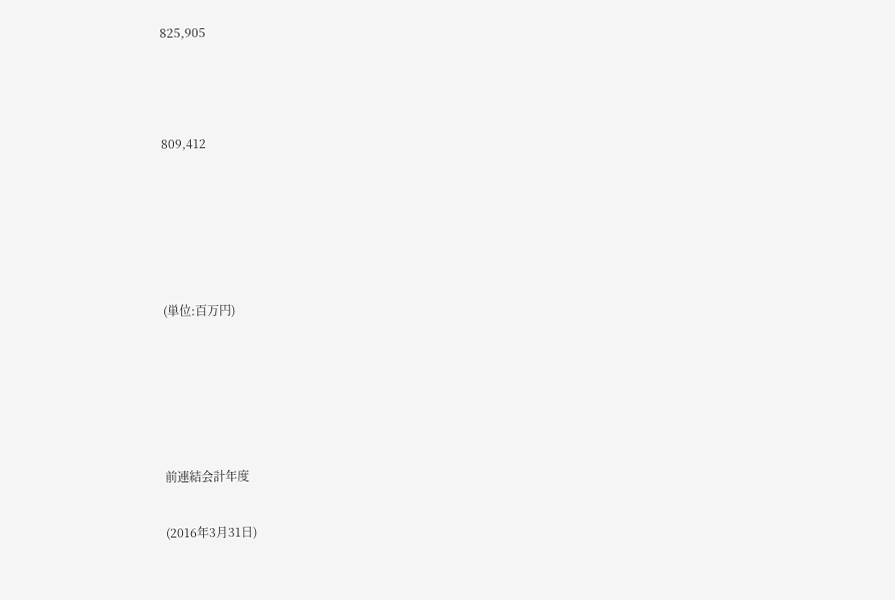825,905



809,412





(単位:百万円)





前連結会計年度

(2016年3月31日)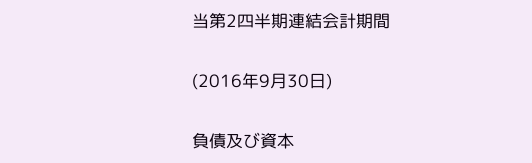当第2四半期連結会計期間

(2016年9月30日)

負債及び資本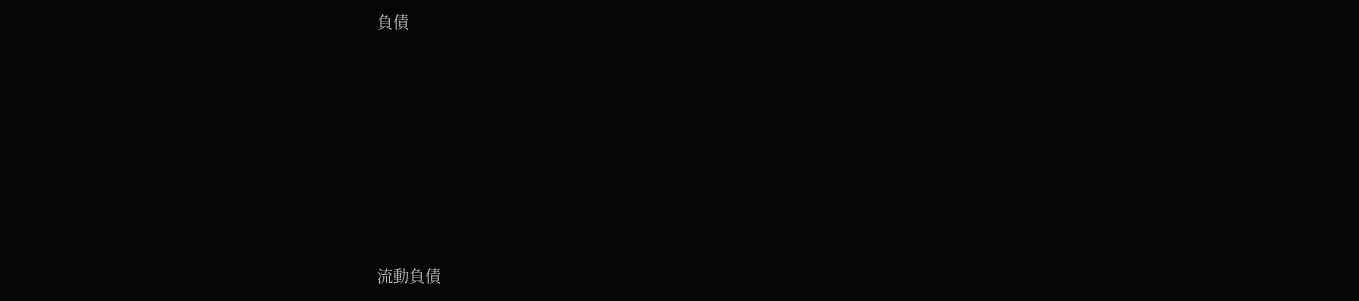負債







流動負債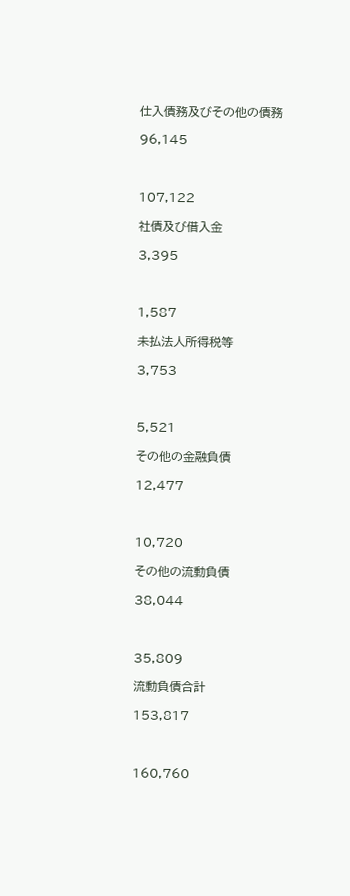仕入債務及びその他の債務

96,145



107,122

社債及び借入金

3,395



1,587

未払法人所得税等

3,753



5,521

その他の金融負債

12,477



10,720

その他の流動負債

38,044



35,809

流動負債合計

153,817



160,760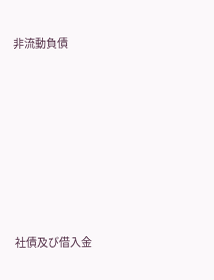非流動負債







社債及び借入金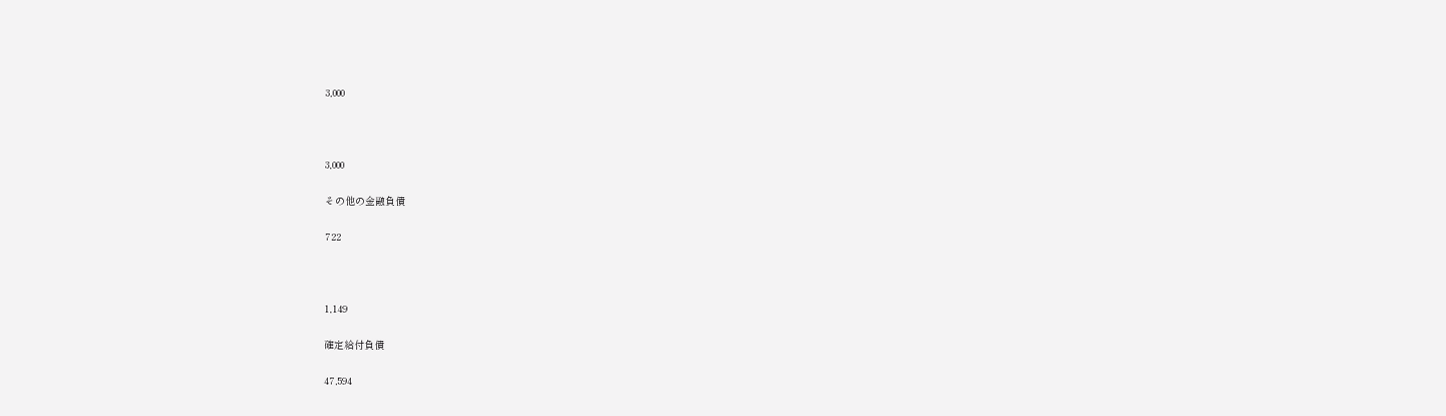3,000



3,000

その他の金融負債

722



1,149

確定給付負債

47,594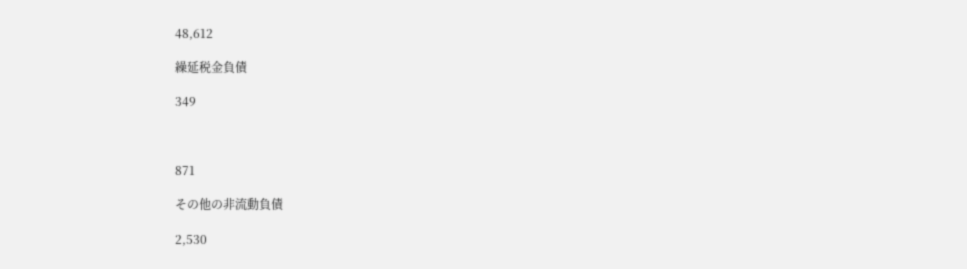48,612

繰延税金負債

349



871

その他の非流動負債

2,530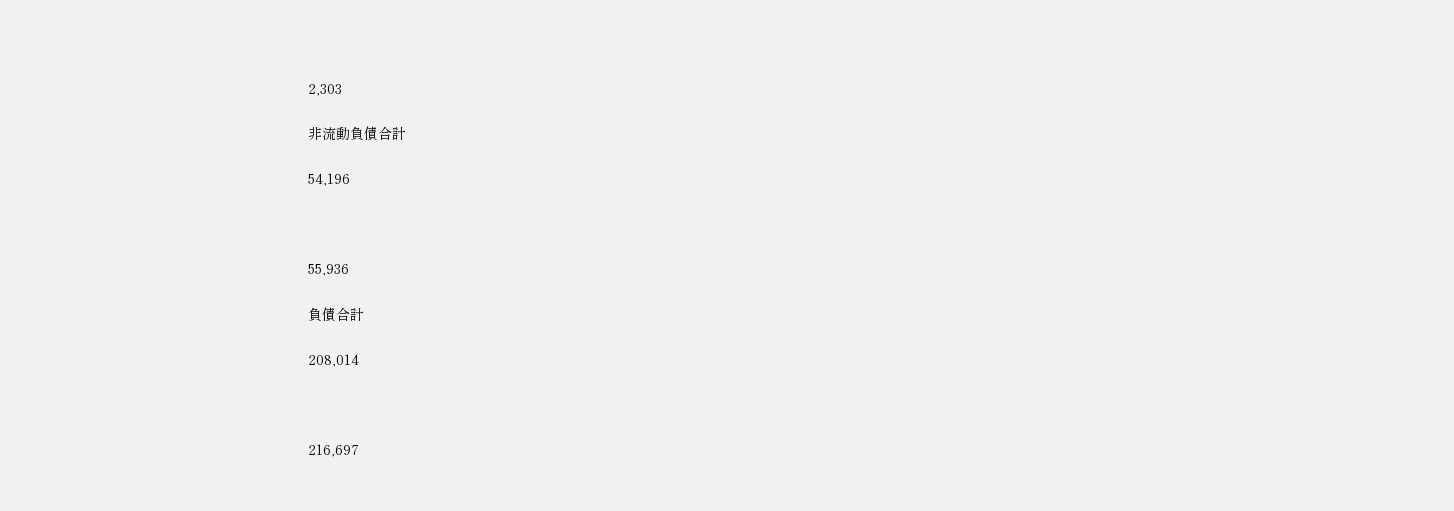2,303

非流動負債合計

54,196



55,936

負債合計

208,014



216,697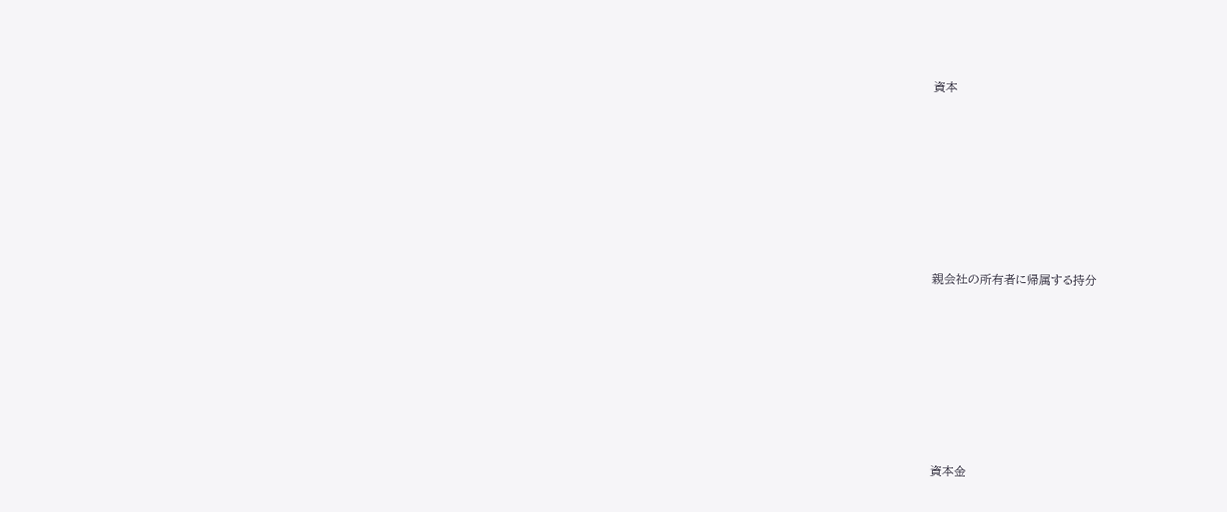資本







親会社の所有者に帰属する持分







資本金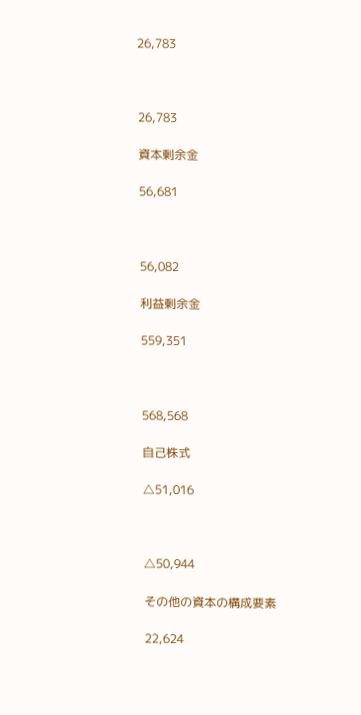26,783



26,783

資本剰余金

56,681



56,082

利益剰余金

559,351



568,568

自己株式

△51,016



△50,944

その他の資本の構成要素

22,624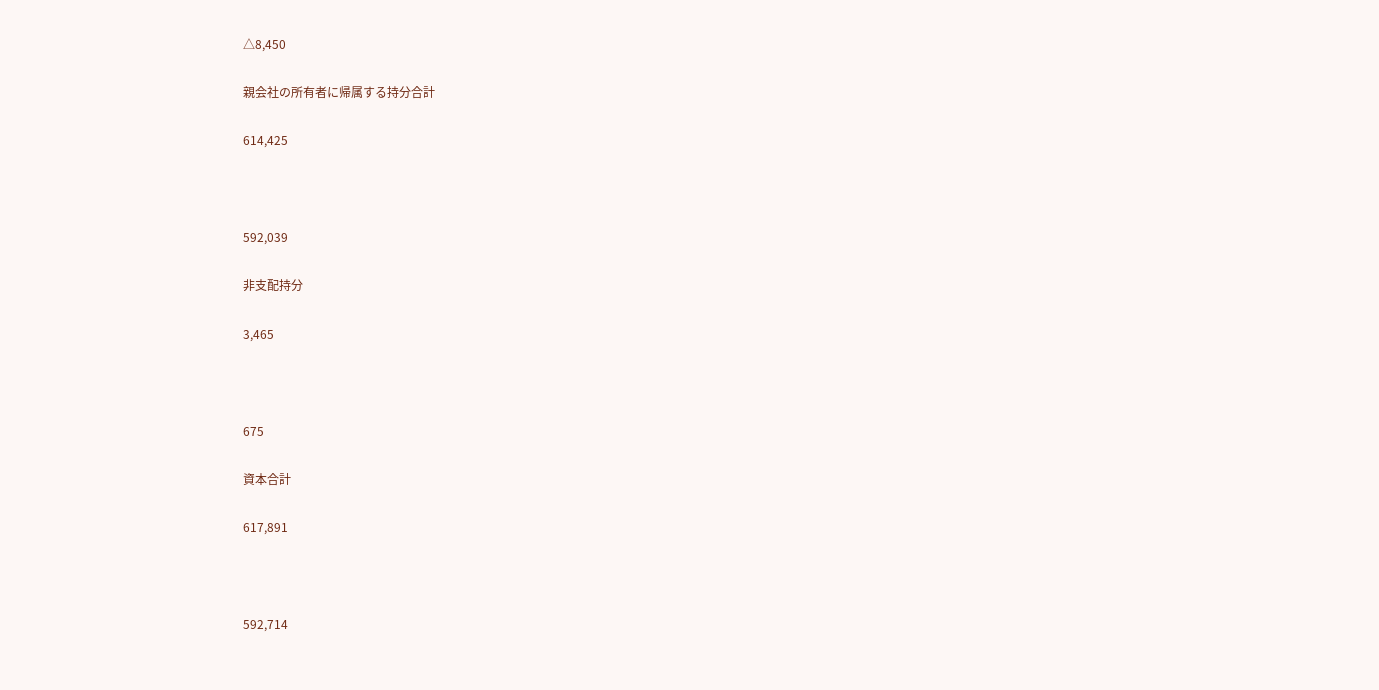△8,450

親会社の所有者に帰属する持分合計

614,425



592,039

非支配持分

3,465



675

資本合計

617,891



592,714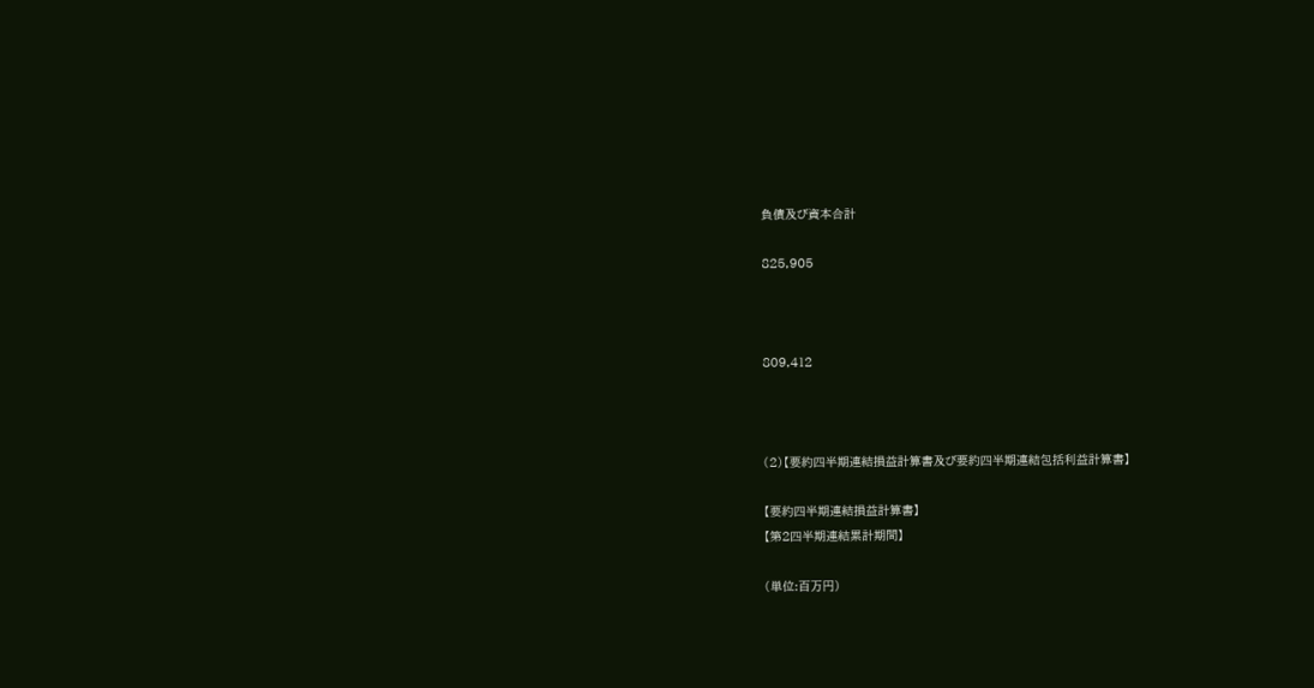負債及び資本合計

825,905



809,412



(2)【要約四半期連結損益計算書及び要約四半期連結包括利益計算書】

【要約四半期連結損益計算書】
【第2四半期連結累計期間】

(単位:百万円)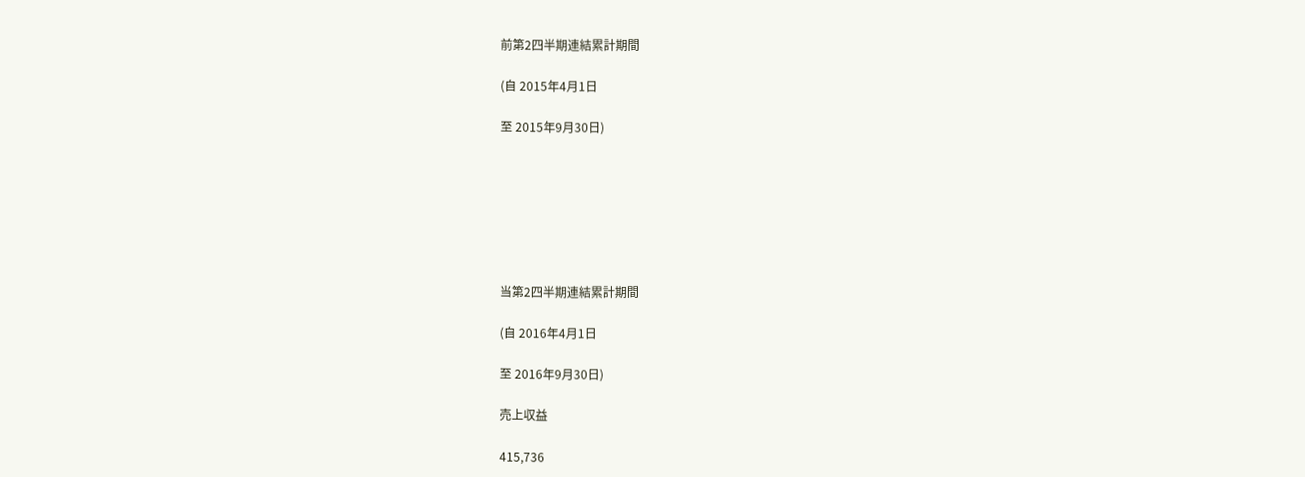前第2四半期連結累計期間

(自 2015年4月1日

至 2015年9月30日)







当第2四半期連結累計期間

(自 2016年4月1日

至 2016年9月30日)

売上収益

415,736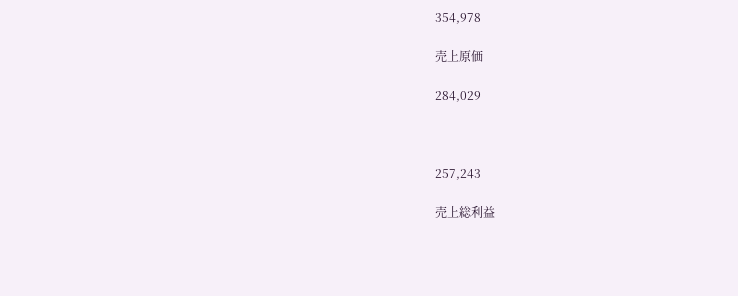354,978

売上原価

284,029



257,243

売上総利益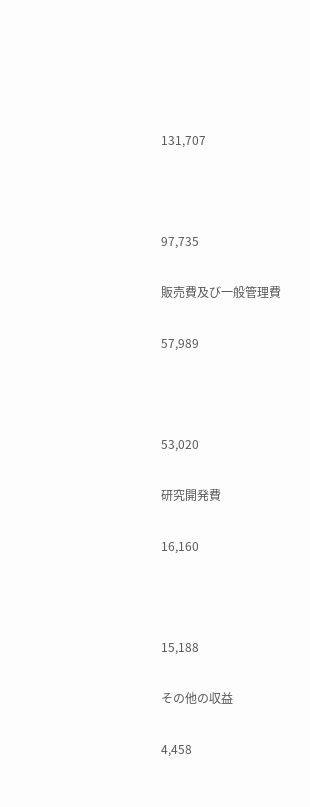131,707



97,735

販売費及び一般管理費

57,989



53,020

研究開発費

16,160



15,188

その他の収益

4,458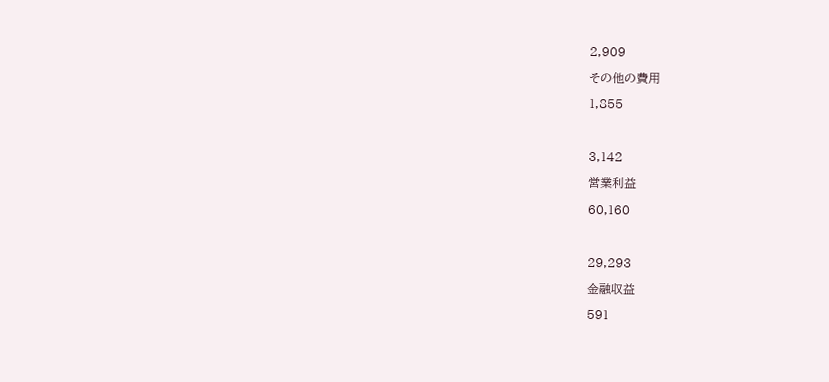2,909

その他の費用

1,855



3,142

営業利益

60,160



29,293

金融収益

591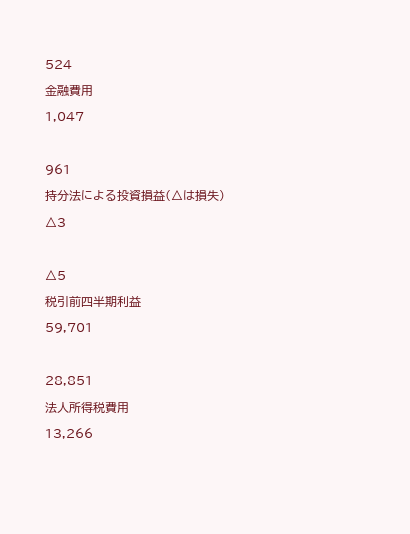524

金融費用

1,047



961

持分法による投資損益(△は損失)

△3



△5

税引前四半期利益

59,701



28,851

法人所得税費用

13,266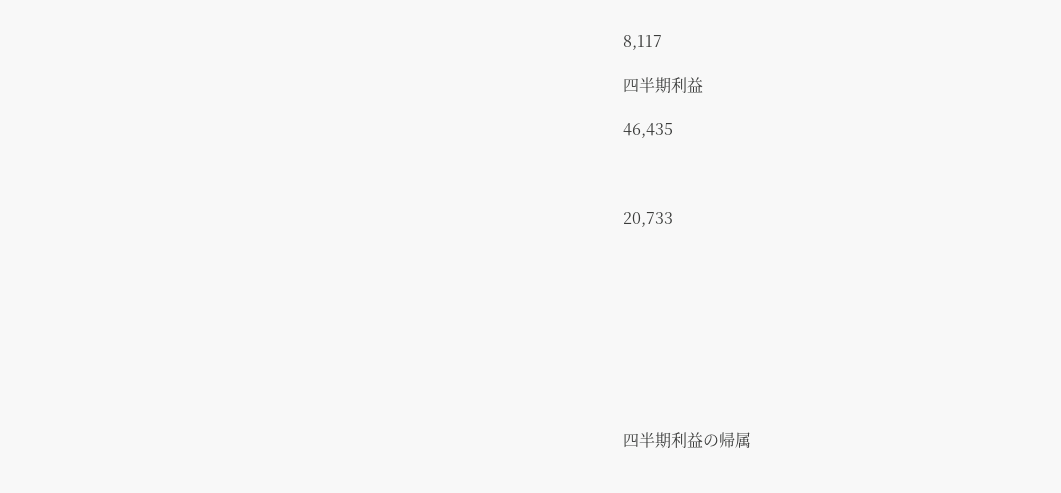8,117

四半期利益

46,435



20,733









四半期利益の帰属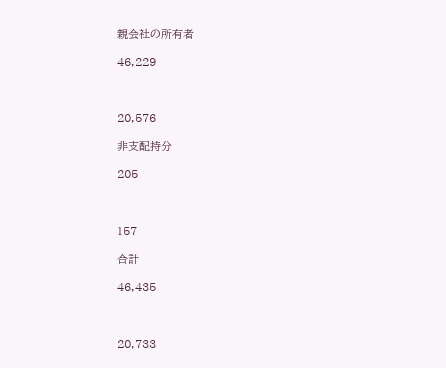親会社の所有者

46,229



20,576

非支配持分

205



157

合計

46,435



20,733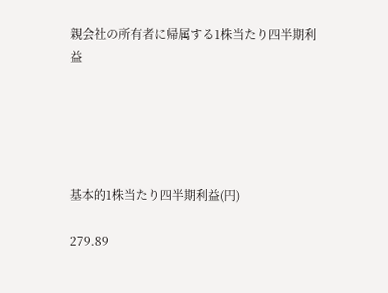親会社の所有者に帰属する1株当たり四半期利益





基本的1株当たり四半期利益(円)

279.89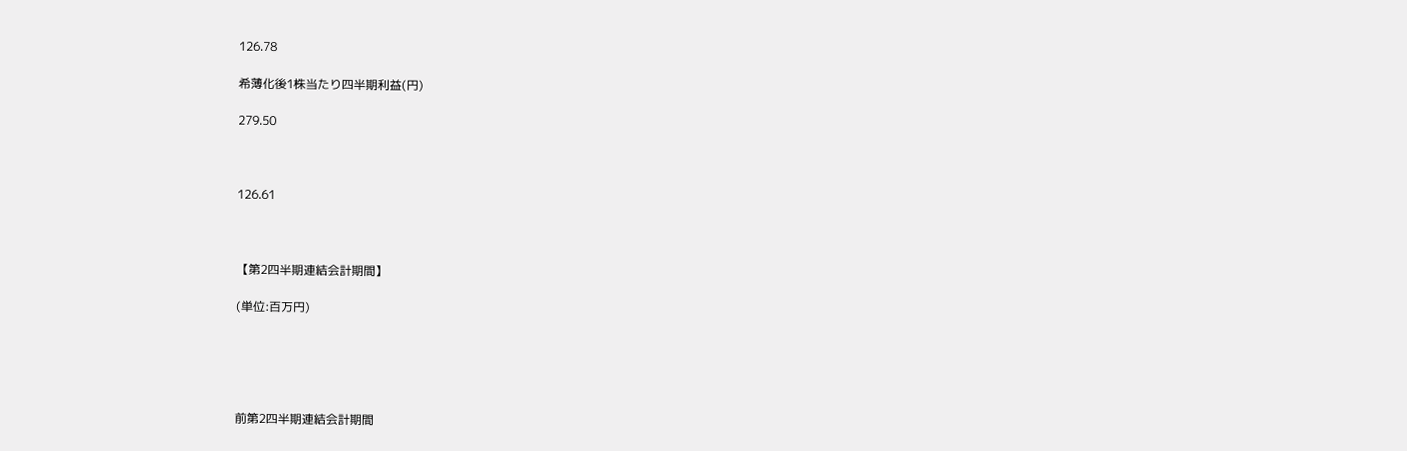126.78

希薄化後1株当たり四半期利益(円)

279.50



126.61



【第2四半期連結会計期間】

(単位:百万円)





前第2四半期連結会計期間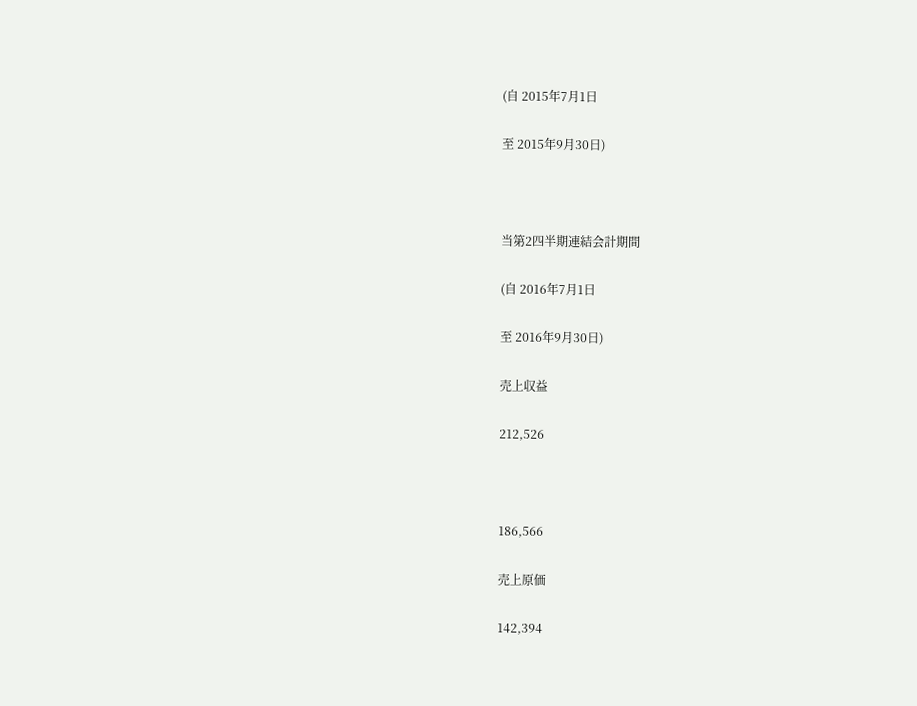(自 2015年7月1日

至 2015年9月30日)



当第2四半期連結会計期間

(自 2016年7月1日

至 2016年9月30日)

売上収益

212,526



186,566

売上原価

142,394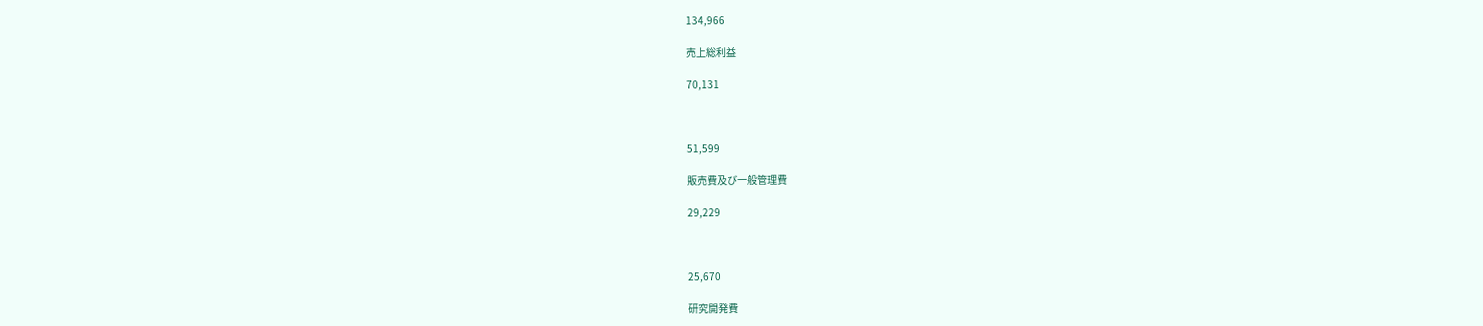134,966

売上総利益

70,131



51,599

販売費及び一般管理費

29,229



25,670

研究開発費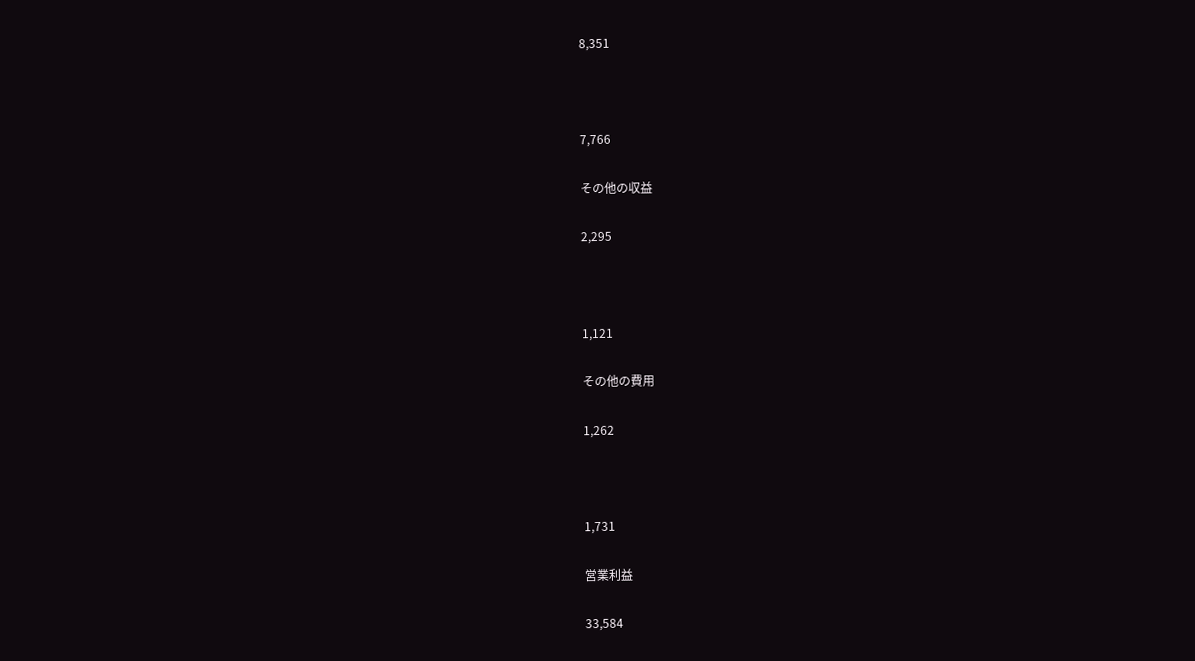8,351



7,766

その他の収益

2,295



1,121

その他の費用

1,262



1,731

営業利益

33,584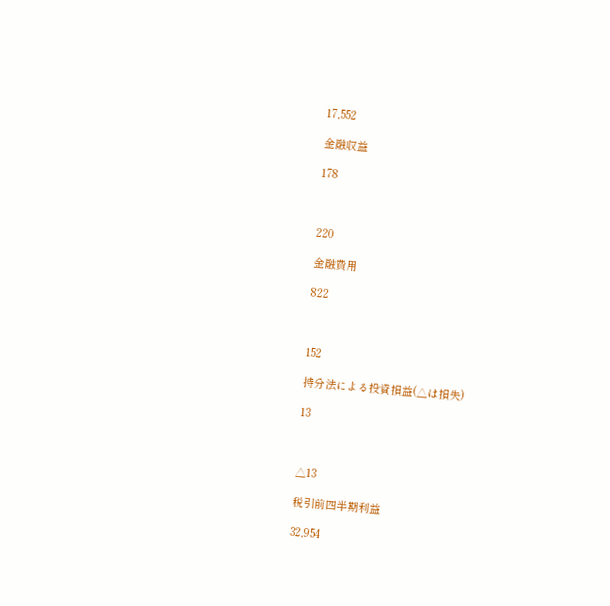17,552

金融収益

178



220

金融費用

822



152

持分法による投資損益(△は損失)

13



△13

税引前四半期利益

32,954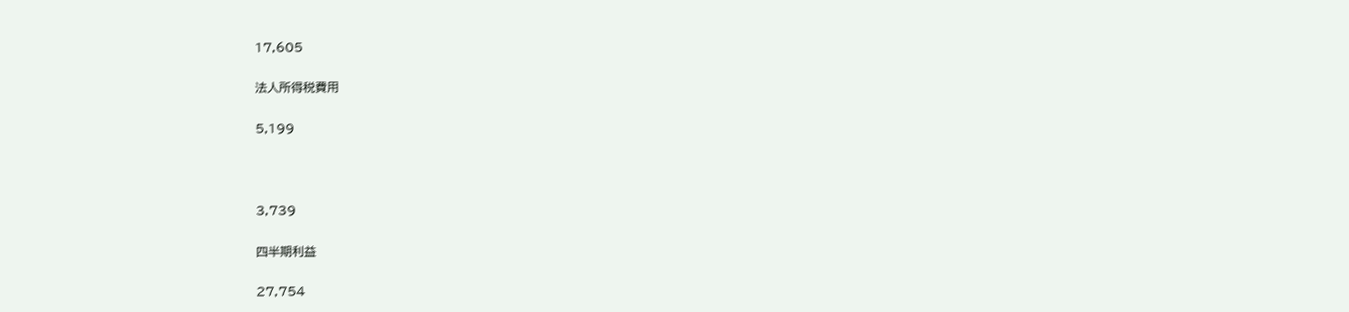17,605

法人所得税費用

5,199



3,739

四半期利益

27,754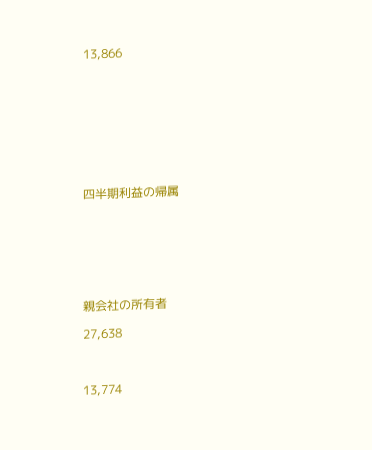13,866









四半期利益の帰属







親会社の所有者

27,638



13,774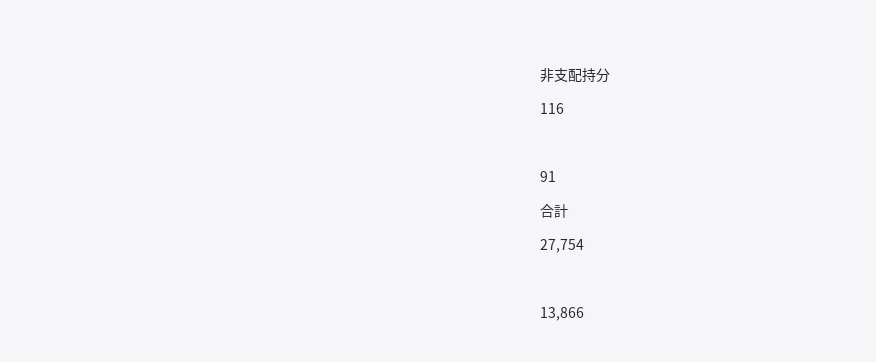非支配持分

116



91

合計

27,754



13,866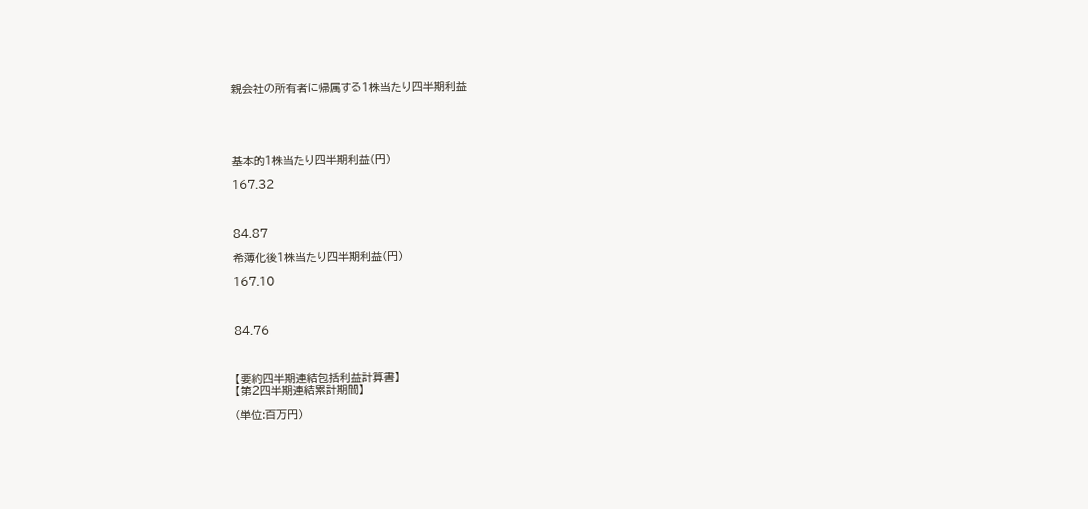親会社の所有者に帰属する1株当たり四半期利益





基本的1株当たり四半期利益(円)

167.32



84.87

希薄化後1株当たり四半期利益(円)

167.10



84.76



【要約四半期連結包括利益計算書】
【第2四半期連結累計期間】

(単位:百万円)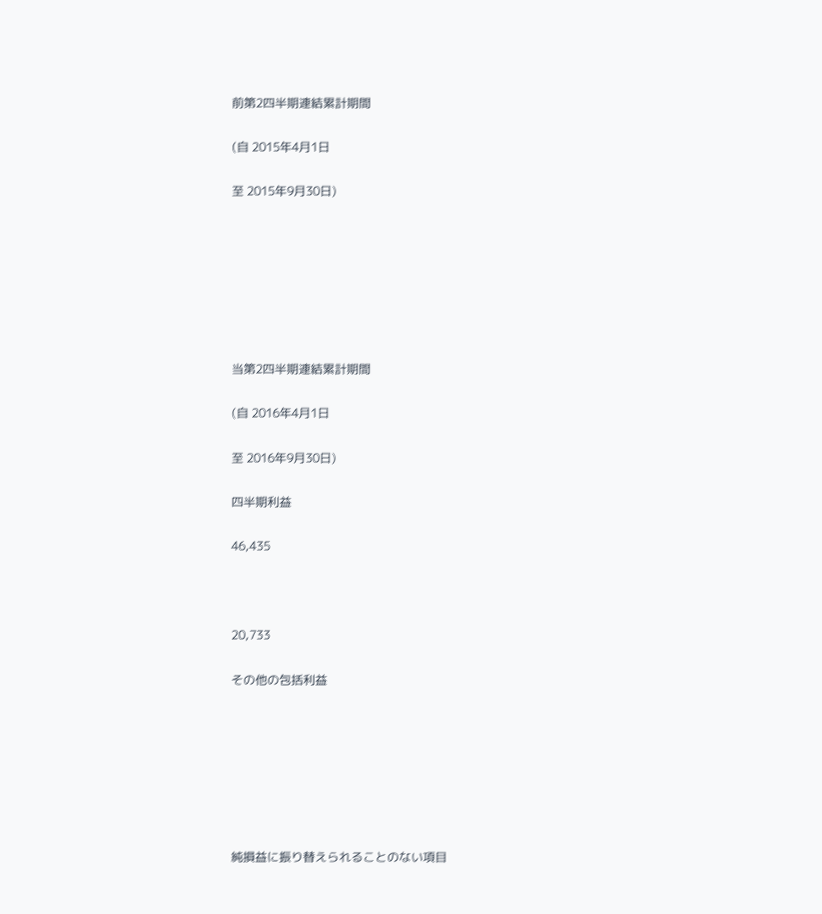前第2四半期連結累計期間

(自 2015年4月1日

至 2015年9月30日)







当第2四半期連結累計期間

(自 2016年4月1日

至 2016年9月30日)

四半期利益

46,435



20,733

その他の包括利益







純損益に振り替えられることのない項目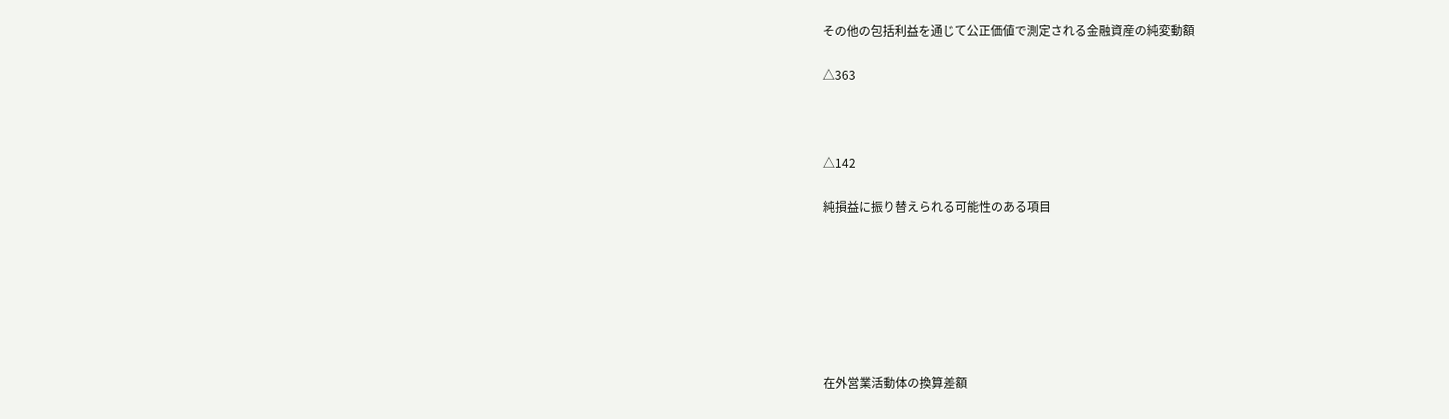その他の包括利益を通じて公正価値で測定される金融資産の純変動額

△363



△142

純損益に振り替えられる可能性のある項目







在外営業活動体の換算差額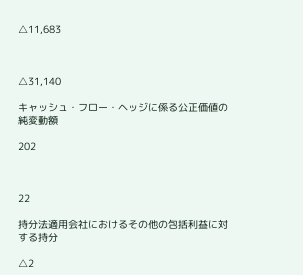△11,683



△31,140

キャッシュ・フロー・ヘッジに係る公正価値の純変動額

202



22

持分法適用会社におけるその他の包括利益に対する持分

△2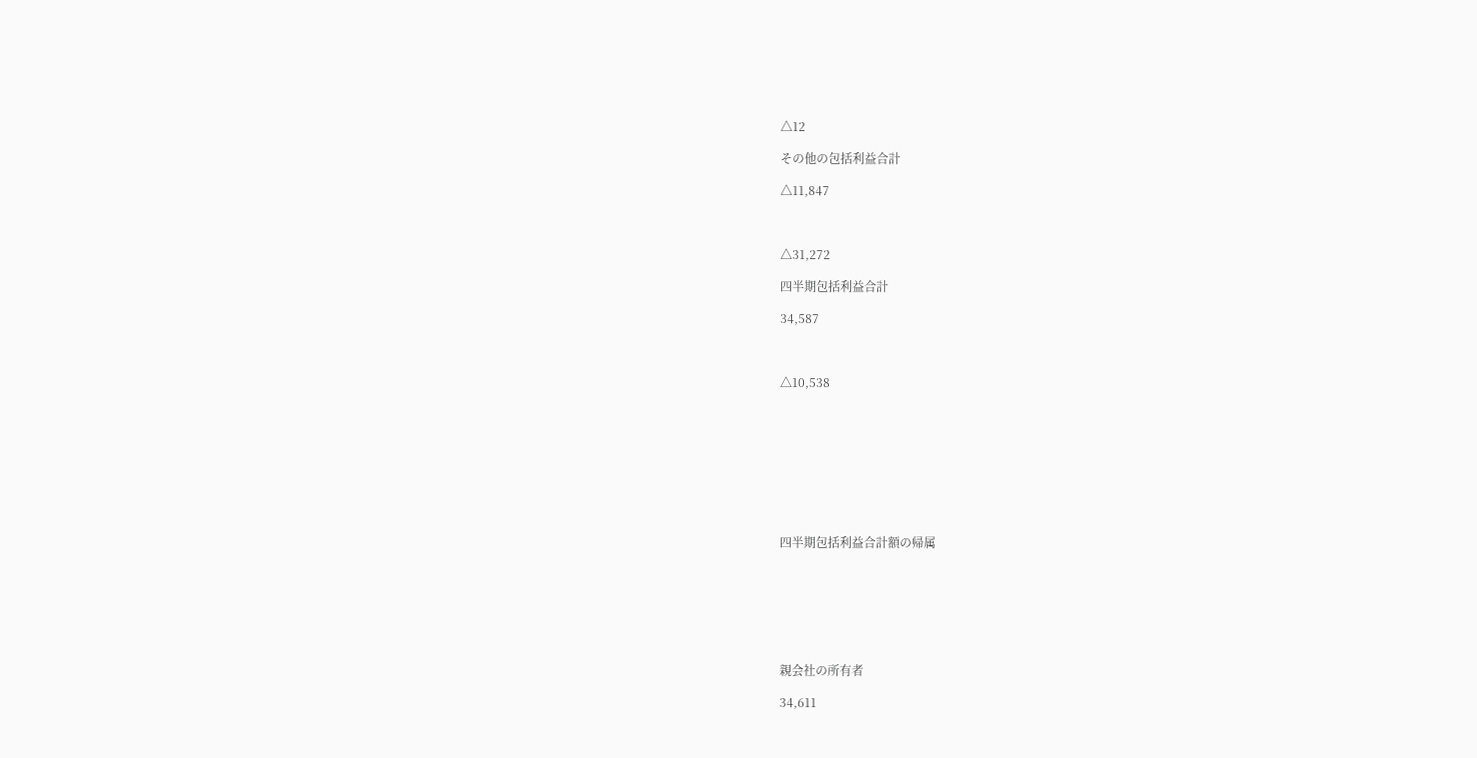△12

その他の包括利益合計

△11,847



△31,272

四半期包括利益合計

34,587



△10,538









四半期包括利益合計額の帰属







親会社の所有者

34,611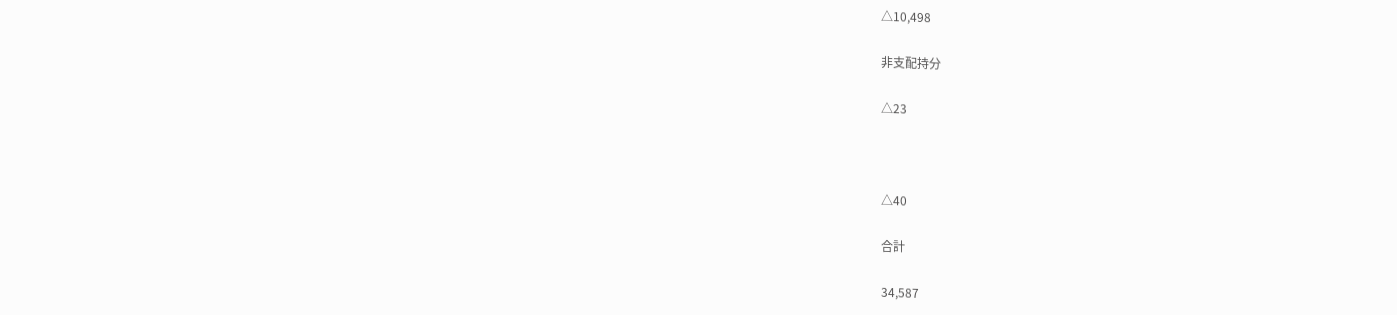△10,498

非支配持分

△23



△40

合計

34,587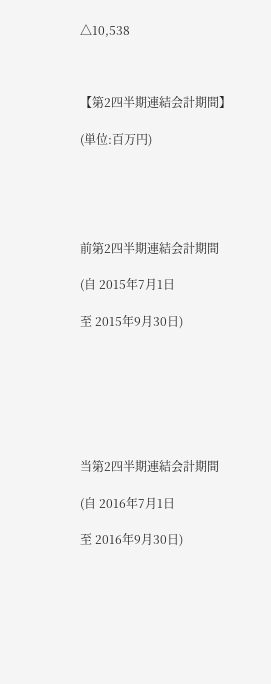△10,538



【第2四半期連結会計期間】

(単位:百万円)





前第2四半期連結会計期間

(自 2015年7月1日

至 2015年9月30日)







当第2四半期連結会計期間

(自 2016年7月1日

至 2016年9月30日)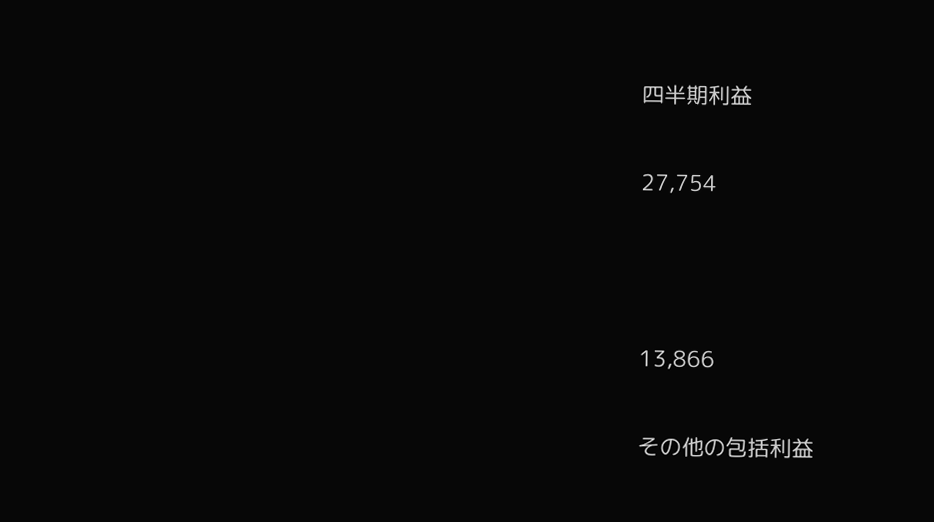四半期利益

27,754



13,866

その他の包括利益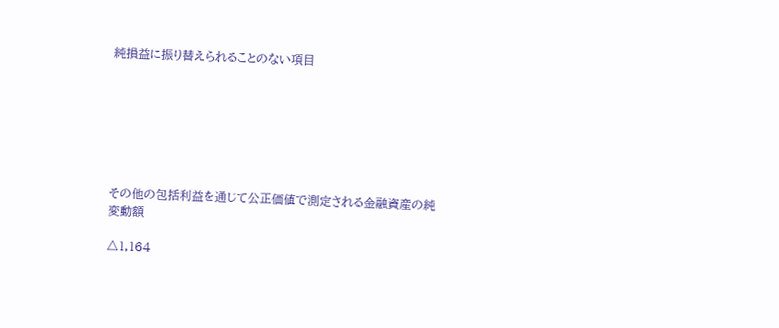純損益に振り替えられることのない項目







その他の包括利益を通じて公正価値で測定される金融資産の純変動額

△1,164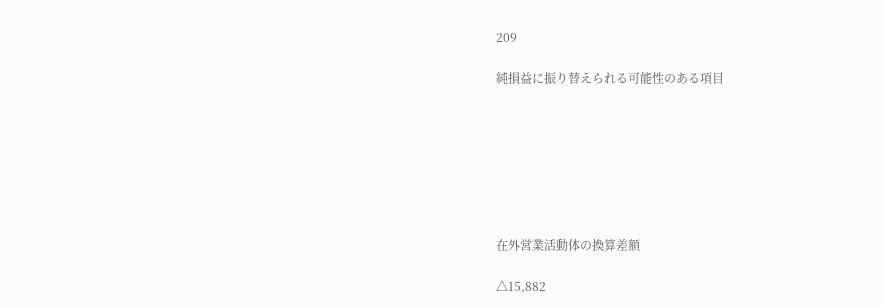209

純損益に振り替えられる可能性のある項目







在外営業活動体の換算差額

△15,882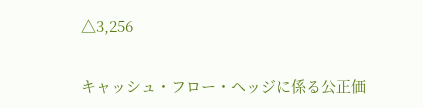△3,256

キャッシュ・フロー・ヘッジに係る公正価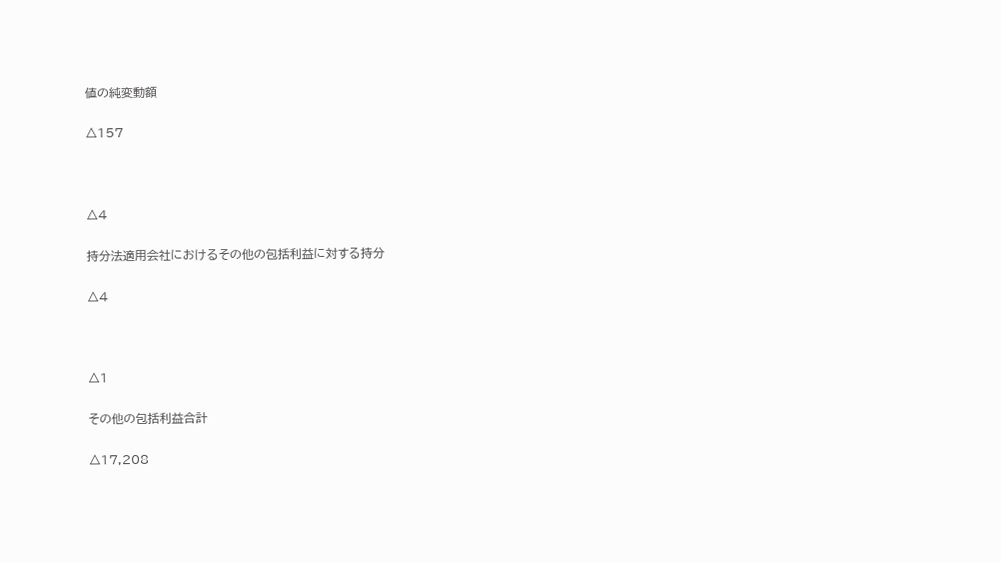値の純変動額

△157



△4

持分法適用会社におけるその他の包括利益に対する持分

△4



△1

その他の包括利益合計

△17,208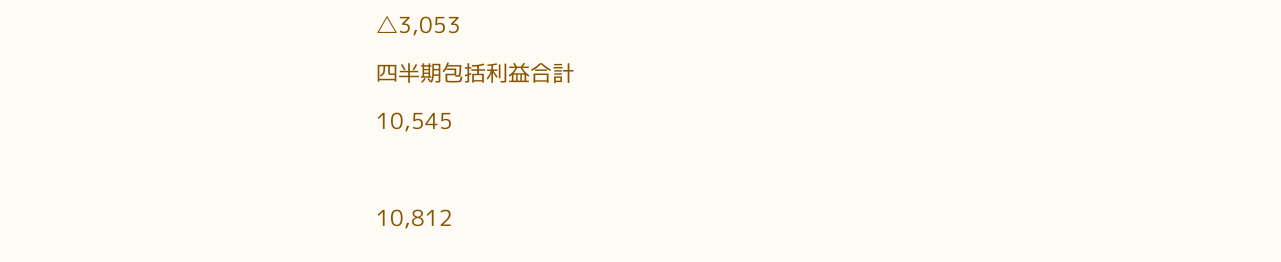△3,053

四半期包括利益合計

10,545



10,812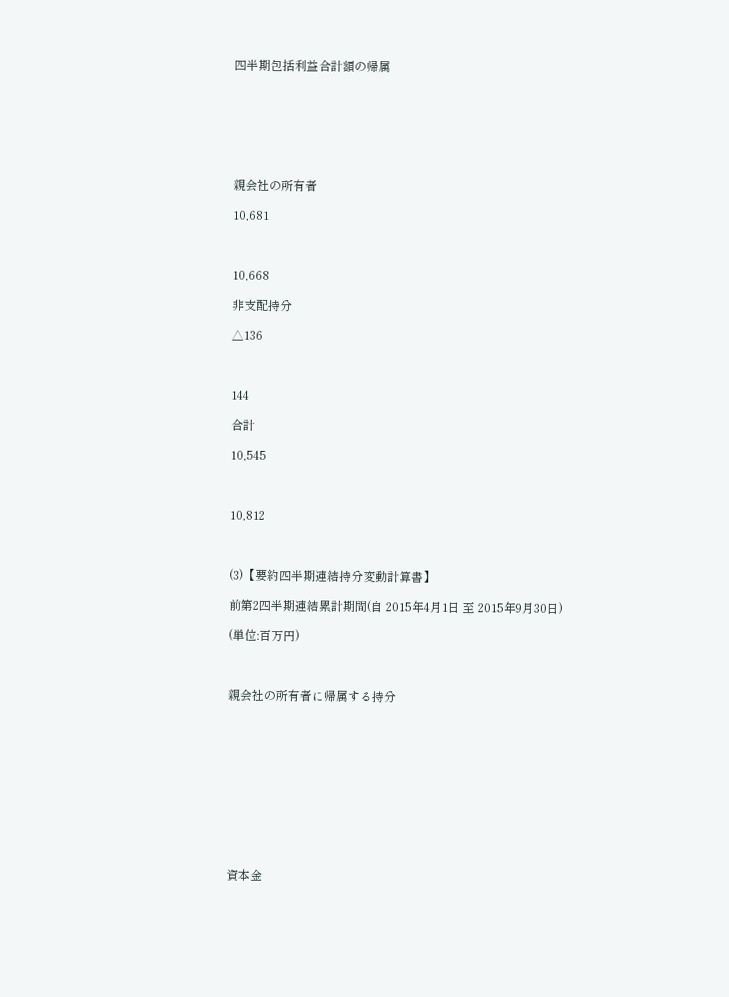四半期包括利益合計額の帰属







親会社の所有者

10,681



10,668

非支配持分

△136



144

合計

10,545



10,812



(3)【要約四半期連結持分変動計算書】

前第2四半期連結累計期間(自 2015年4月1日 至 2015年9月30日)

(単位:百万円)



親会社の所有者に帰属する持分











資本金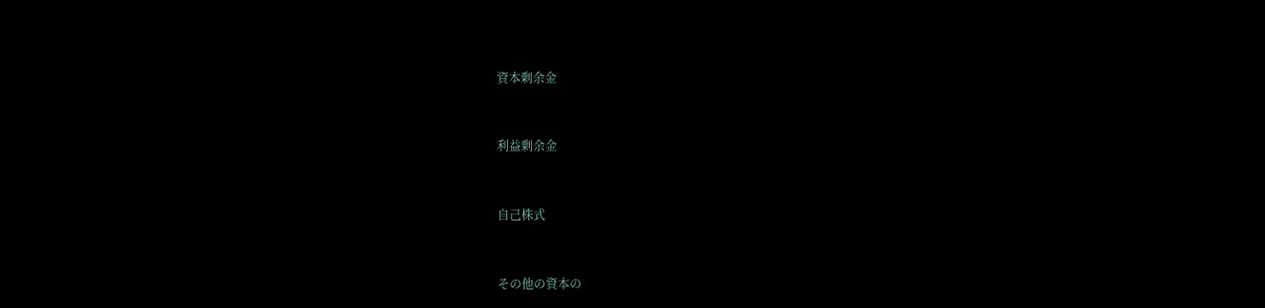資本剰余金



利益剰余金



自己株式



その他の資本の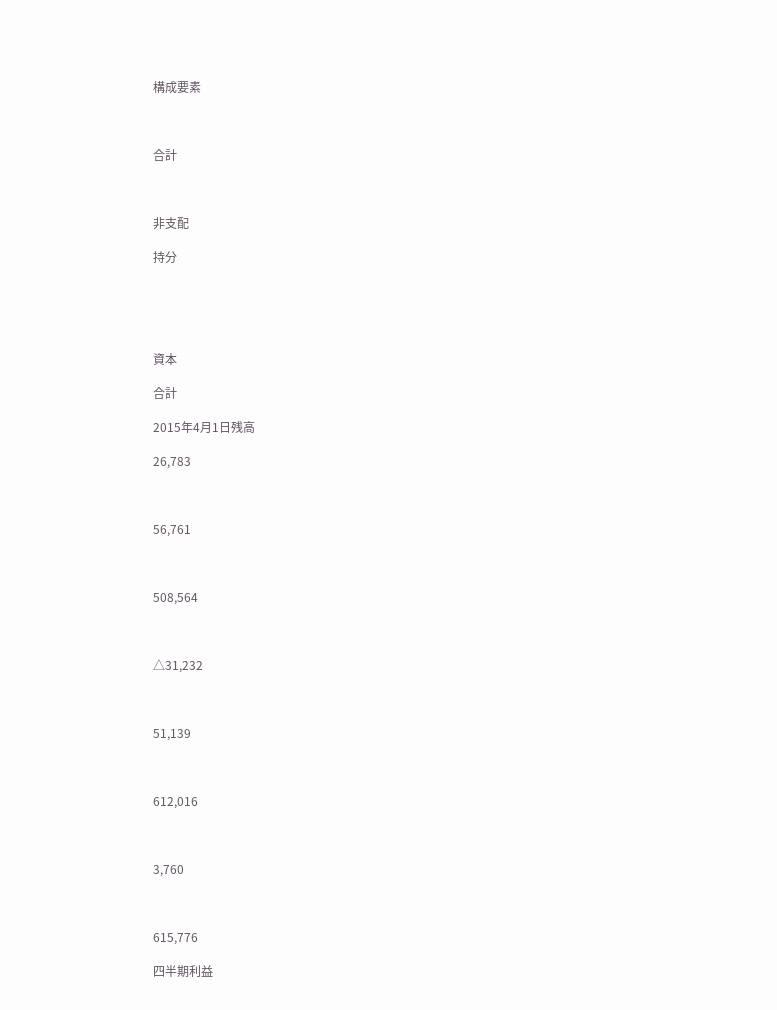構成要素



合計



非支配

持分





資本

合計

2015年4月1日残高

26,783



56,761



508,564



△31,232



51,139



612,016



3,760



615,776

四半期利益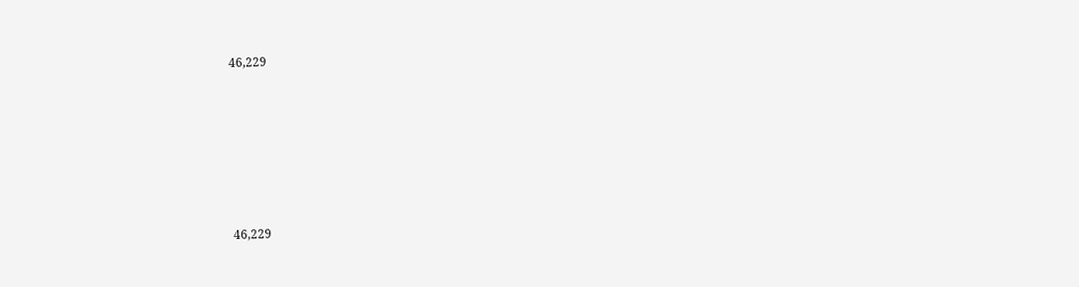46,229







46,229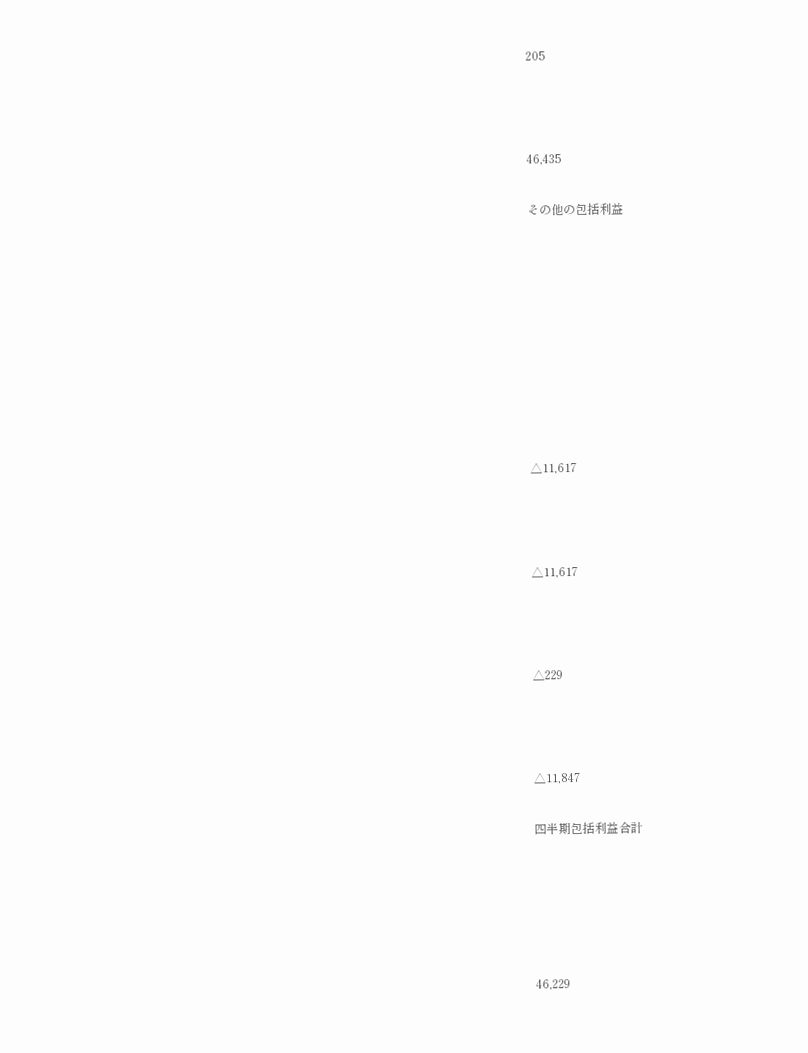205



46,435

その他の包括利益









△11,617



△11,617



△229



△11,847

四半期包括利益合計





46,229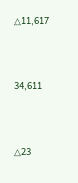△11,617



34,611



△23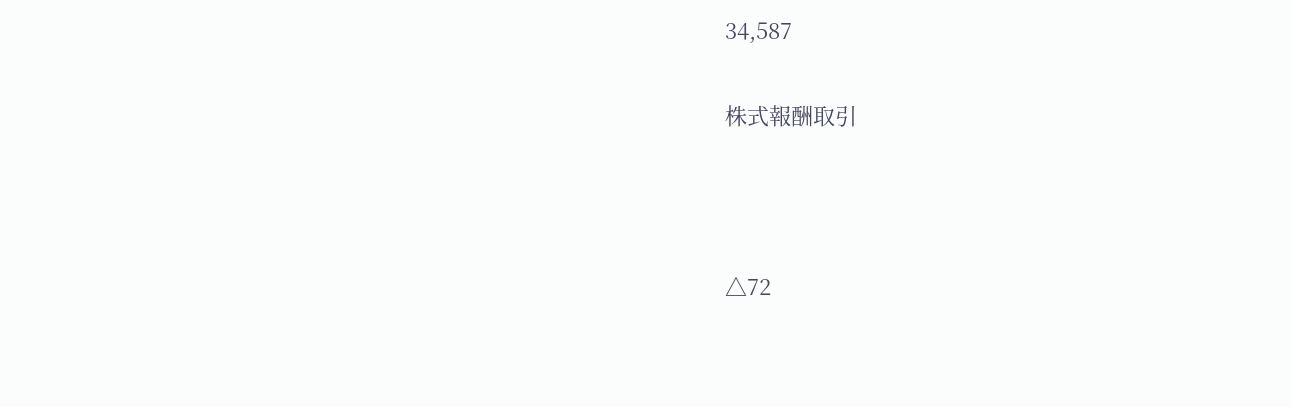34,587

株式報酬取引



△72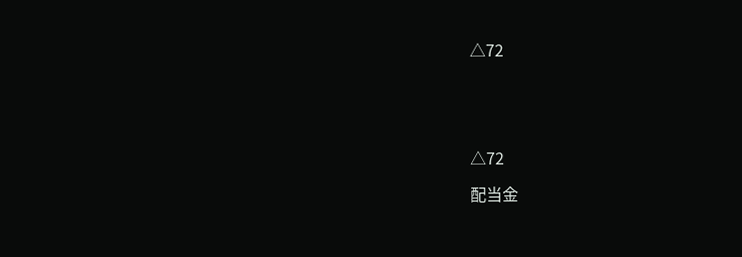△72





△72

配当金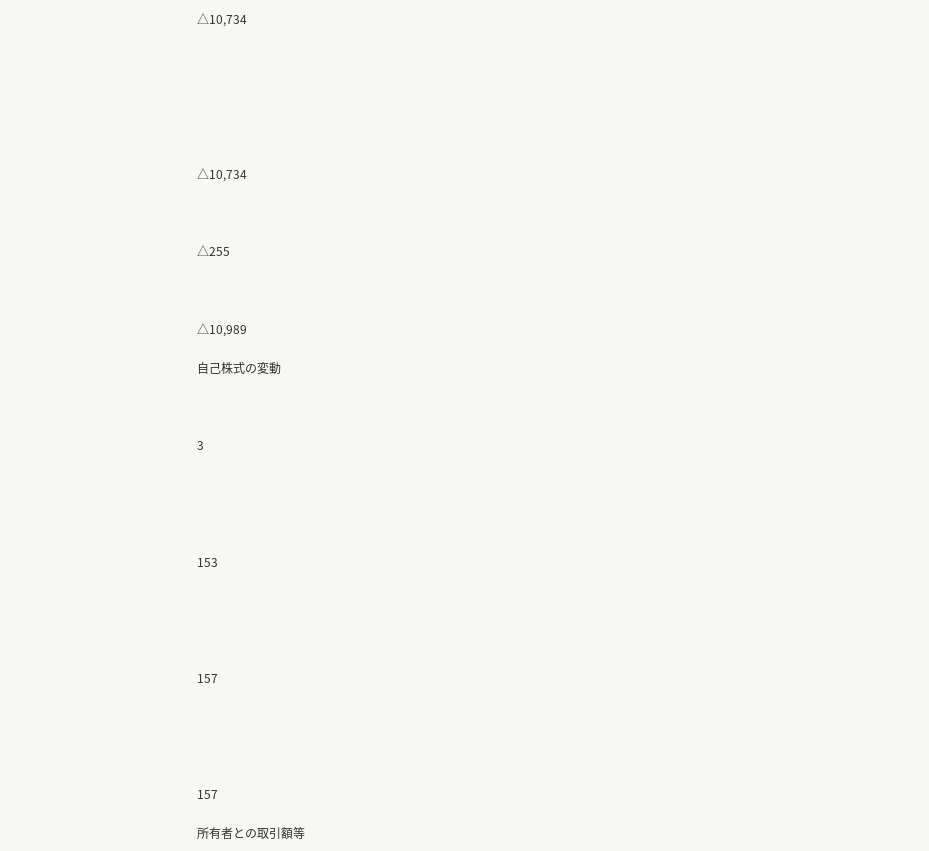△10,734







△10,734



△255



△10,989

自己株式の変動



3





153





157





157

所有者との取引額等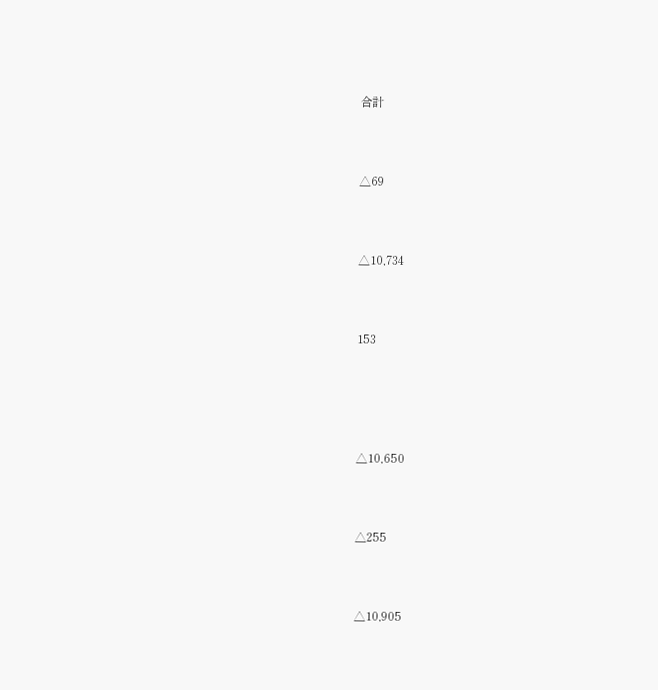合計



△69



△10,734



153





△10,650



△255



△10,905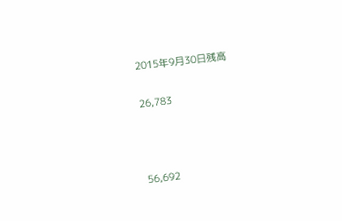2015年9月30日残高

26,783



56,692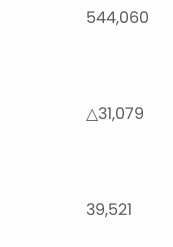544,060



△31,079



39,521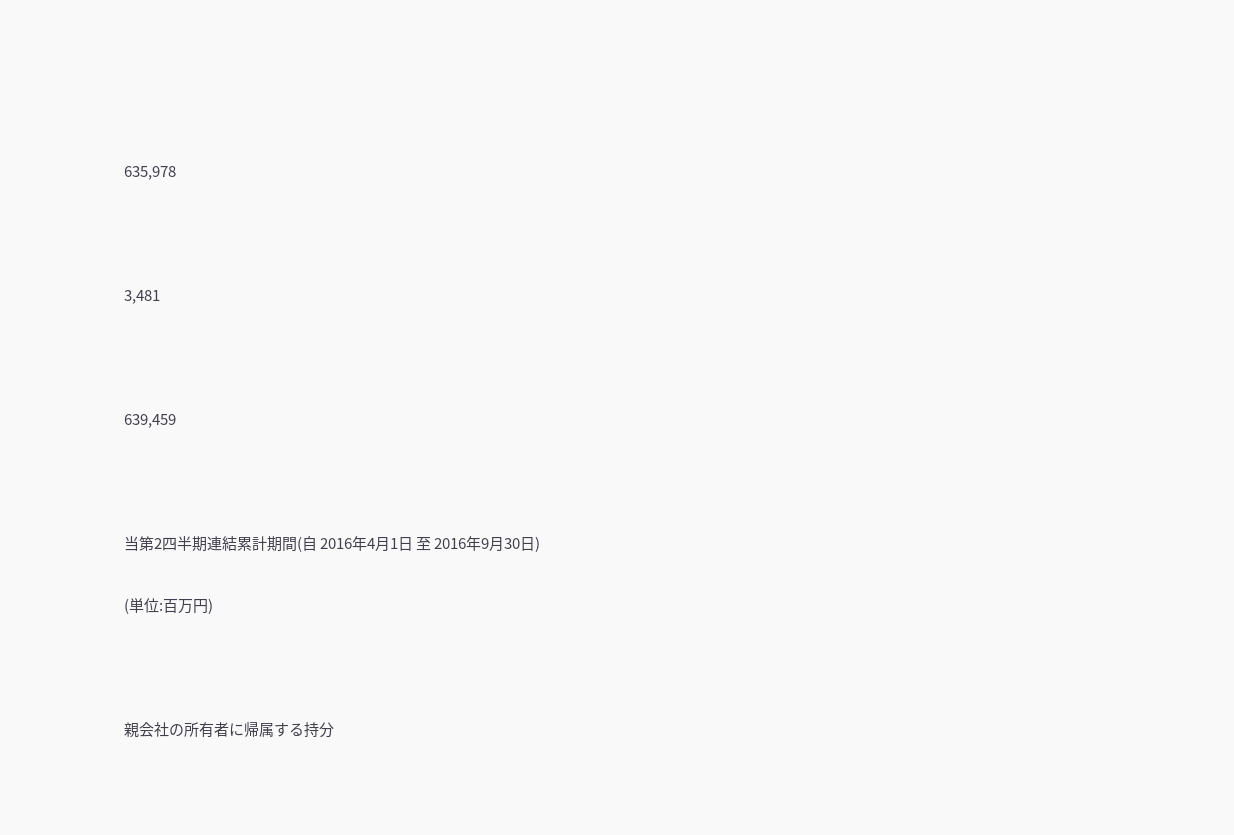635,978



3,481



639,459



当第2四半期連結累計期間(自 2016年4月1日 至 2016年9月30日)

(単位:百万円)



親会社の所有者に帰属する持分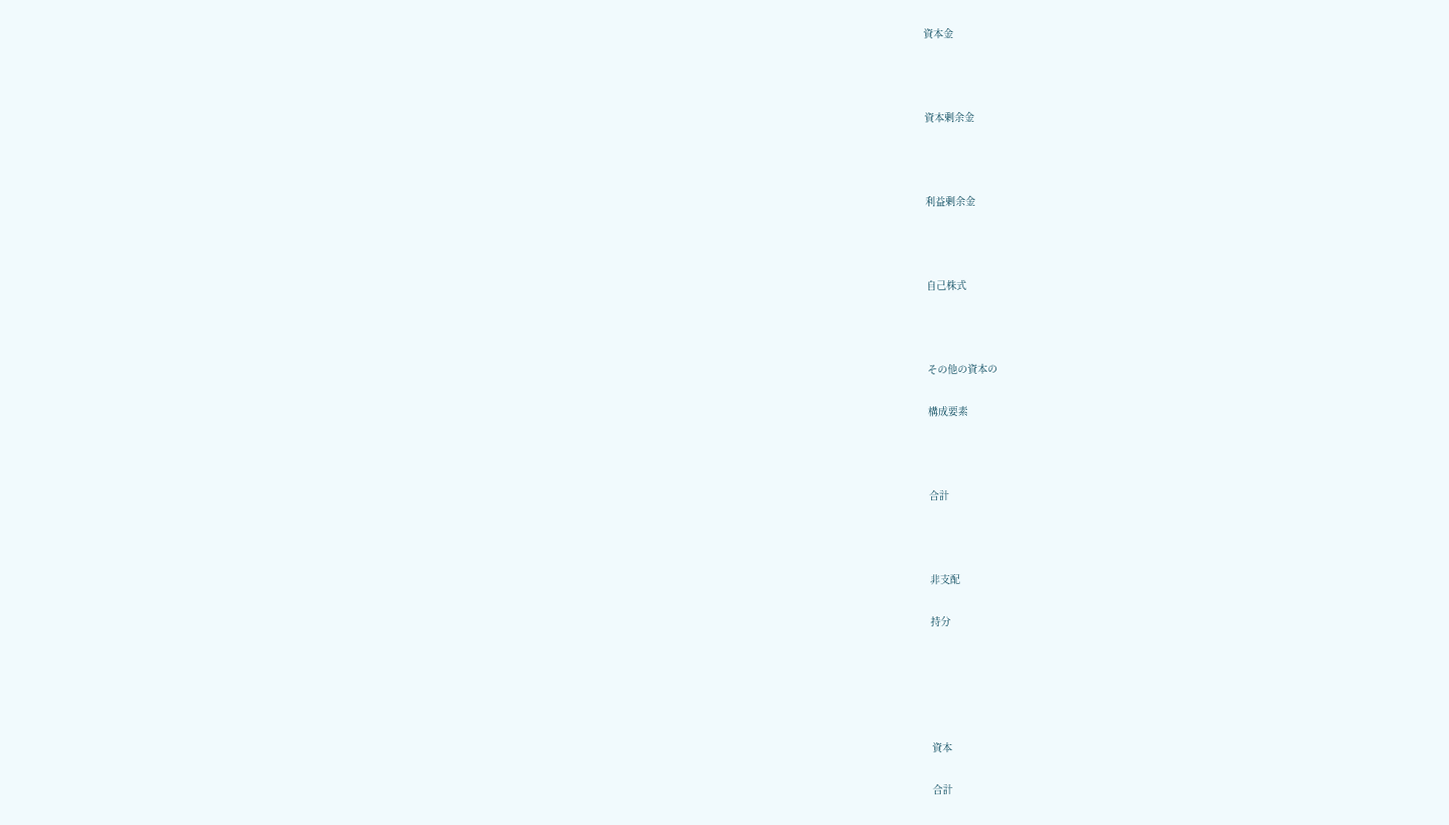資本金



資本剰余金



利益剰余金



自己株式



その他の資本の

構成要素



合計



非支配

持分





資本

合計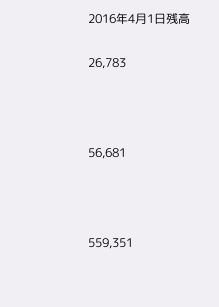2016年4月1日残高

26,783



56,681



559,351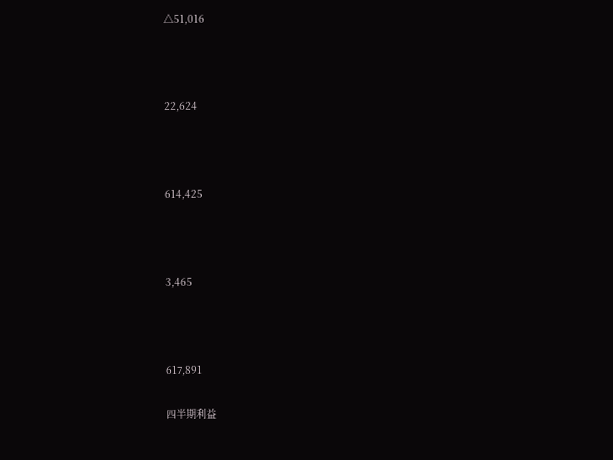△51,016



22,624



614,425



3,465



617,891

四半期利益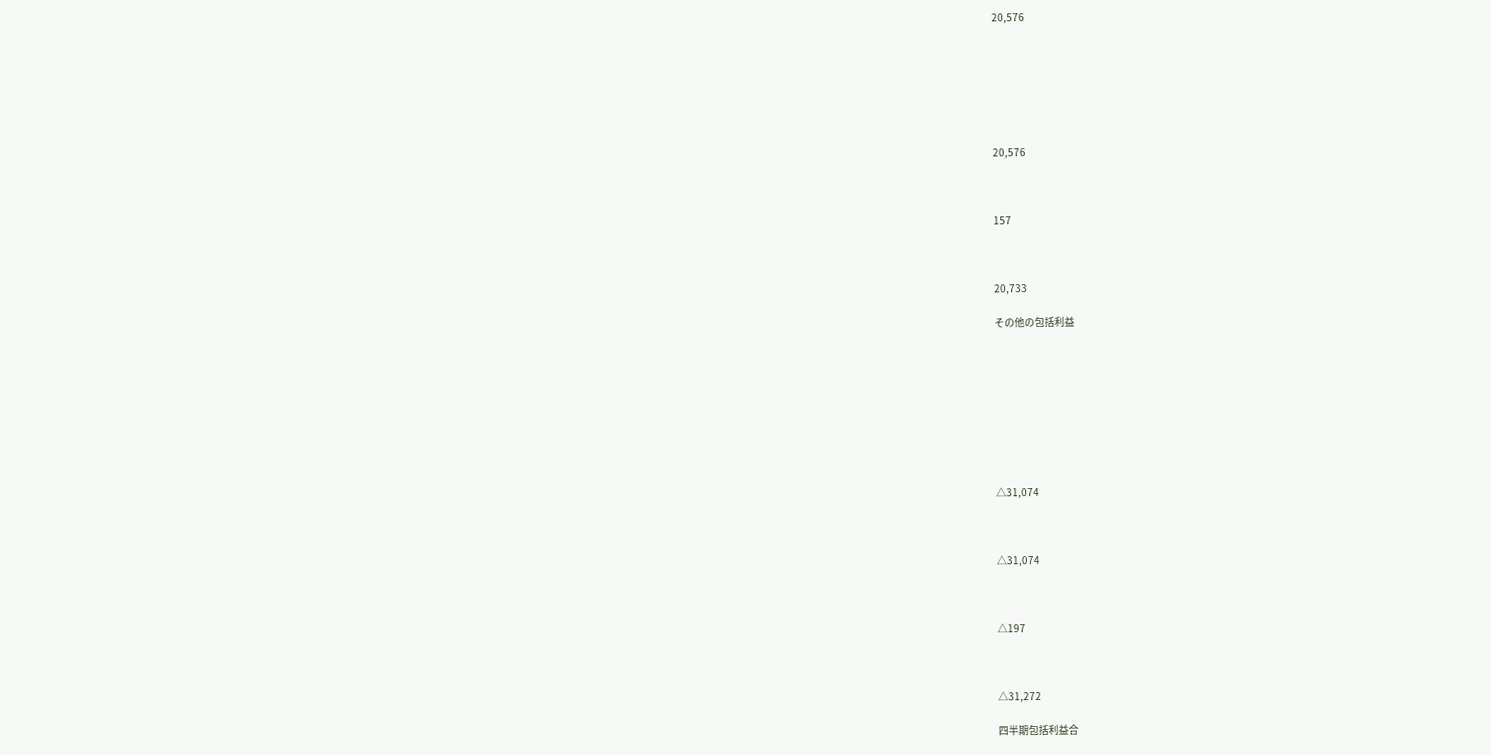20,576







20,576



157



20,733

その他の包括利益









△31,074



△31,074



△197



△31,272

四半期包括利益合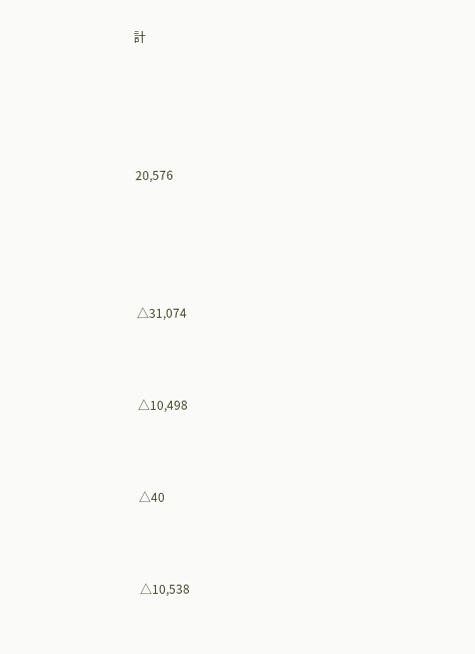計





20,576





△31,074



△10,498



△40



△10,538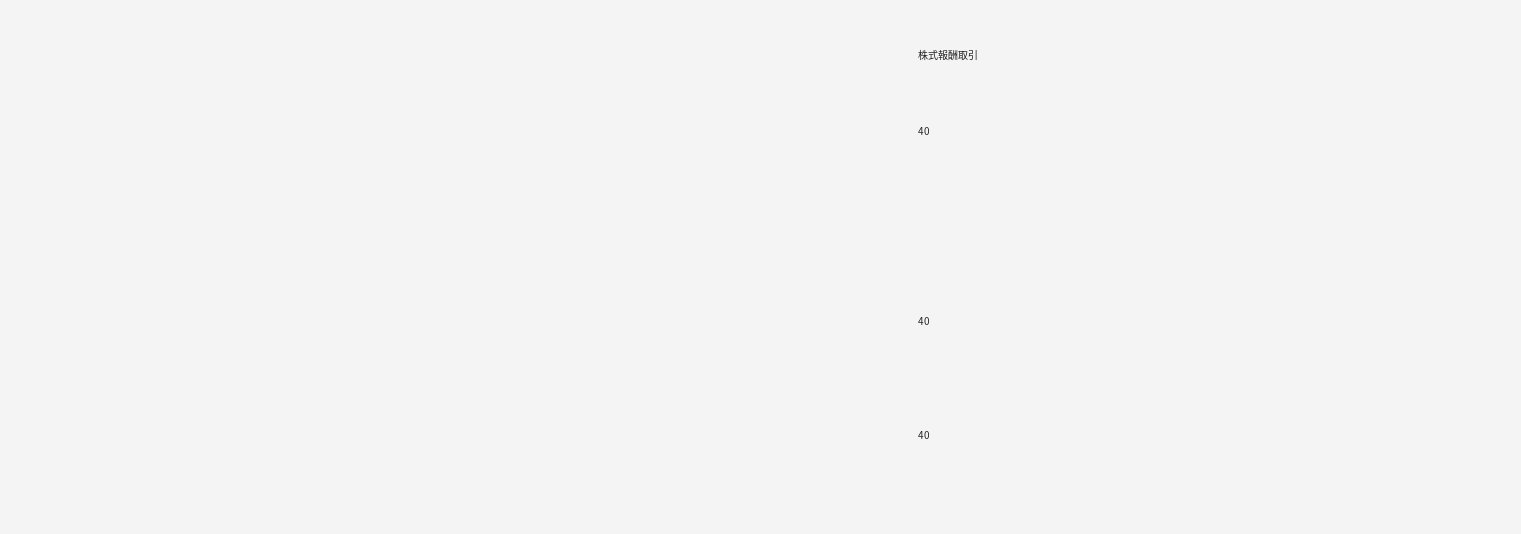株式報酬取引



40









40





40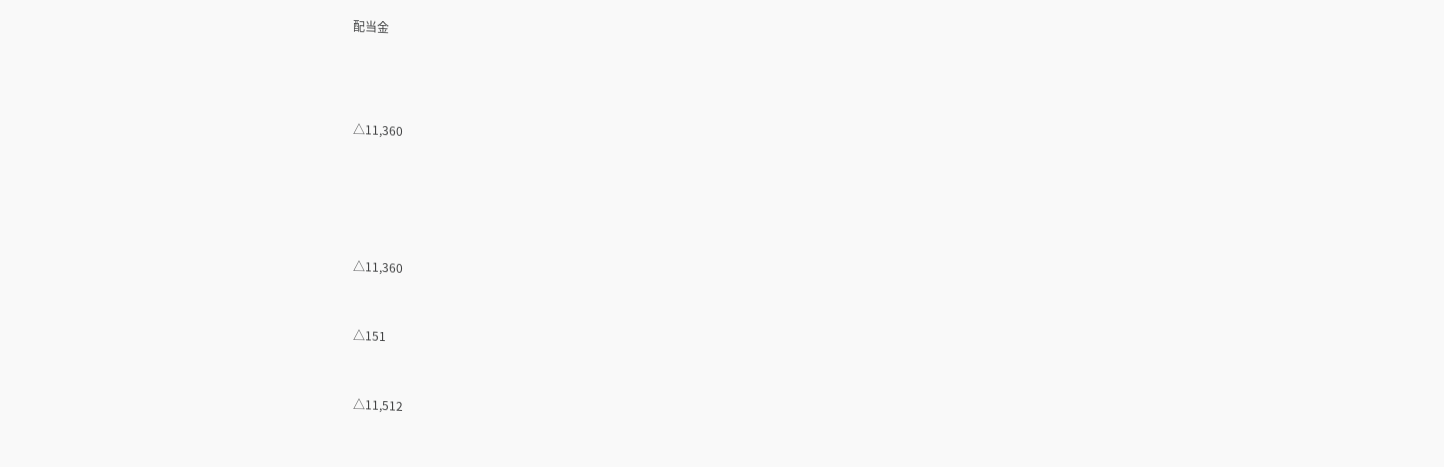配当金





△11,360







△11,360



△151



△11,512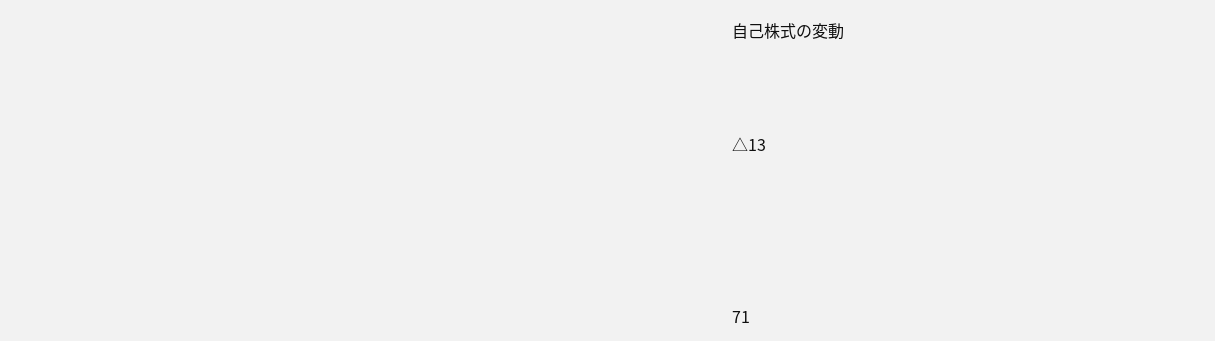自己株式の変動



△13





71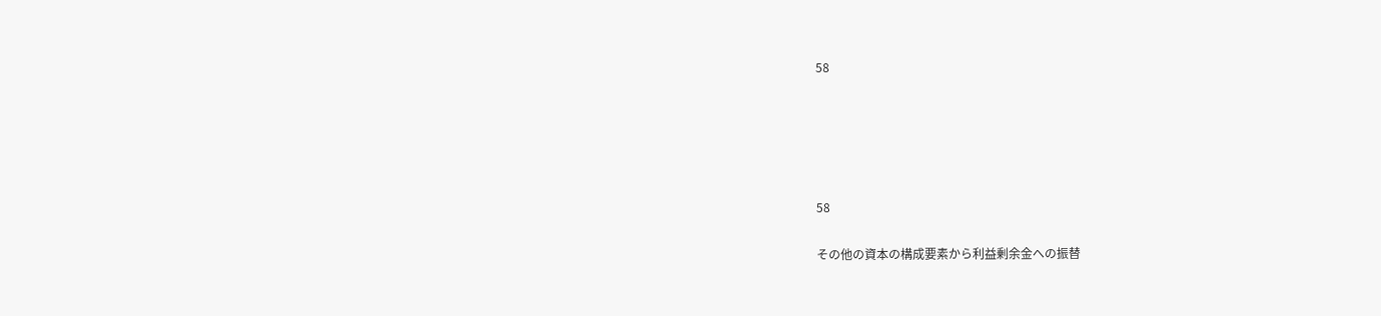58





58

その他の資本の構成要素から利益剰余金への振替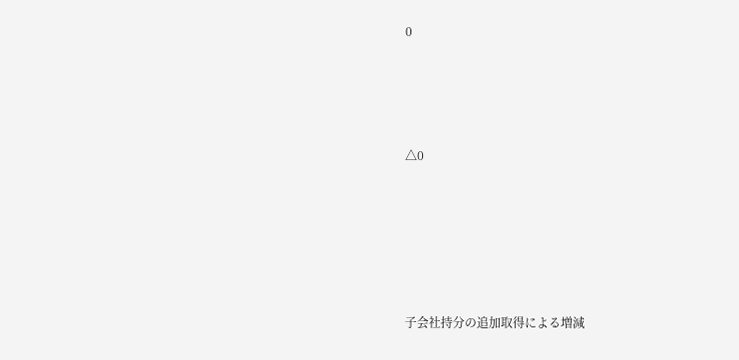0





△0







子会社持分の追加取得による増減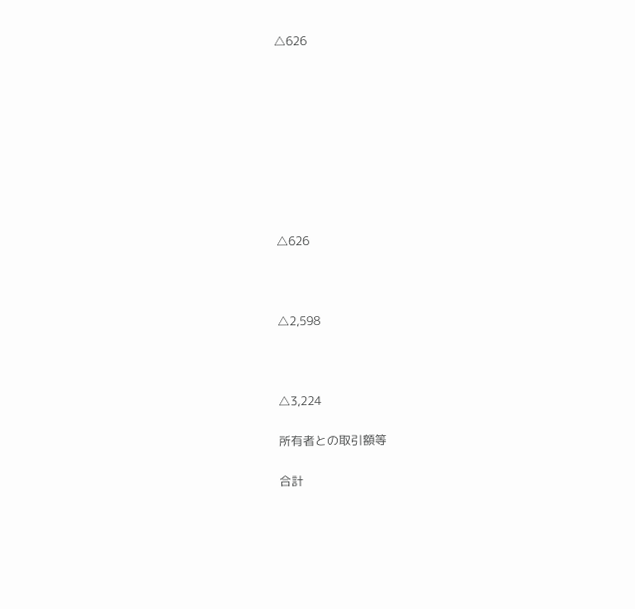△626









△626



△2,598



△3,224

所有者との取引額等

合計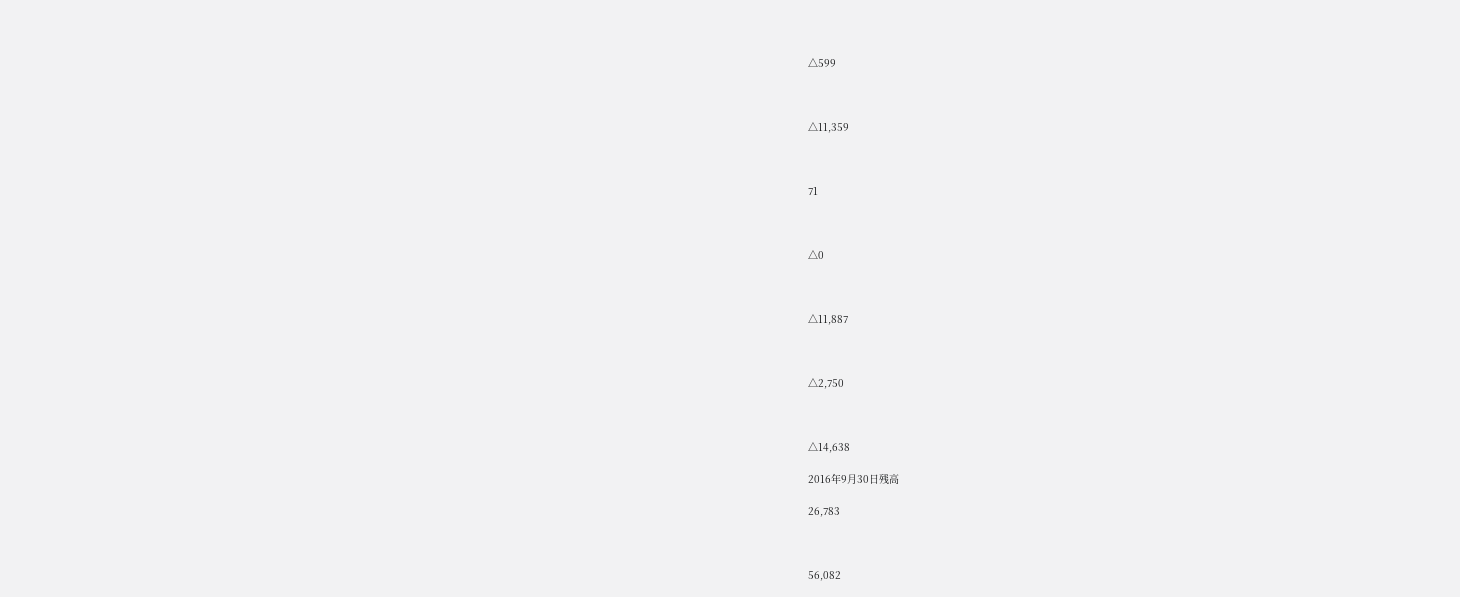△599



△11,359



71



△0



△11,887



△2,750



△14,638

2016年9月30日残高

26,783



56,082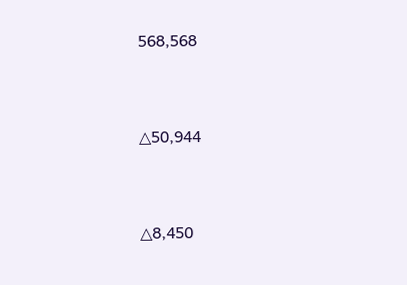568,568



△50,944



△8,450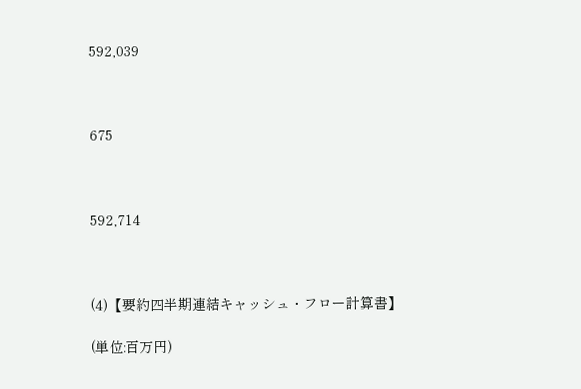592,039



675



592,714



(4)【要約四半期連結キャッシュ・フロー計算書】

(単位:百万円)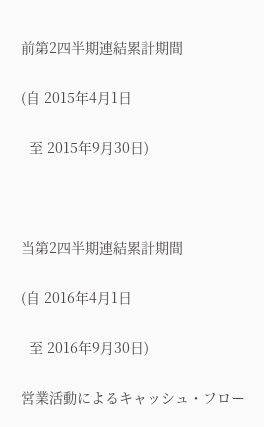前第2四半期連結累計期間

(自 2015年4月1日

  至 2015年9月30日)



当第2四半期連結累計期間

(自 2016年4月1日

  至 2016年9月30日)

営業活動によるキャッシュ・フロー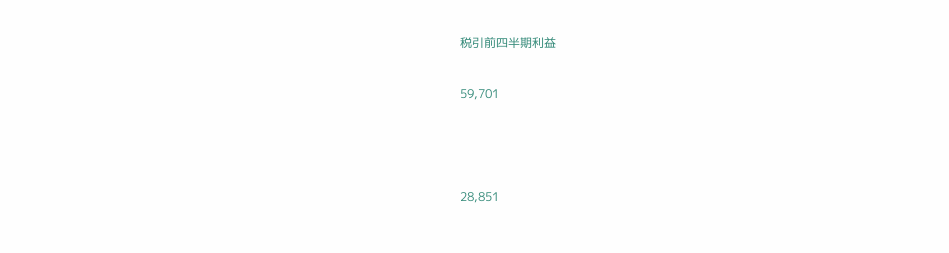税引前四半期利益

59,701



28,851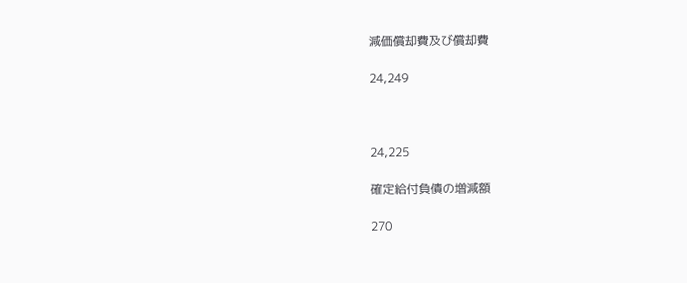減価償却費及び償却費

24,249



24,225

確定給付負債の増減額

270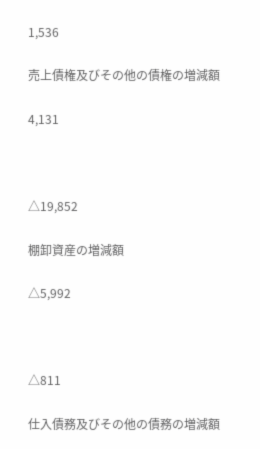1,536

売上債権及びその他の債権の増減額

4,131



△19,852

棚卸資産の増減額

△5,992



△811

仕入債務及びその他の債務の増減額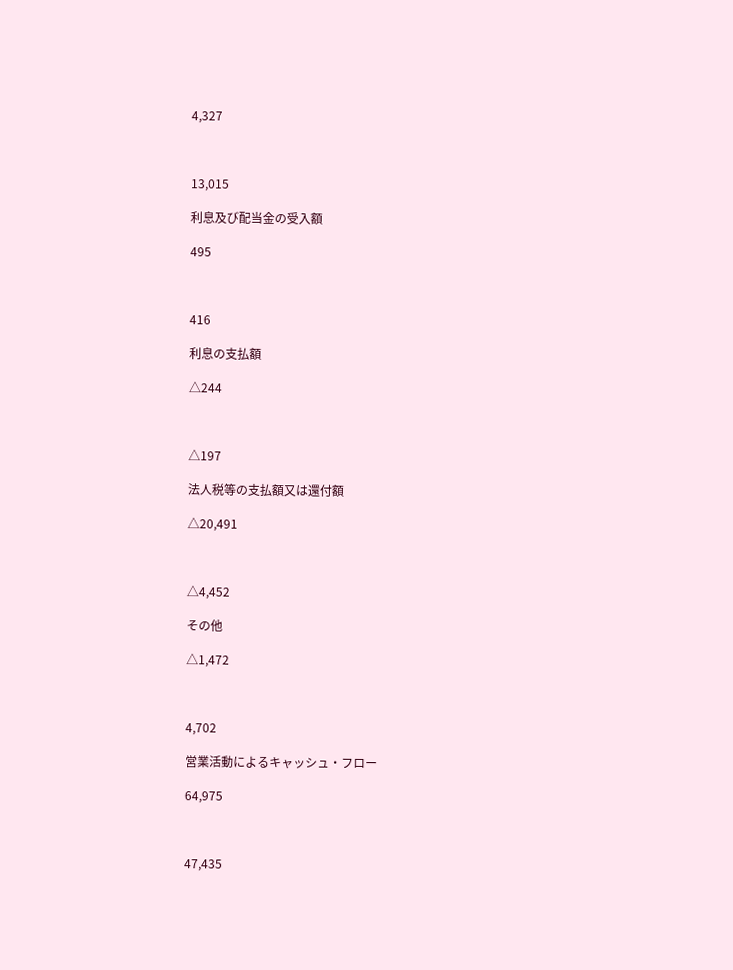4,327



13,015

利息及び配当金の受入額

495



416

利息の支払額

△244



△197

法人税等の支払額又は還付額

△20,491



△4,452

その他

△1,472



4,702

営業活動によるキャッシュ・フロー

64,975



47,435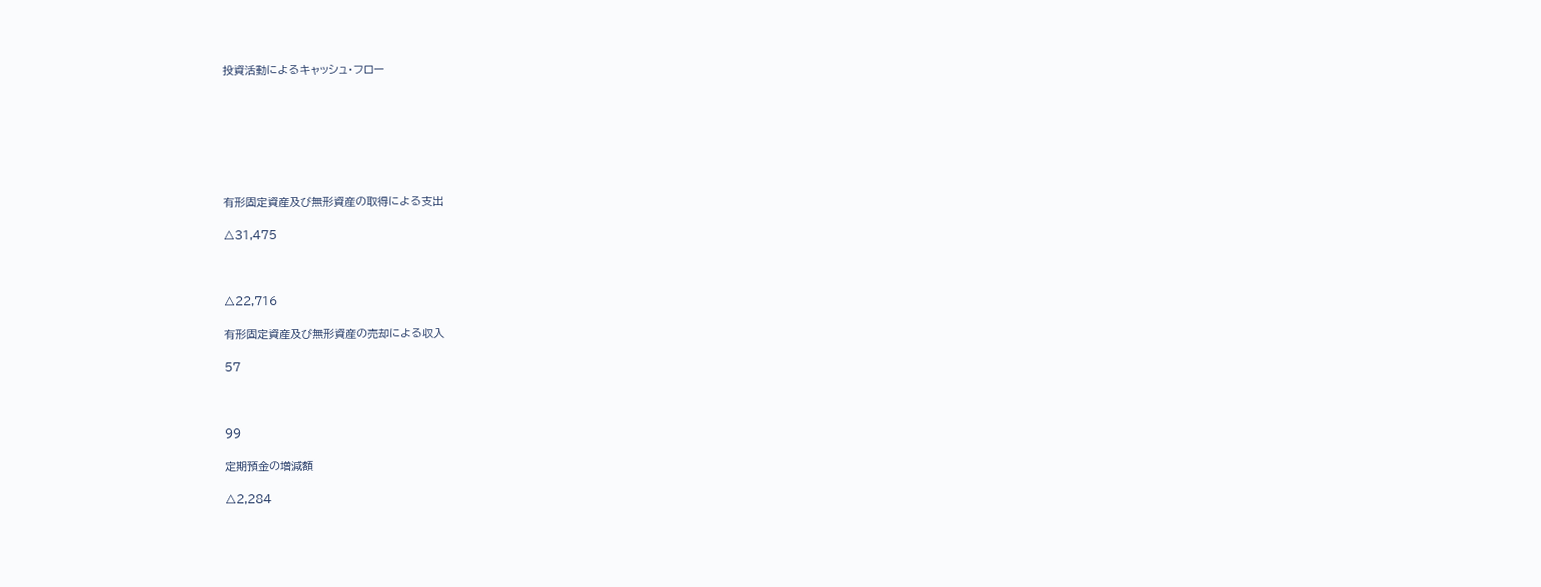投資活動によるキャッシュ・フロー







有形固定資産及び無形資産の取得による支出

△31,475



△22,716

有形固定資産及び無形資産の売却による収入

57



99

定期預金の増減額

△2,284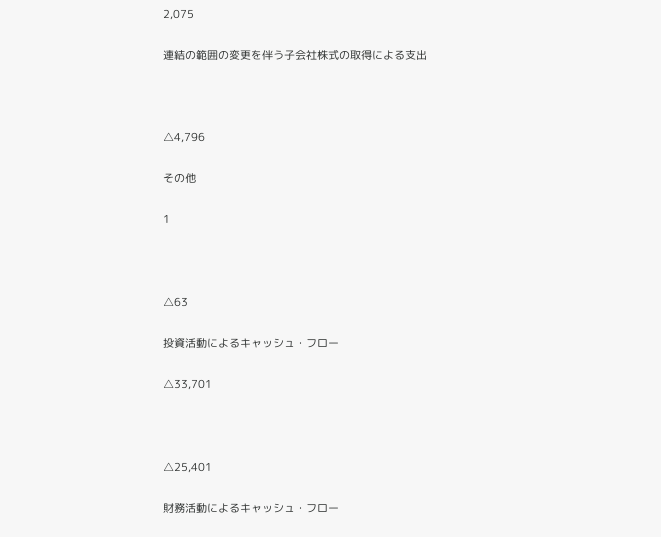2,075

連結の範囲の変更を伴う子会社株式の取得による支出



△4,796

その他

1



△63

投資活動によるキャッシュ・フロー

△33,701



△25,401

財務活動によるキャッシュ・フロー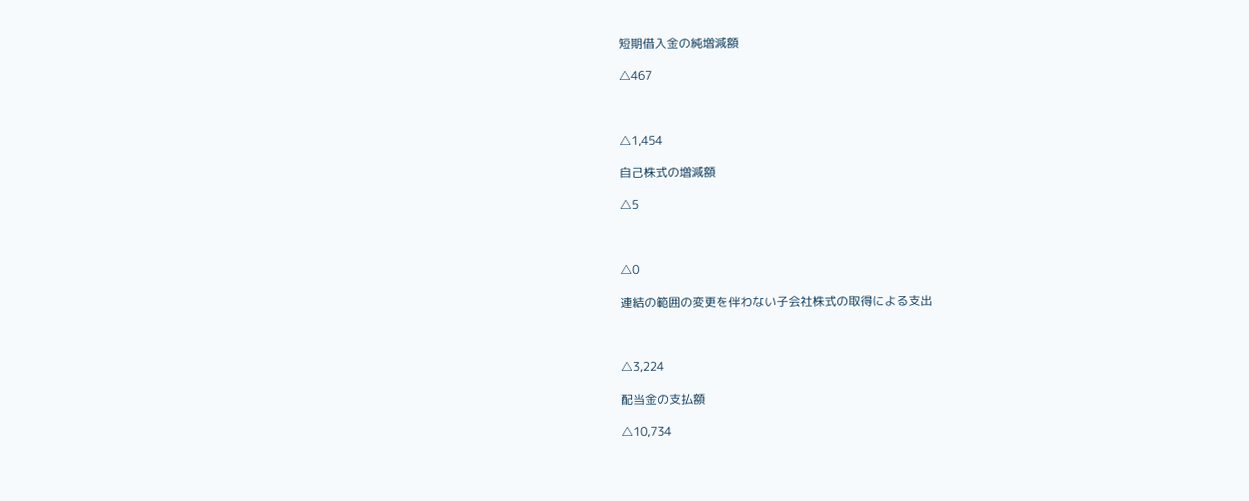短期借入金の純増減額

△467



△1,454

自己株式の増減額

△5



△0

連結の範囲の変更を伴わない子会社株式の取得による支出



△3,224

配当金の支払額

△10,734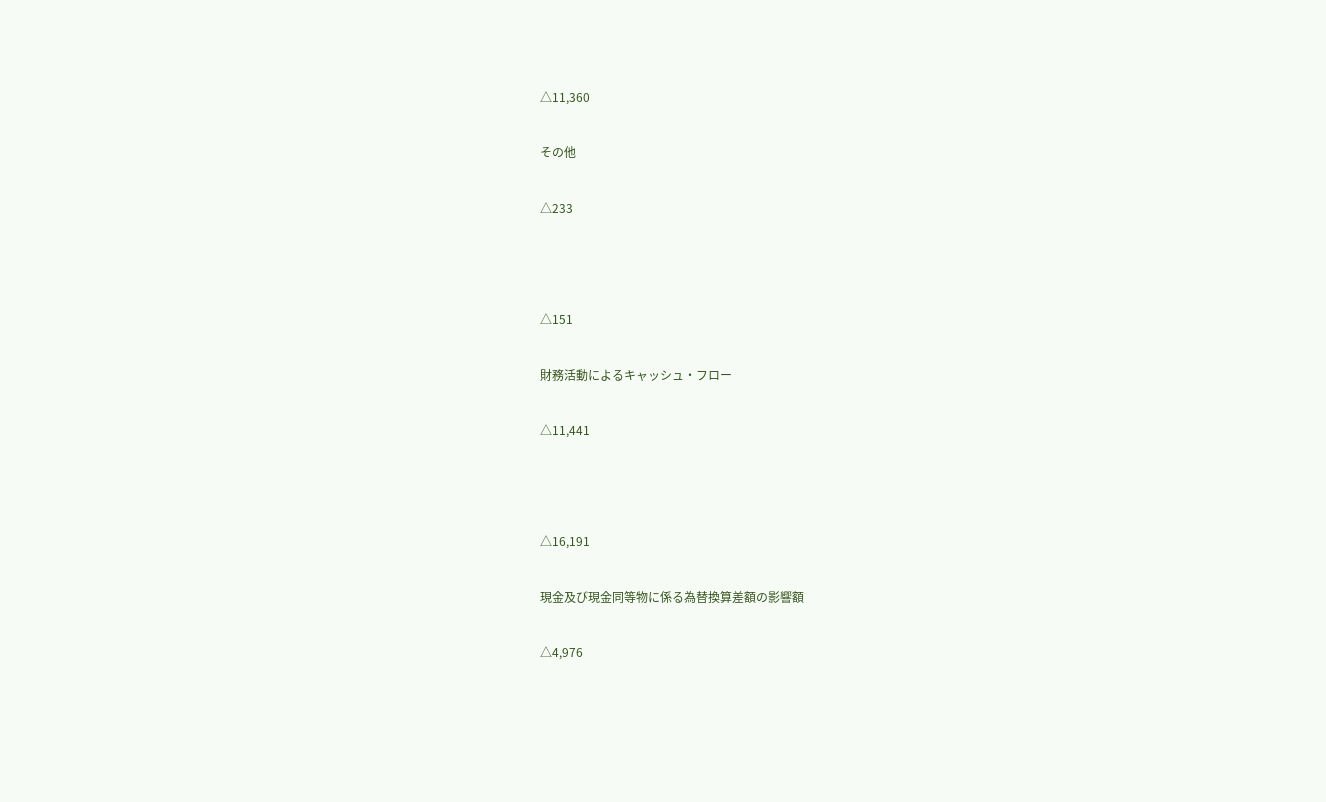△11,360

その他

△233



△151

財務活動によるキャッシュ・フロー

△11,441



△16,191

現金及び現金同等物に係る為替換算差額の影響額

△4,976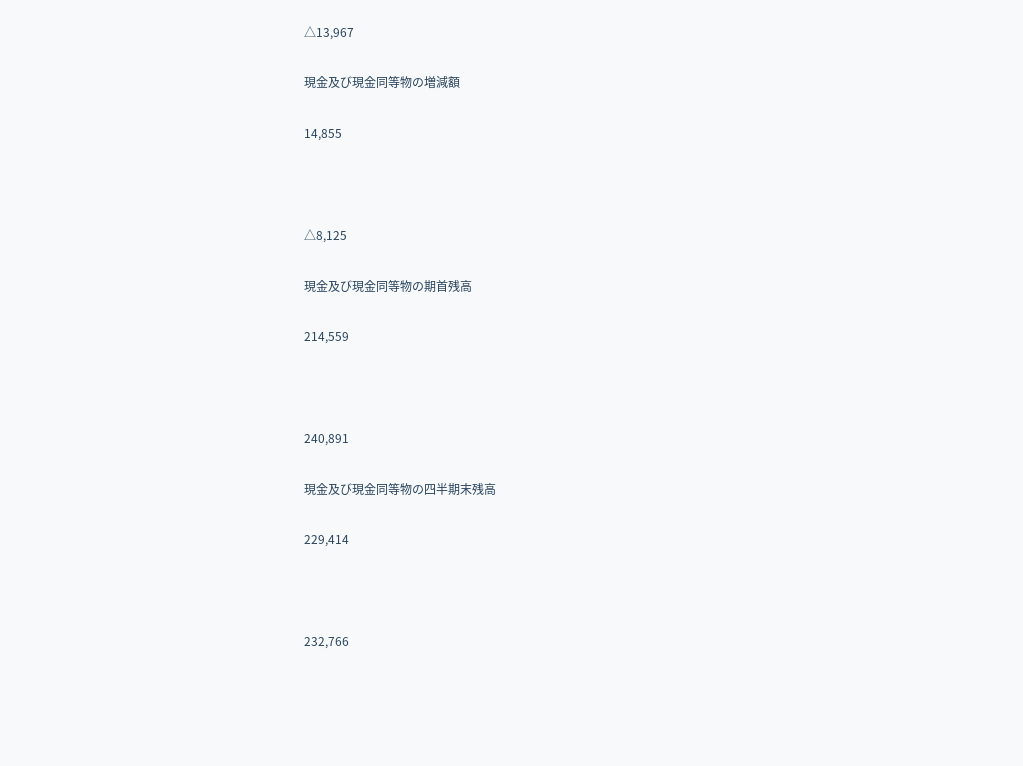△13,967

現金及び現金同等物の増減額

14,855



△8,125

現金及び現金同等物の期首残高

214,559



240,891

現金及び現金同等物の四半期末残高

229,414



232,766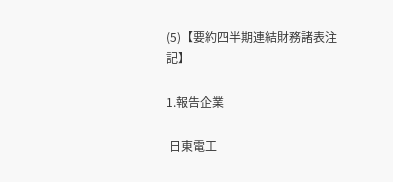(5)【要約四半期連結財務諸表注記】

1.報告企業

 日東電工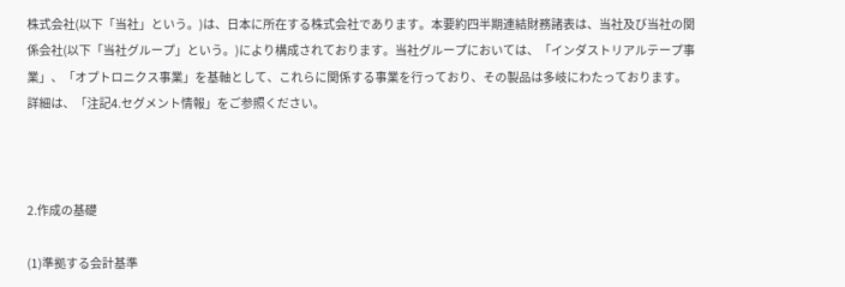株式会社(以下「当社」という。)は、日本に所在する株式会社であります。本要約四半期連結財務諸表は、当社及び当社の関係会社(以下「当社グループ」という。)により構成されております。当社グループにおいては、「インダストリアルテープ事業」、「オプトロニクス事業」を基軸として、これらに関係する事業を行っており、その製品は多岐にわたっております。詳細は、「注記4.セグメント情報」をご参照ください。



2.作成の基礎

(1)準拠する会計基準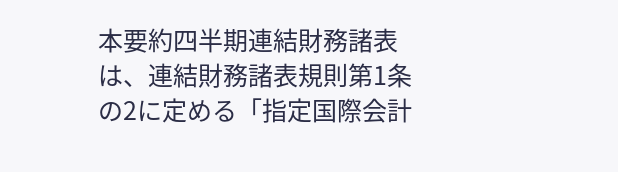本要約四半期連結財務諸表は、連結財務諸表規則第1条の2に定める「指定国際会計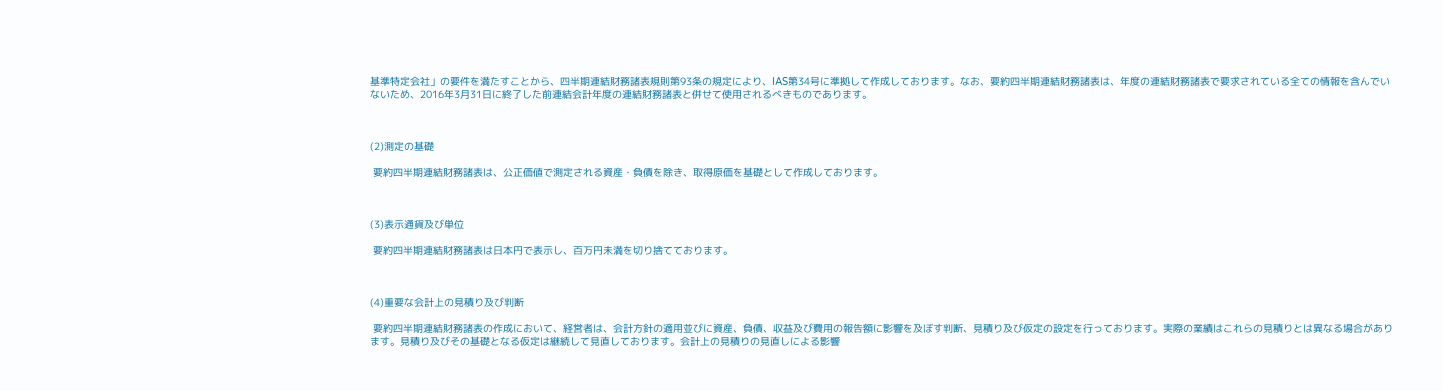基準特定会社」の要件を満たすことから、四半期連結財務諸表規則第93条の規定により、IAS第34号に準拠して作成しております。なお、要約四半期連結財務諸表は、年度の連結財務諸表で要求されている全ての情報を含んでいないため、2016年3月31日に終了した前連結会計年度の連結財務諸表と併せて使用されるべきものであります。



(2)測定の基礎

 要約四半期連結財務諸表は、公正価値で測定される資産・負債を除き、取得原価を基礎として作成しております。



(3)表示通貨及び単位

 要約四半期連結財務諸表は日本円で表示し、百万円未満を切り捨てております。



(4)重要な会計上の見積り及び判断

 要約四半期連結財務諸表の作成において、経営者は、会計方針の適用並びに資産、負債、収益及び費用の報告額に影響を及ぼす判断、見積り及び仮定の設定を行っております。実際の業績はこれらの見積りとは異なる場合があります。見積り及びその基礎となる仮定は継続して見直しております。会計上の見積りの見直しによる影響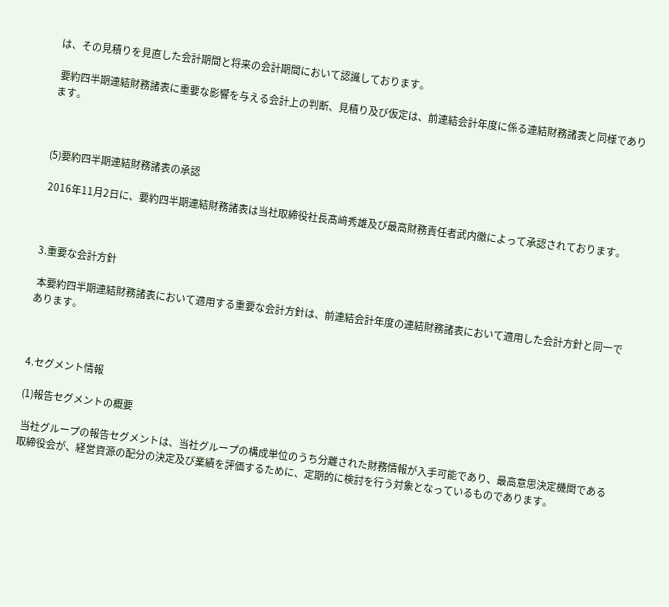は、その見積りを見直した会計期間と将来の会計期間において認識しております。

 要約四半期連結財務諸表に重要な影響を与える会計上の判断、見積り及び仮定は、前連結会計年度に係る連結財務諸表と同様であります。



(5)要約四半期連結財務諸表の承認

 2016年11月2日に、要約四半期連結財務諸表は当社取締役社長髙﨑秀雄及び最高財務責任者武内徹によって承認されております。



3.重要な会計方針

 本要約四半期連結財務諸表において適用する重要な会計方針は、前連結会計年度の連結財務諸表において適用した会計方針と同一であります。



4.セグメント情報

(1)報告セグメントの概要

 当社グループの報告セグメントは、当社グループの構成単位のうち分離された財務情報が入手可能であり、最高意思決定機関である取締役会が、経営資源の配分の決定及び業績を評価するために、定期的に検討を行う対象となっているものであります。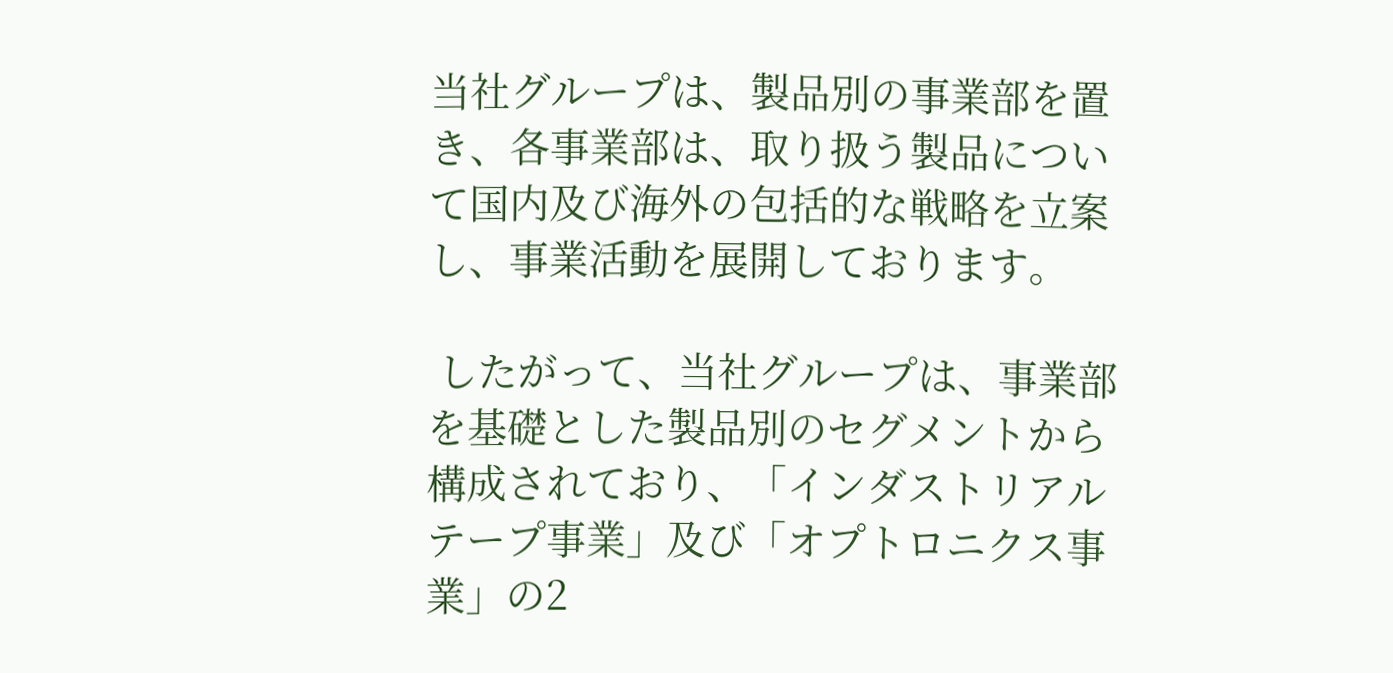当社グループは、製品別の事業部を置き、各事業部は、取り扱う製品について国内及び海外の包括的な戦略を立案し、事業活動を展開しております。

 したがって、当社グループは、事業部を基礎とした製品別のセグメントから構成されており、「インダストリアルテープ事業」及び「オプトロニクス事業」の2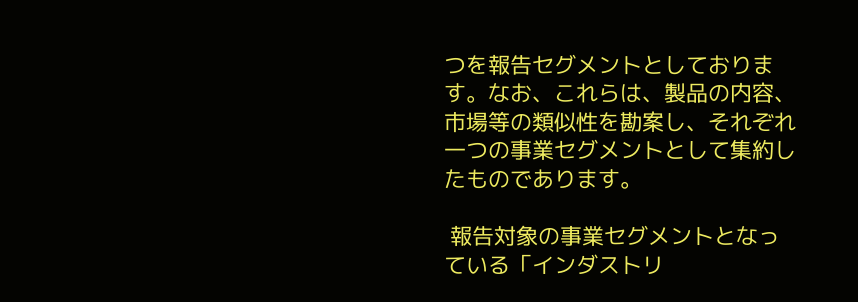つを報告セグメントとしております。なお、これらは、製品の内容、市場等の類似性を勘案し、それぞれ一つの事業セグメントとして集約したものであります。

 報告対象の事業セグメントとなっている「インダストリ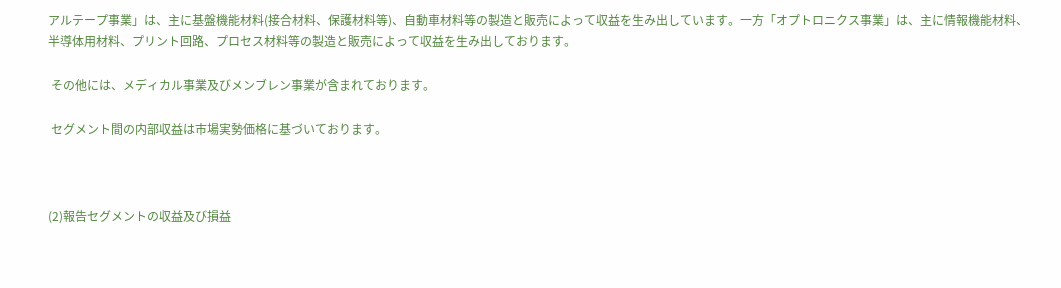アルテープ事業」は、主に基盤機能材料(接合材料、保護材料等)、自動車材料等の製造と販売によって収益を生み出しています。一方「オプトロニクス事業」は、主に情報機能材料、半導体用材料、プリント回路、プロセス材料等の製造と販売によって収益を生み出しております。

 その他には、メディカル事業及びメンブレン事業が含まれております。

 セグメント間の内部収益は市場実勢価格に基づいております。



(2)報告セグメントの収益及び損益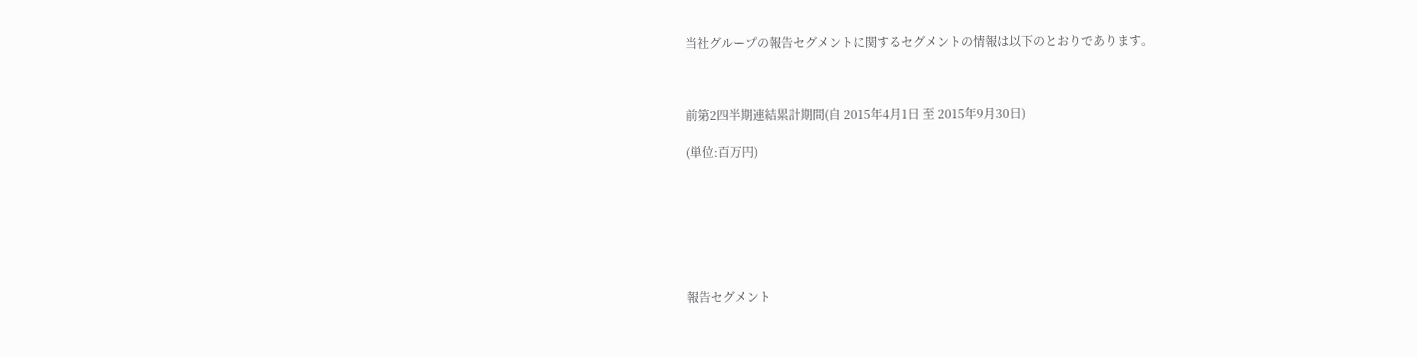当社グループの報告セグメントに関するセグメントの情報は以下のとおりであります。



前第2四半期連結累計期間(自 2015年4月1日 至 2015年9月30日)

(単位:百万円)







報告セグメント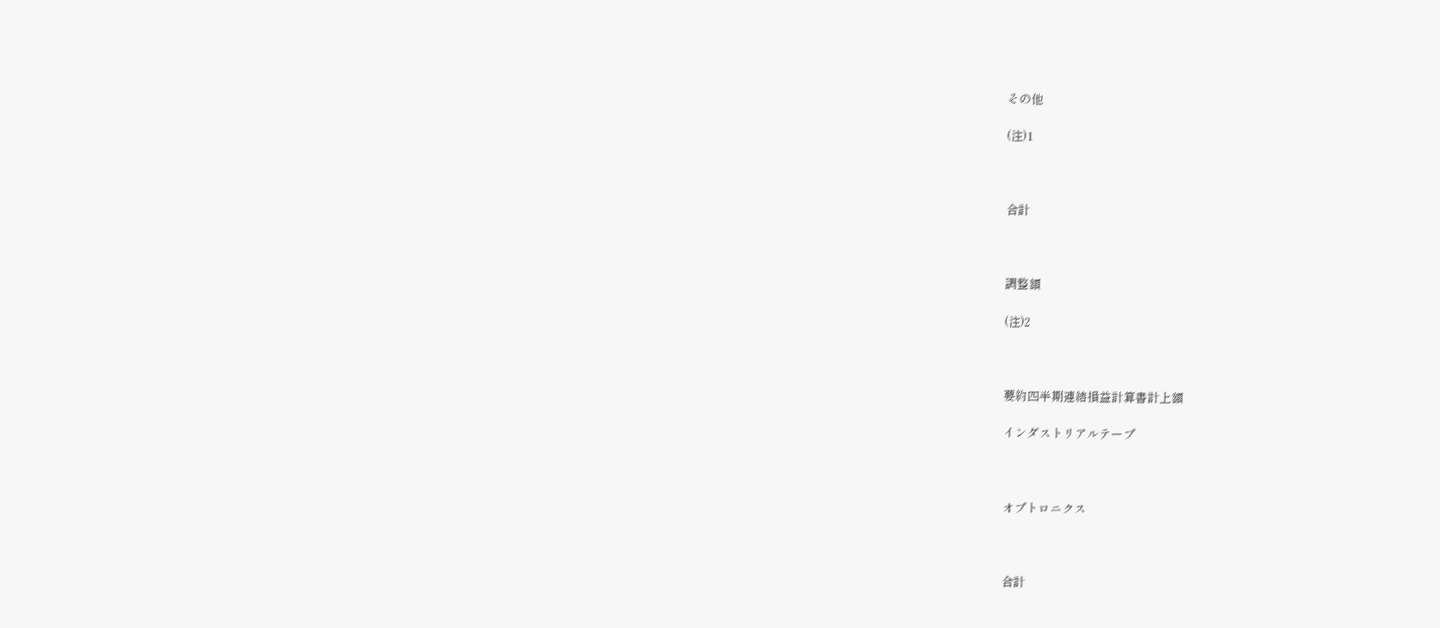その他

(注)1



合計



調整額

(注)2



要約四半期連結損益計算書計上額

インダストリアルテープ



オプトロニクス



合計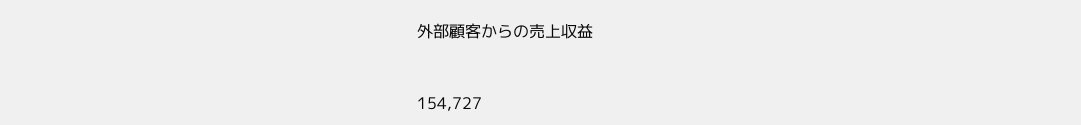外部顧客からの売上収益



154,727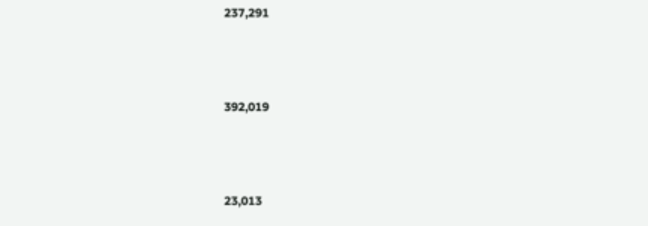237,291



392,019



23,013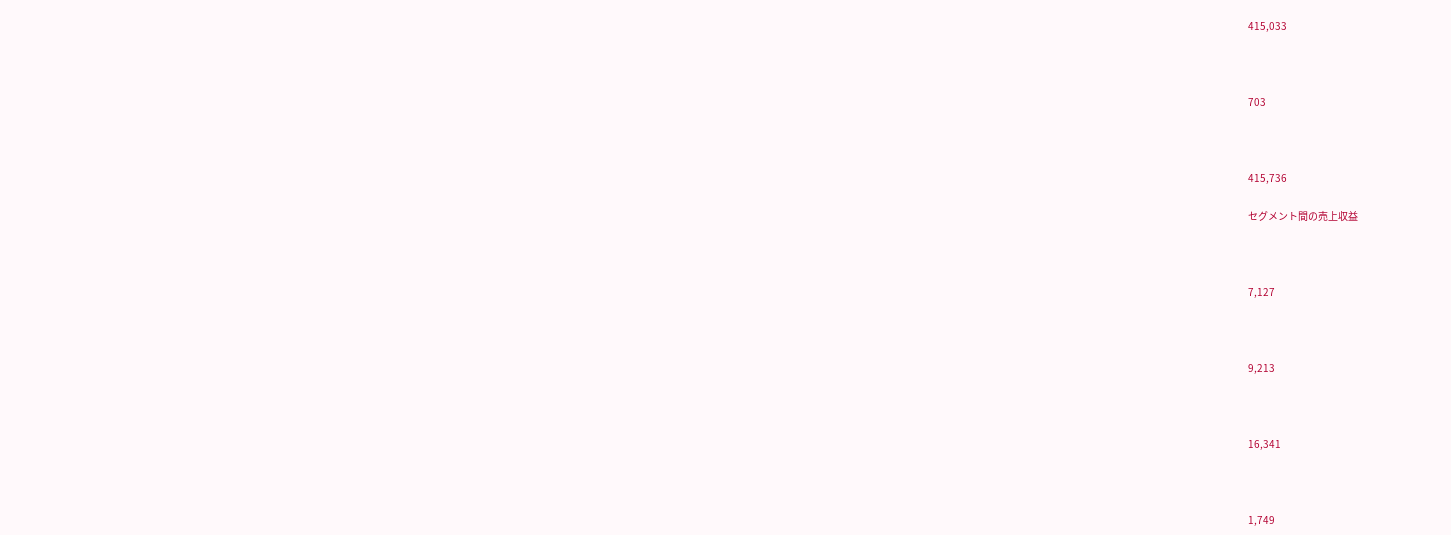415,033



703



415,736

セグメント間の売上収益



7,127



9,213



16,341



1,749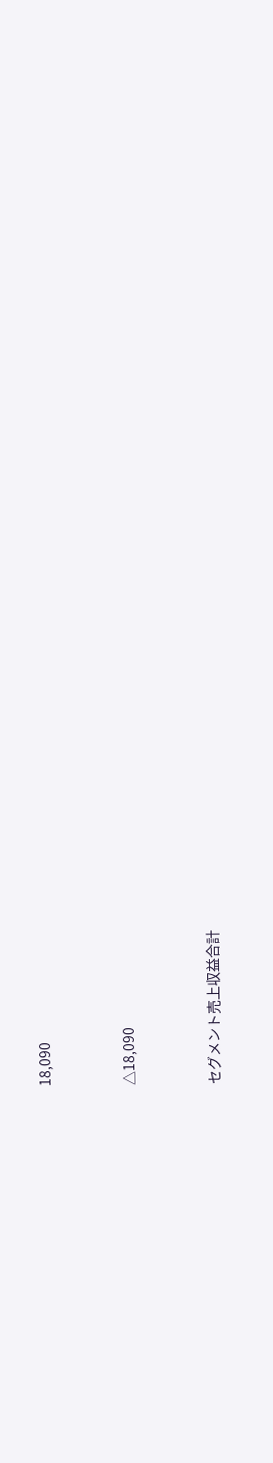18,090



△18,090



セグメント売上収益合計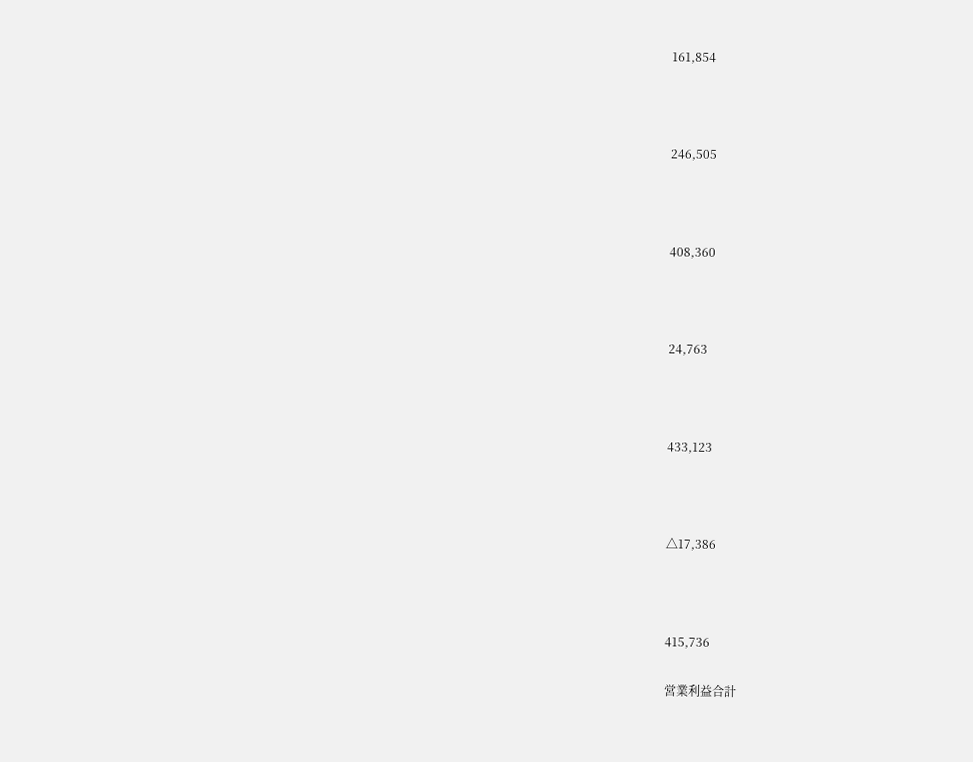161,854



246,505



408,360



24,763



433,123



△17,386



415,736

営業利益合計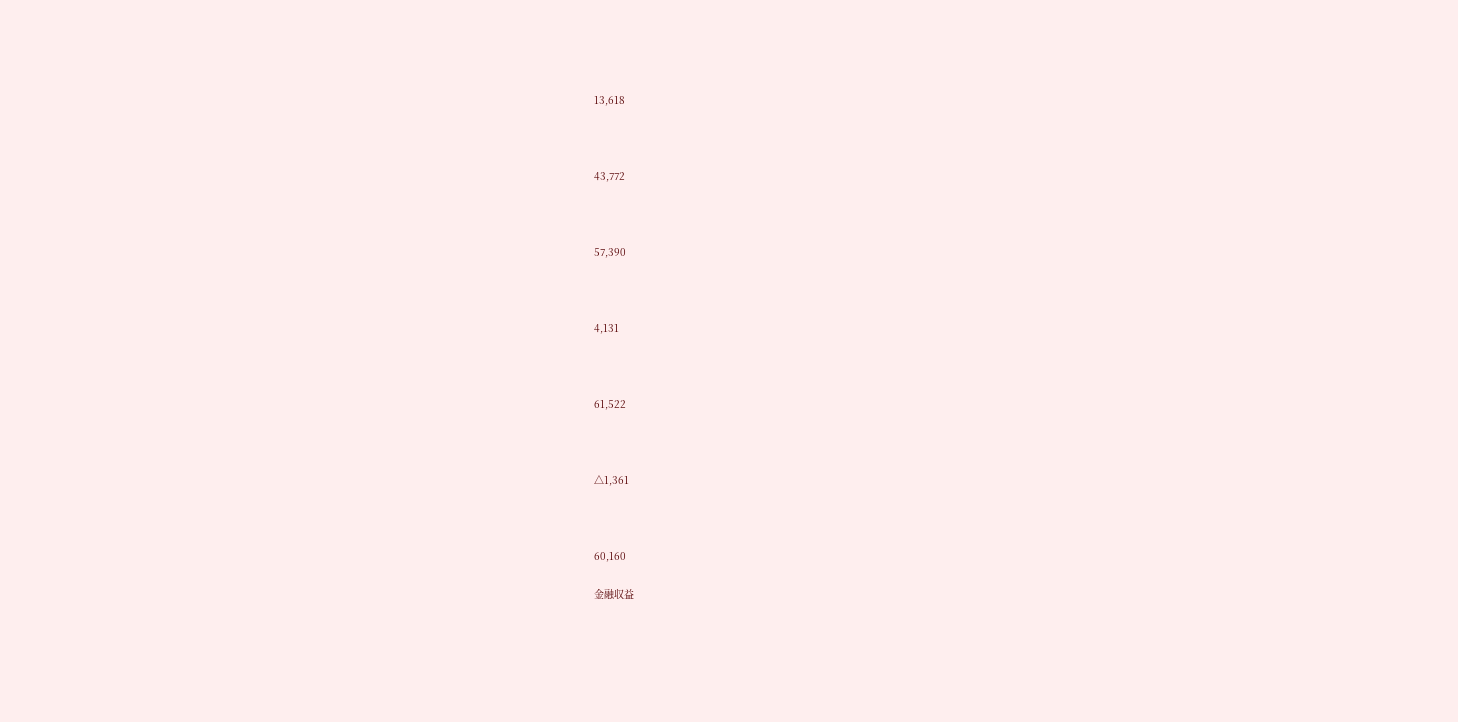13,618



43,772



57,390



4,131



61,522



△1,361



60,160

金融収益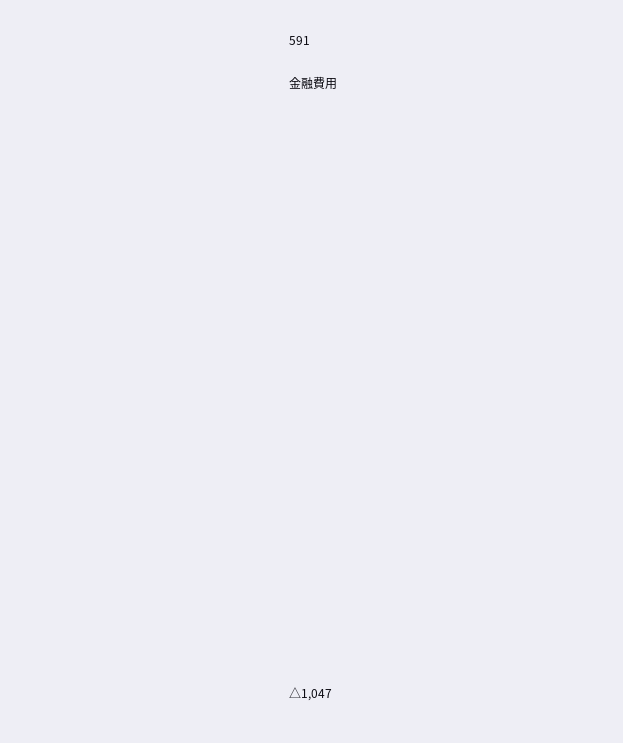591

金融費用



























△1,047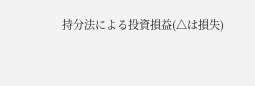持分法による投資損益(△は損失)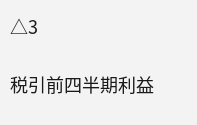△3

税引前四半期利益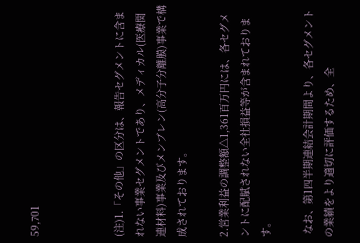59,701



(注)1.「その他」の区分は、報告セグメントに含まれない事業セグメントであり、メディカル(医療関連材料)事業及びメンブレン(高分子分離膜)事業で構成されております。

2.営業利益の調整額△1,361百万円には、各セグメントに配賦されない全社損益等が含まれております。

 なお、第1四半期連結会計期間より、各セグメントの業績をより適切に評価するため、全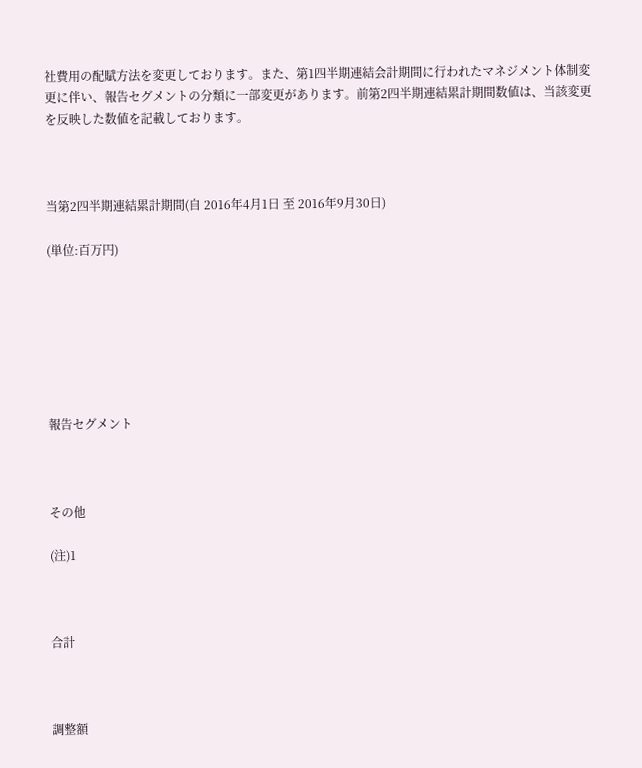社費用の配賦方法を変更しております。また、第1四半期連結会計期間に行われたマネジメント体制変更に伴い、報告セグメントの分類に一部変更があります。前第2四半期連結累計期間数値は、当該変更を反映した数値を記載しております。



当第2四半期連結累計期間(自 2016年4月1日 至 2016年9月30日)

(単位:百万円)







報告セグメント



その他

(注)1



合計



調整額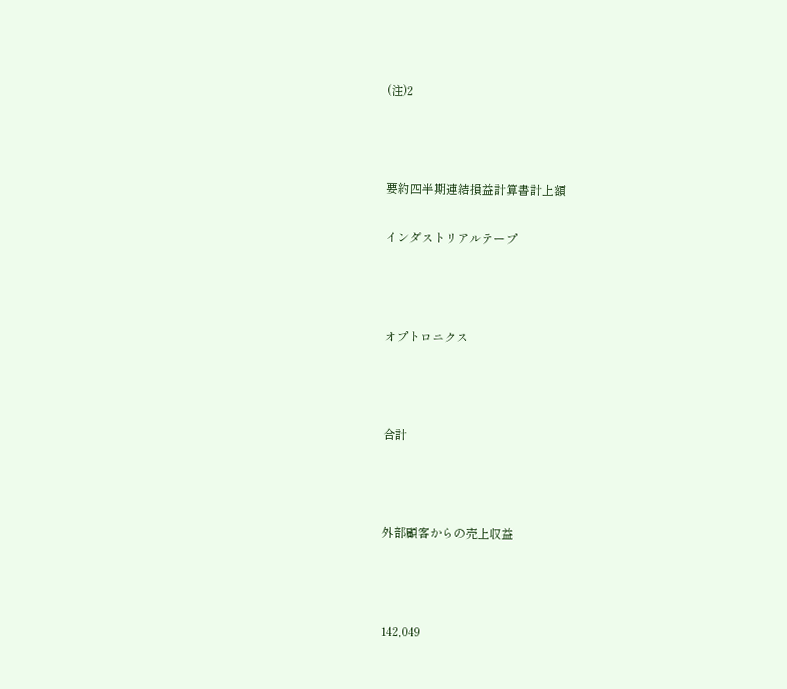(注)2



要約四半期連結損益計算書計上額

インダストリアルテープ



オプトロニクス



合計



外部顧客からの売上収益



142,049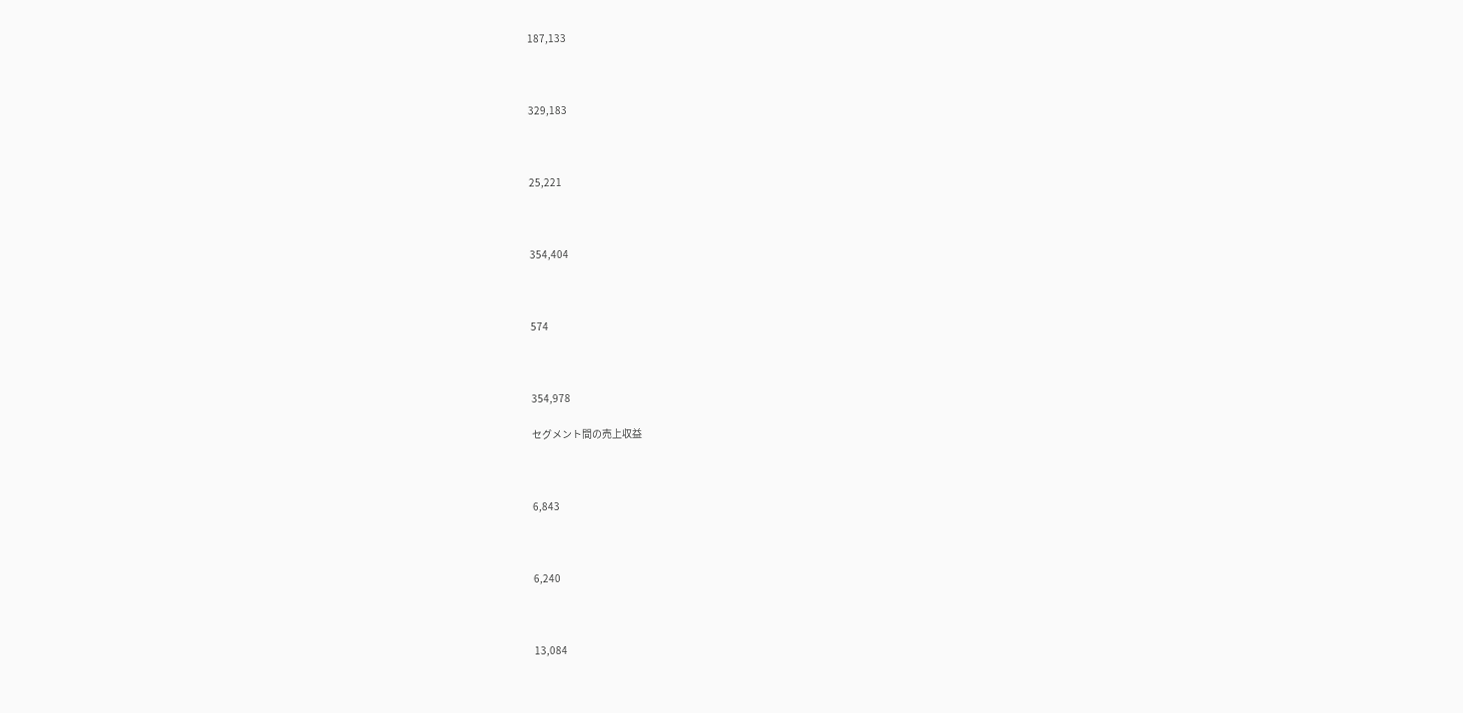187,133



329,183



25,221



354,404



574



354,978

セグメント間の売上収益



6,843



6,240



13,084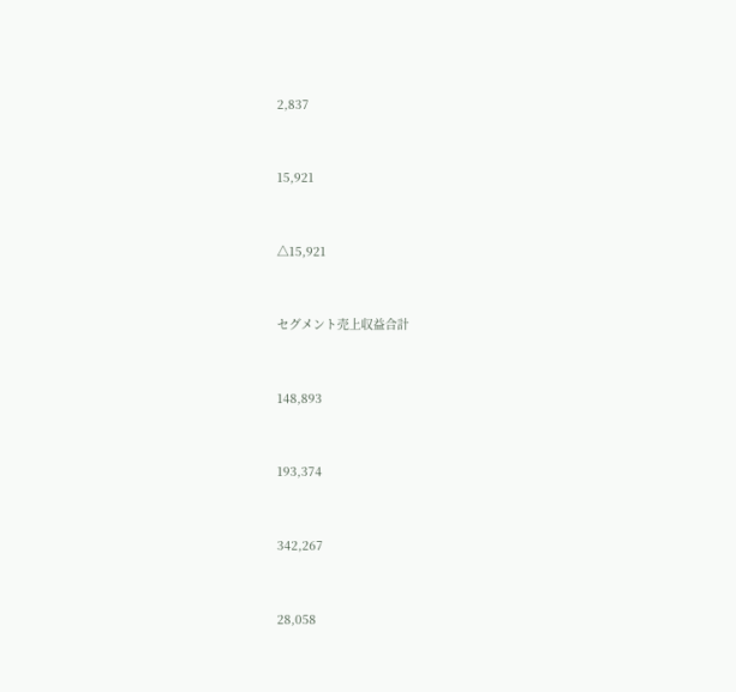2,837



15,921



△15,921



セグメント売上収益合計



148,893



193,374



342,267



28,058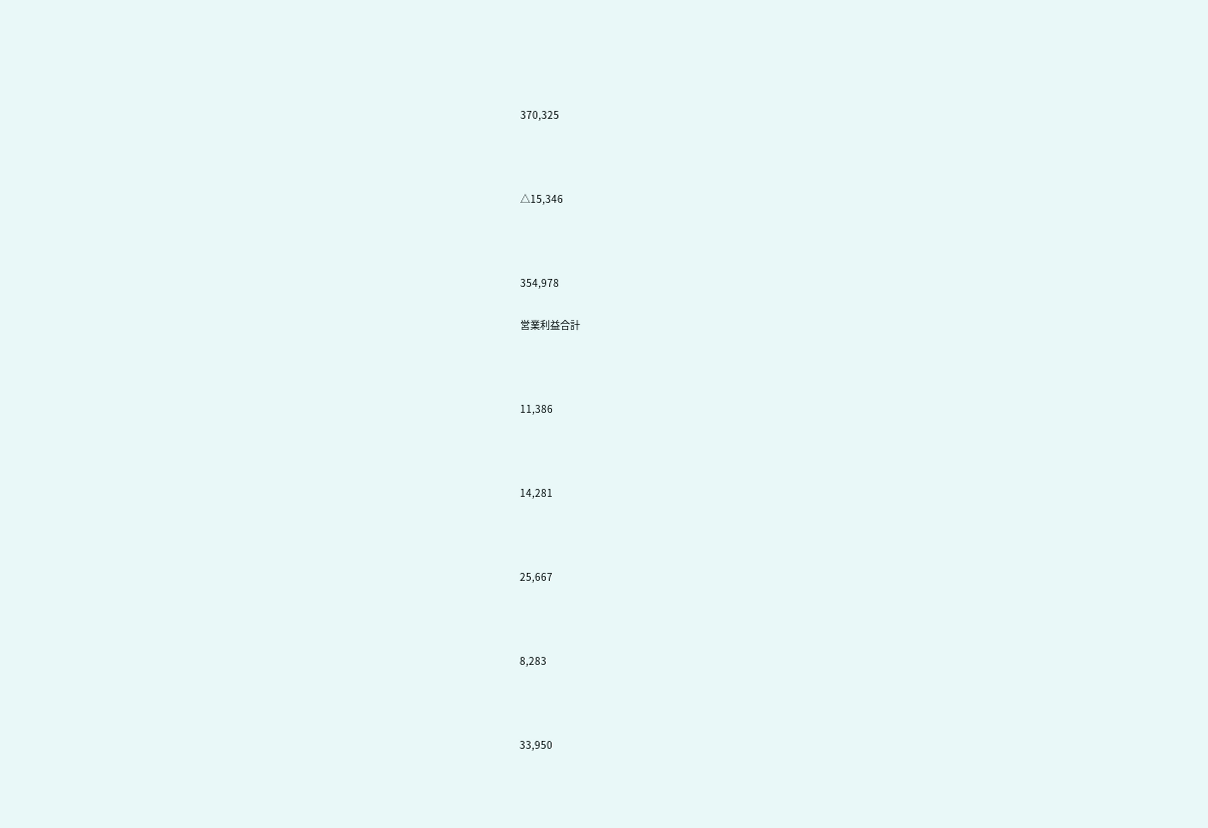370,325



△15,346



354,978

営業利益合計



11,386



14,281



25,667



8,283



33,950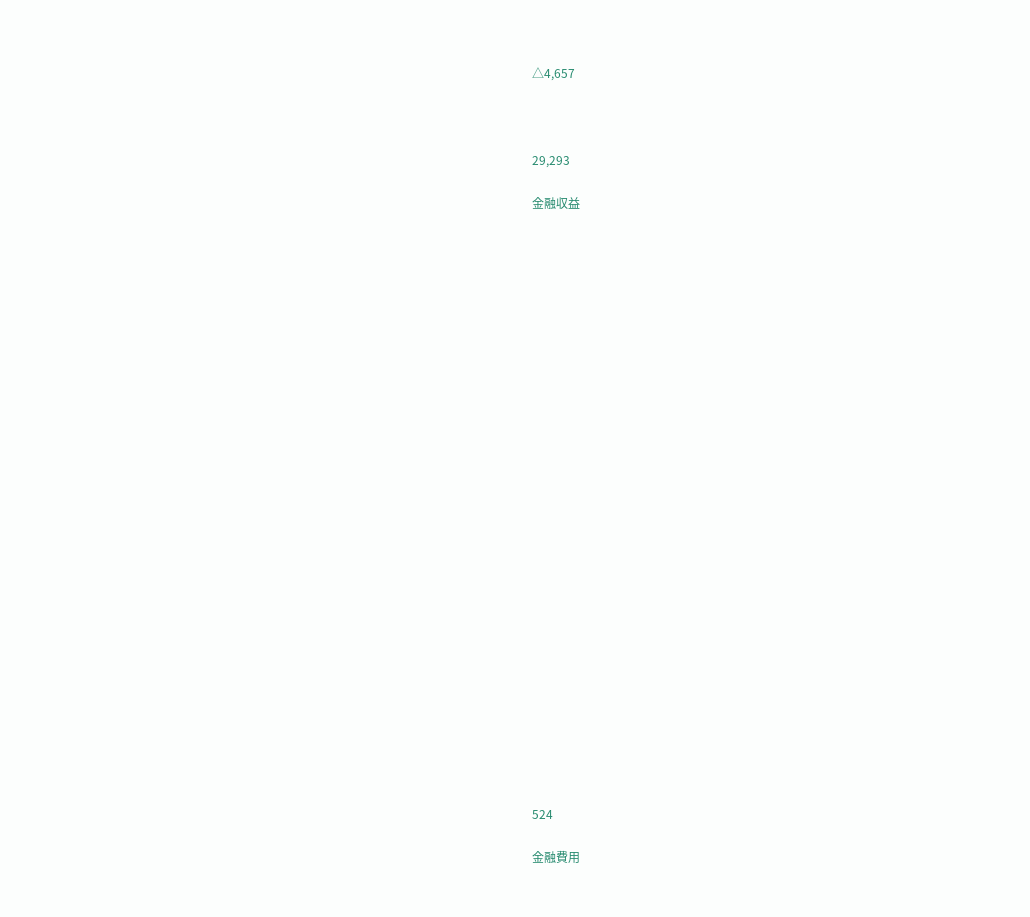△4,657



29,293

金融収益



























524

金融費用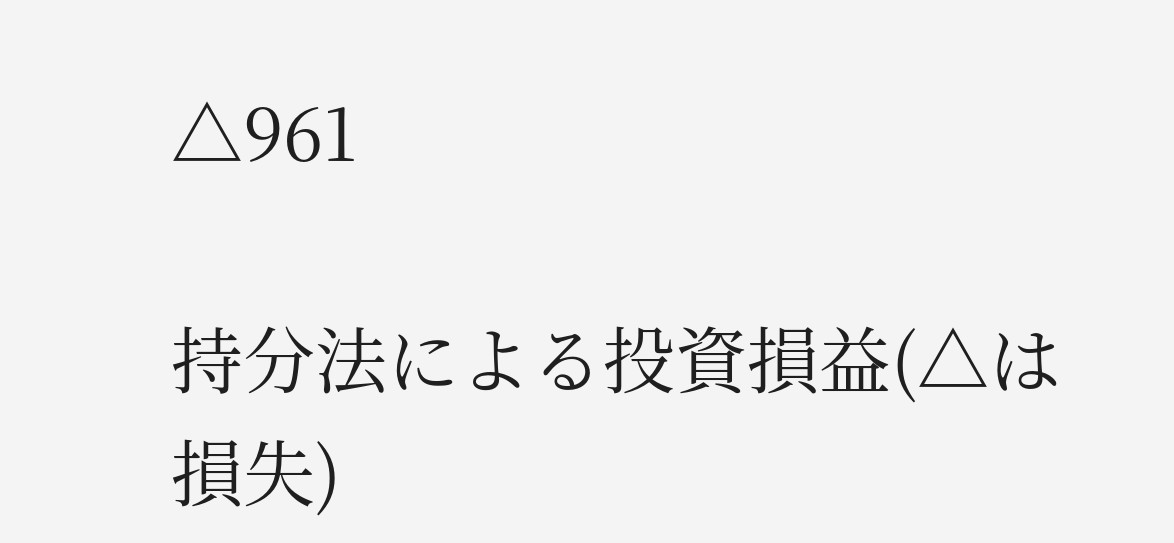△961

持分法による投資損益(△は損失)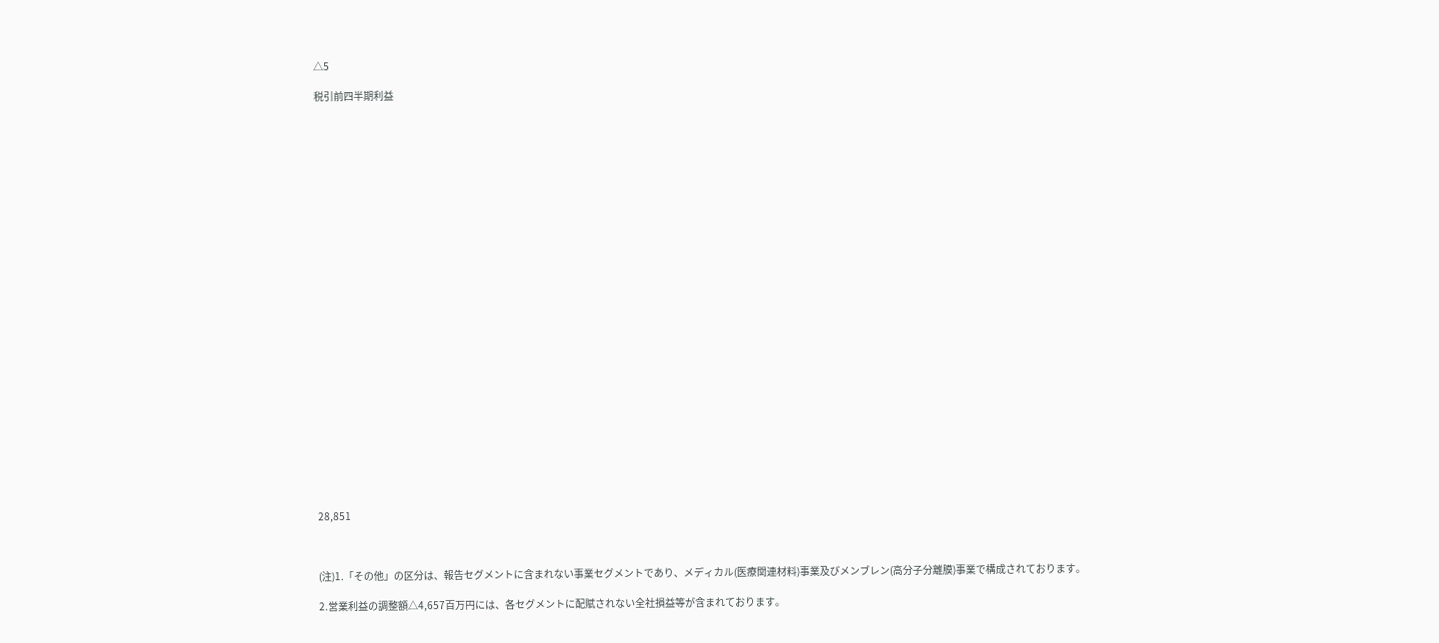△5

税引前四半期利益



























28,851



(注)1.「その他」の区分は、報告セグメントに含まれない事業セグメントであり、メディカル(医療関連材料)事業及びメンブレン(高分子分離膜)事業で構成されております。

2.営業利益の調整額△4,657百万円には、各セグメントに配賦されない全社損益等が含まれております。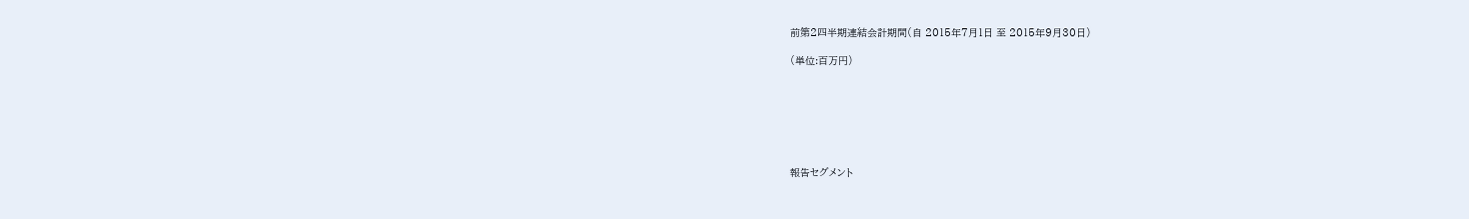前第2四半期連結会計期間(自 2015年7月1日 至 2015年9月30日)

(単位:百万円)







報告セグメント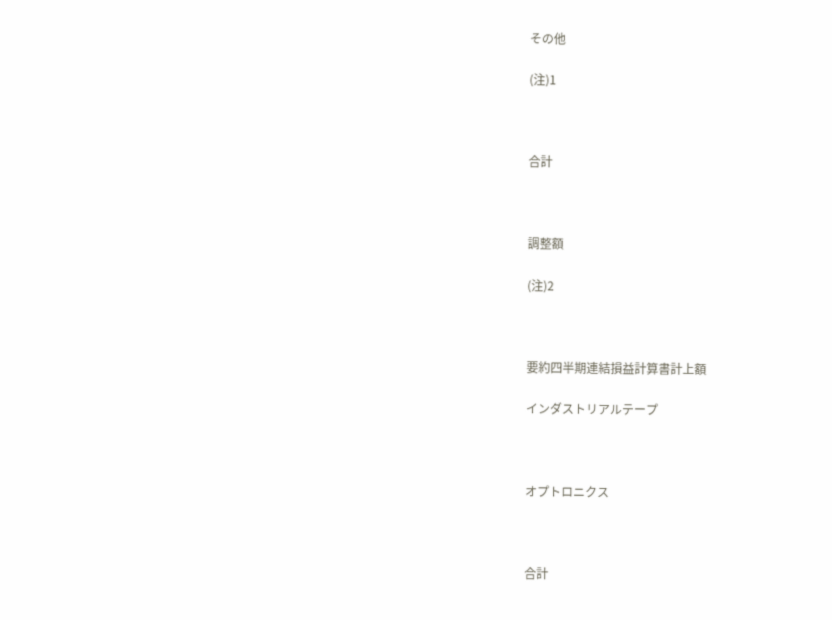その他

(注)1



合計



調整額

(注)2



要約四半期連結損益計算書計上額

インダストリアルテープ



オプトロニクス



合計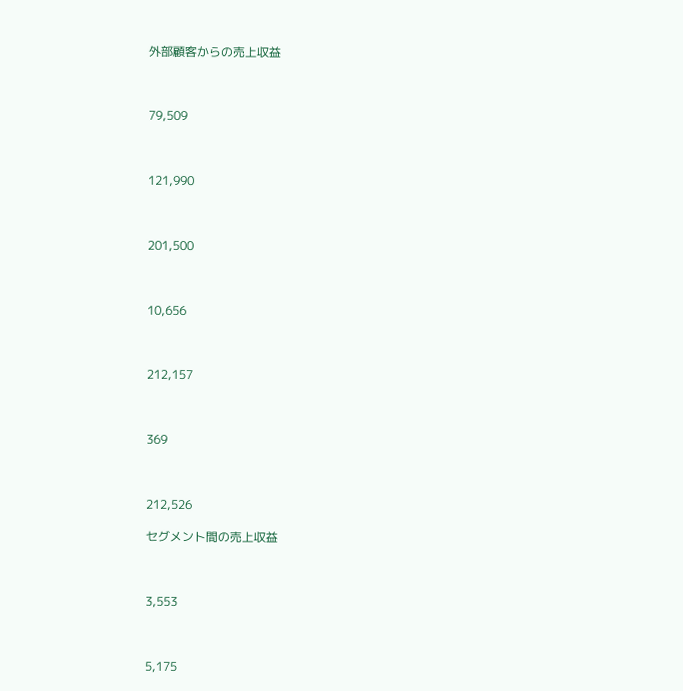外部顧客からの売上収益



79,509



121,990



201,500



10,656



212,157



369



212,526

セグメント間の売上収益



3,553



5,175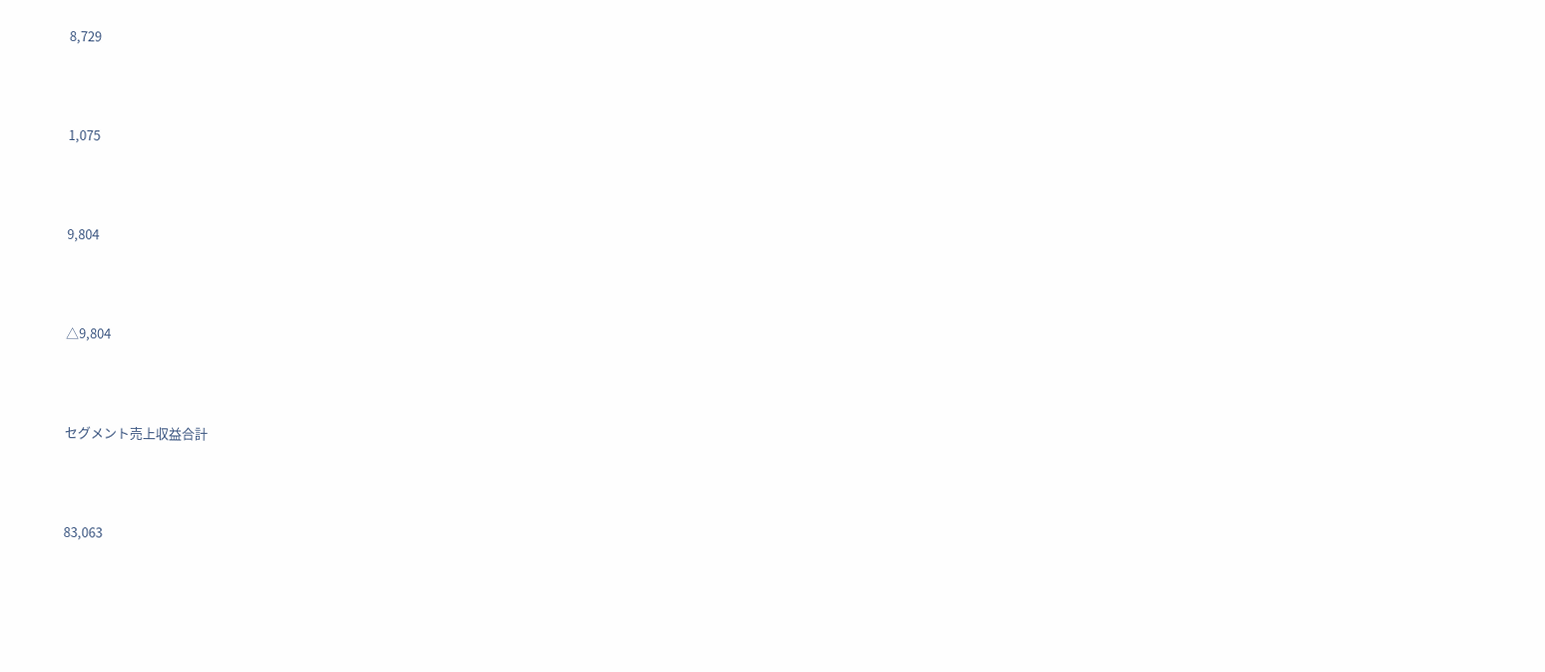8,729



1,075



9,804



△9,804



セグメント売上収益合計



83,063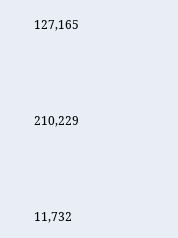127,165



210,229



11,732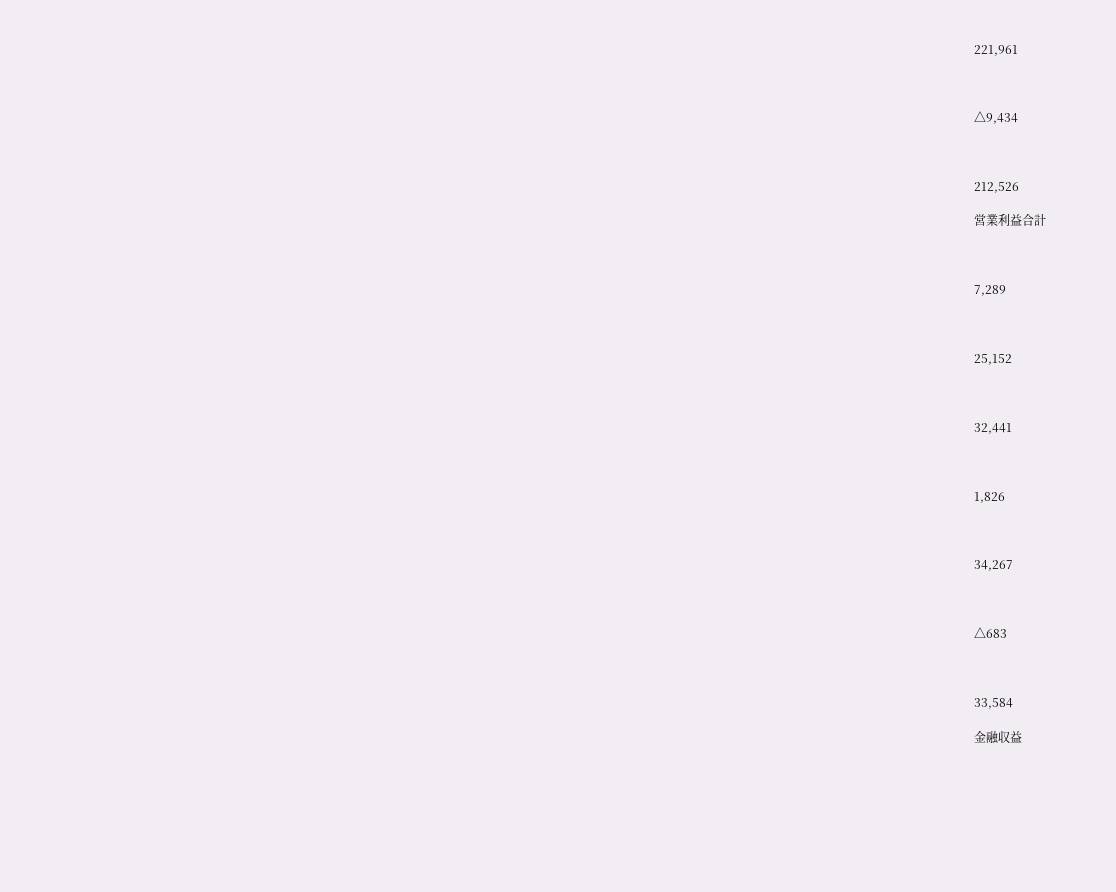221,961



△9,434



212,526

営業利益合計



7,289



25,152



32,441



1,826



34,267



△683



33,584

金融収益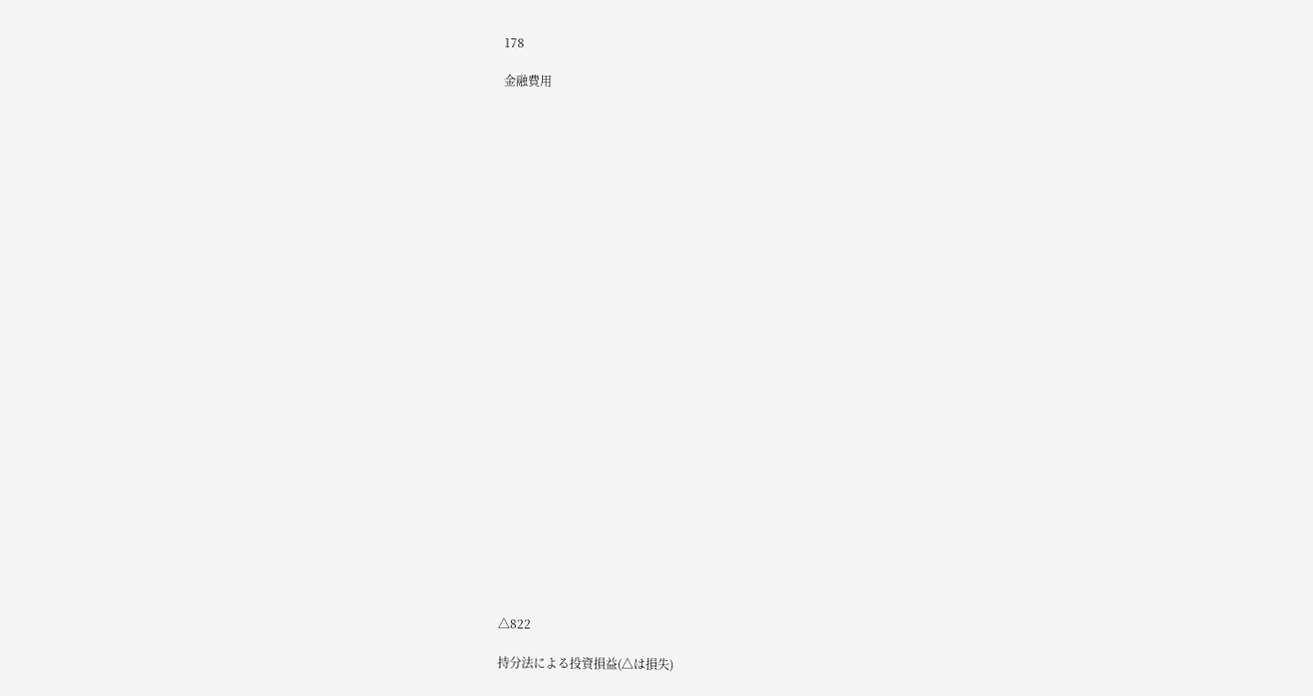178

金融費用



























△822

持分法による投資損益(△は損失)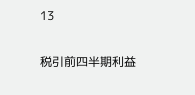13

税引前四半期利益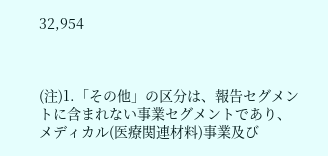32,954



(注)1.「その他」の区分は、報告セグメントに含まれない事業セグメントであり、メディカル(医療関連材料)事業及び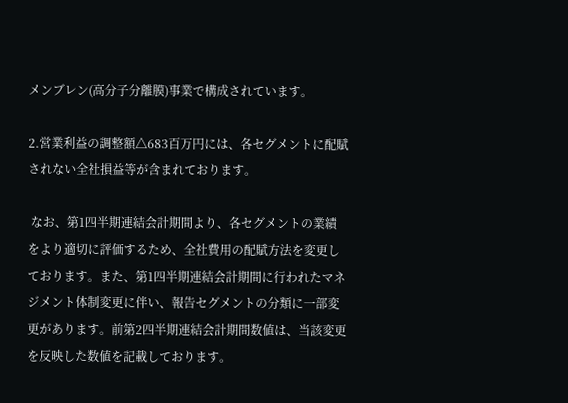メンブレン(高分子分離膜)事業で構成されています。

2.営業利益の調整額△683百万円には、各セグメントに配賦されない全社損益等が含まれております。

 なお、第1四半期連結会計期間より、各セグメントの業績をより適切に評価するため、全社費用の配賦方法を変更しております。また、第1四半期連結会計期間に行われたマネジメント体制変更に伴い、報告セグメントの分類に一部変更があります。前第2四半期連結会計期間数値は、当該変更を反映した数値を記載しております。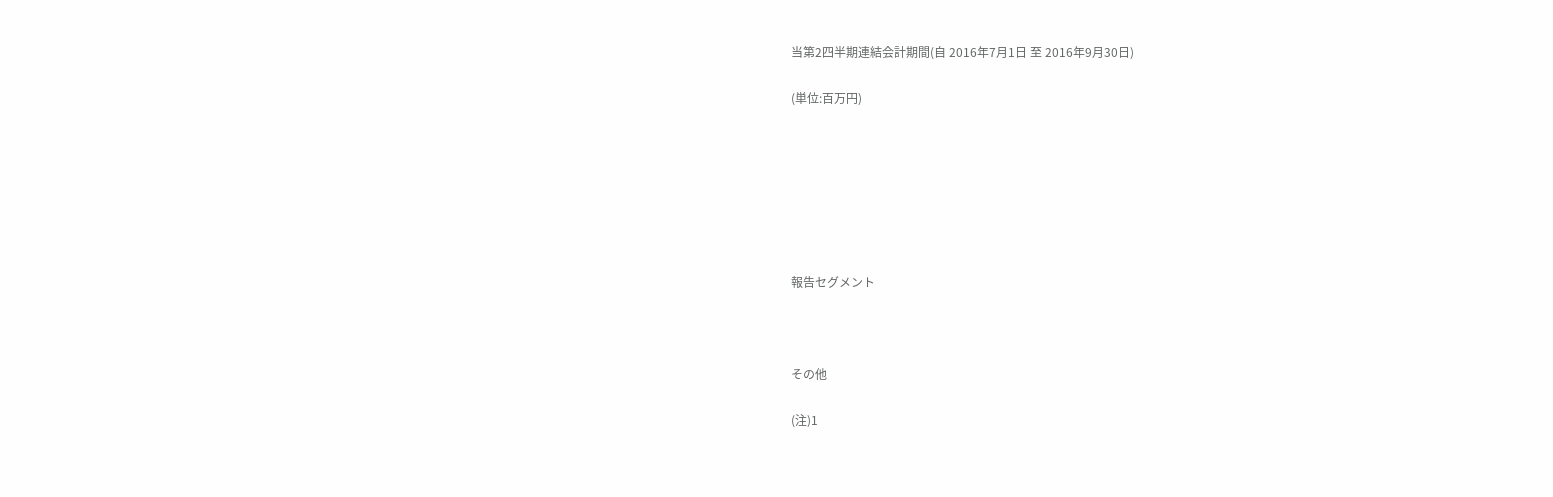当第2四半期連結会計期間(自 2016年7月1日 至 2016年9月30日)

(単位:百万円)







報告セグメント



その他

(注)1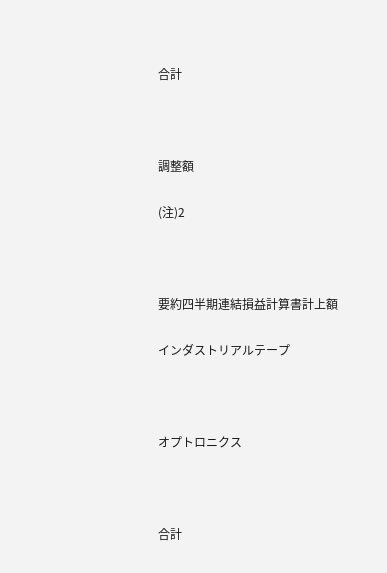合計



調整額

(注)2



要約四半期連結損益計算書計上額

インダストリアルテープ



オプトロニクス



合計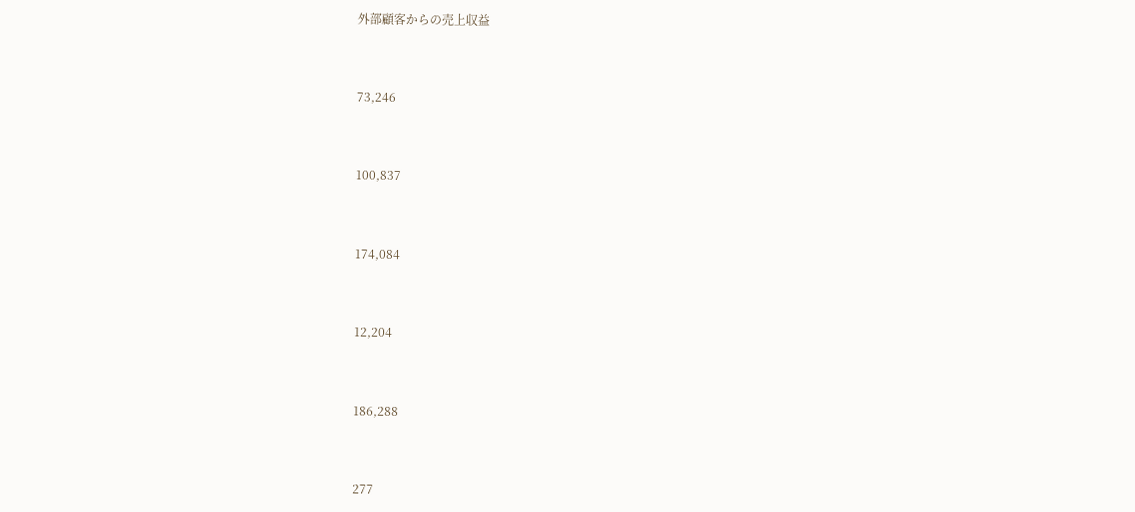外部顧客からの売上収益



73,246



100,837



174,084



12,204



186,288



277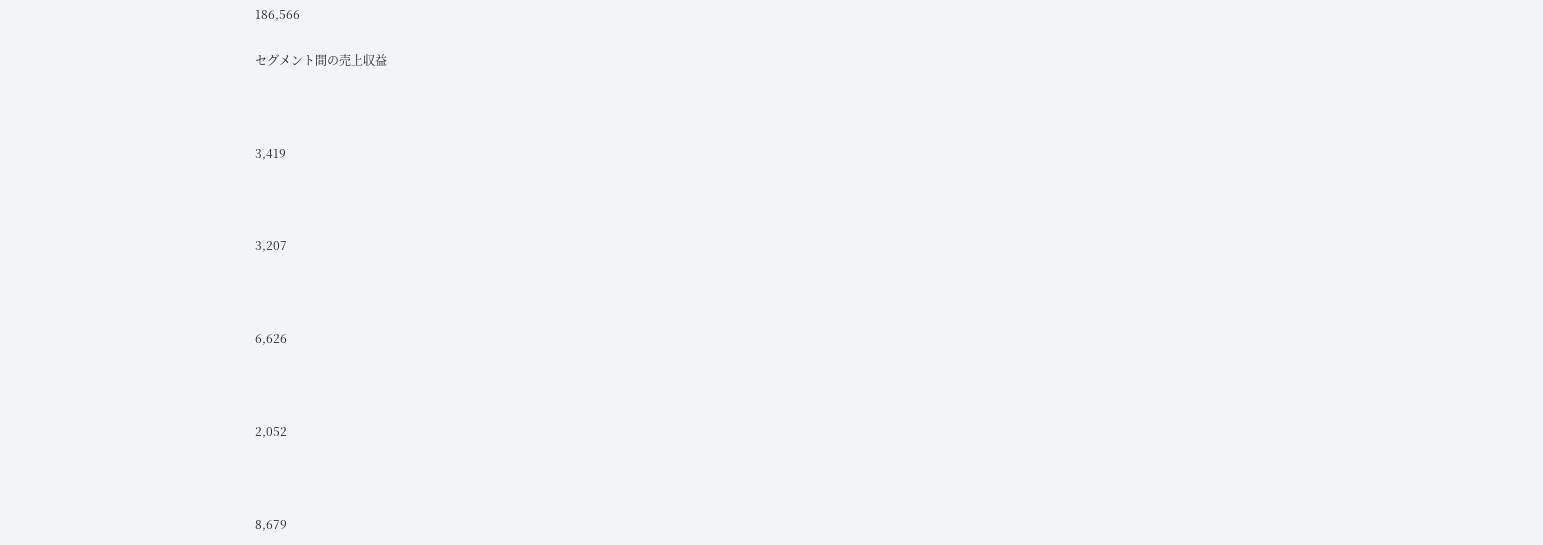186,566

セグメント間の売上収益



3,419



3,207



6,626



2,052



8,679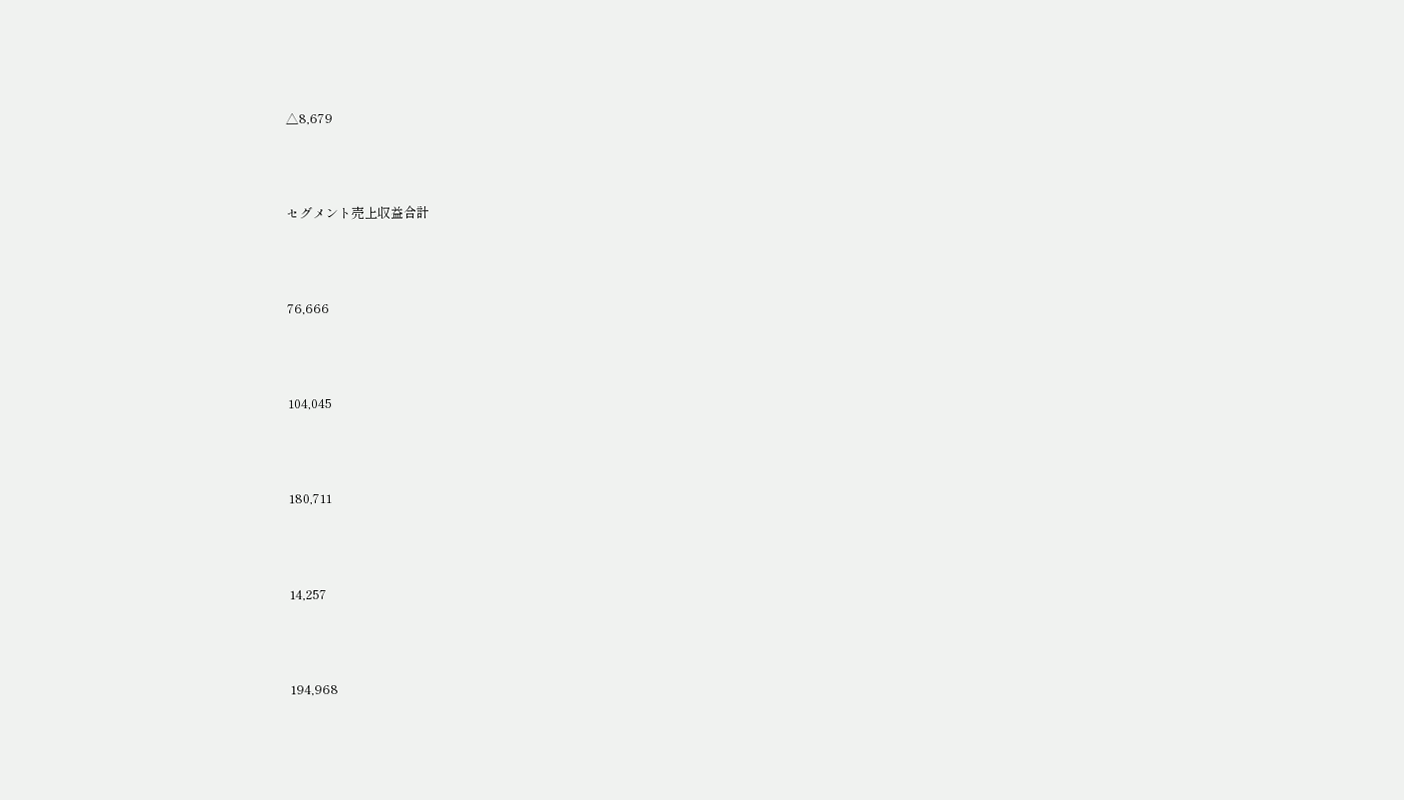△8,679



セグメント売上収益合計



76,666



104,045



180,711



14,257



194,968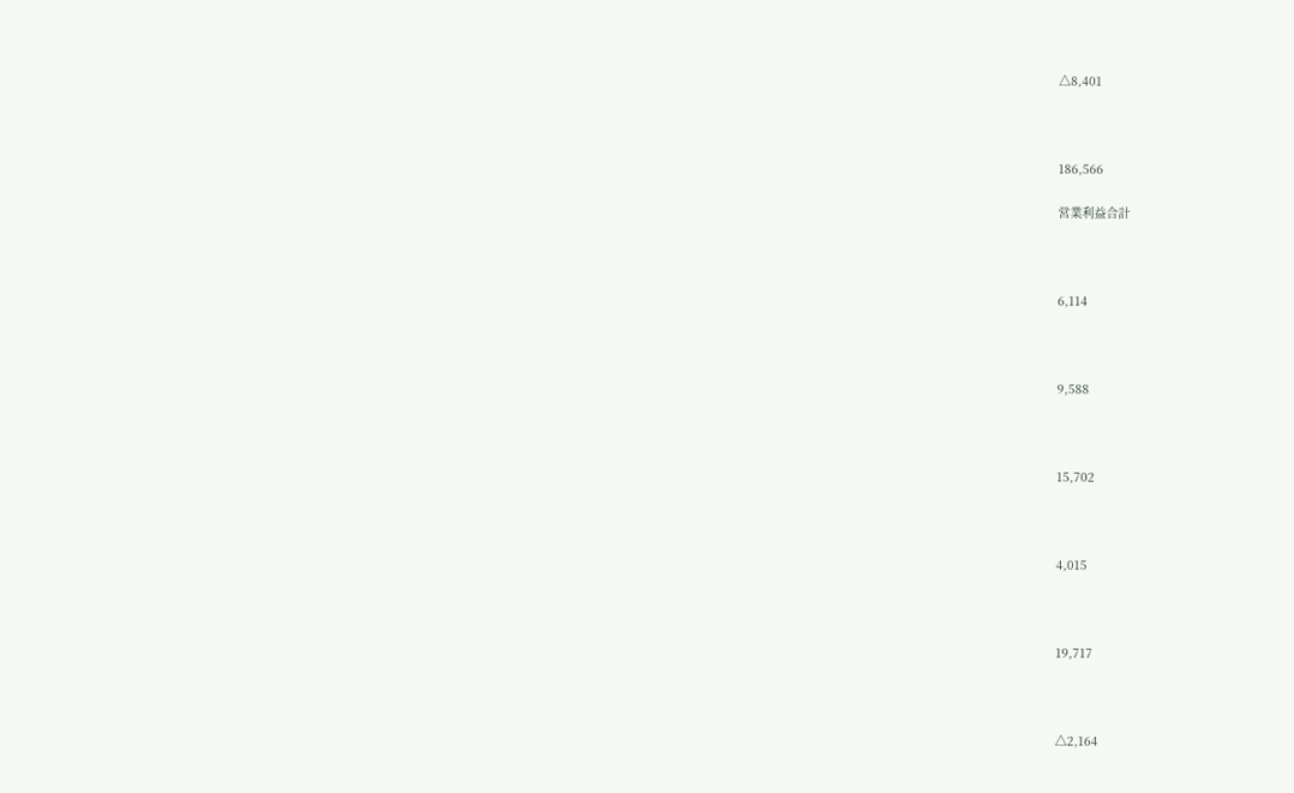△8,401



186,566

営業利益合計



6,114



9,588



15,702



4,015



19,717



△2,164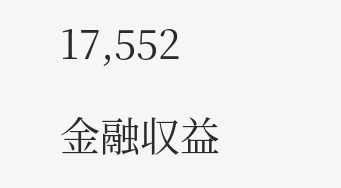17,552

金融収益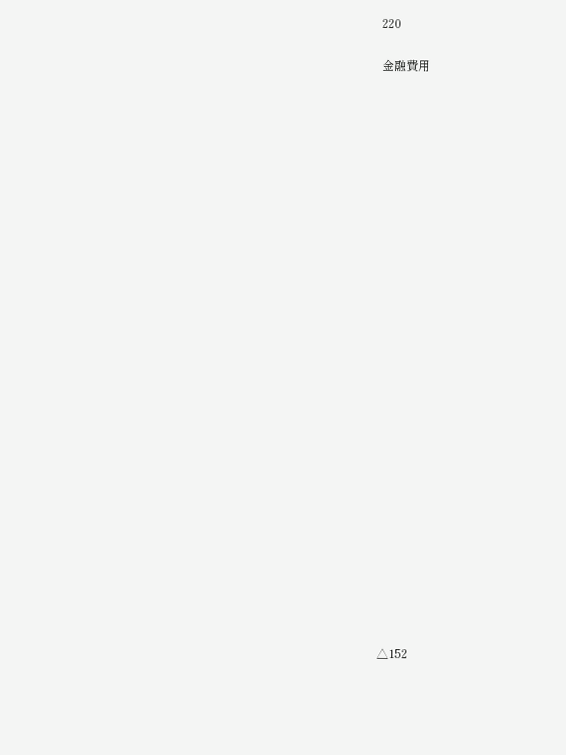220

金融費用



























△152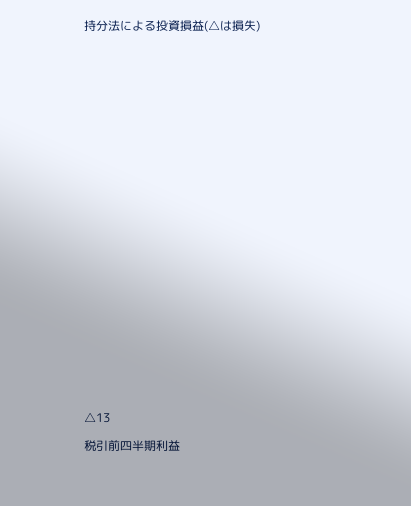持分法による投資損益(△は損失)



























△13

税引前四半期利益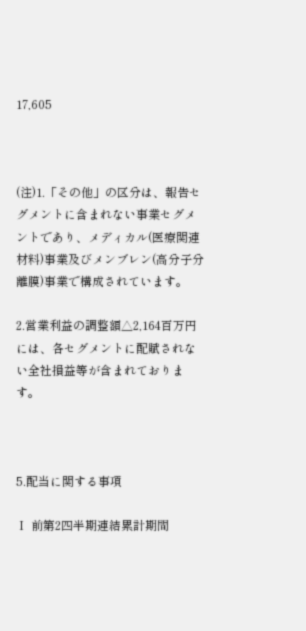17,605



(注)1.「その他」の区分は、報告セグメントに含まれない事業セグメントであり、メディカル(医療関連材料)事業及びメンブレン(高分子分離膜)事業で構成されています。

2.営業利益の調整額△2,164百万円には、各セグメントに配賦されない全社損益等が含まれております。



5.配当に関する事項

Ⅰ 前第2四半期連結累計期間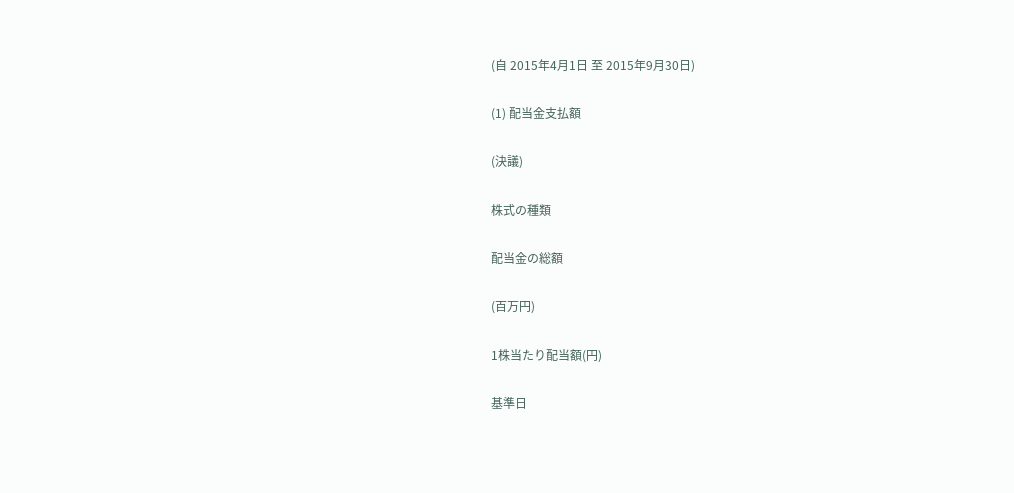(自 2015年4月1日 至 2015年9月30日)

(1) 配当金支払額

(決議)

株式の種類

配当金の総額

(百万円)

1株当たり配当額(円)

基準日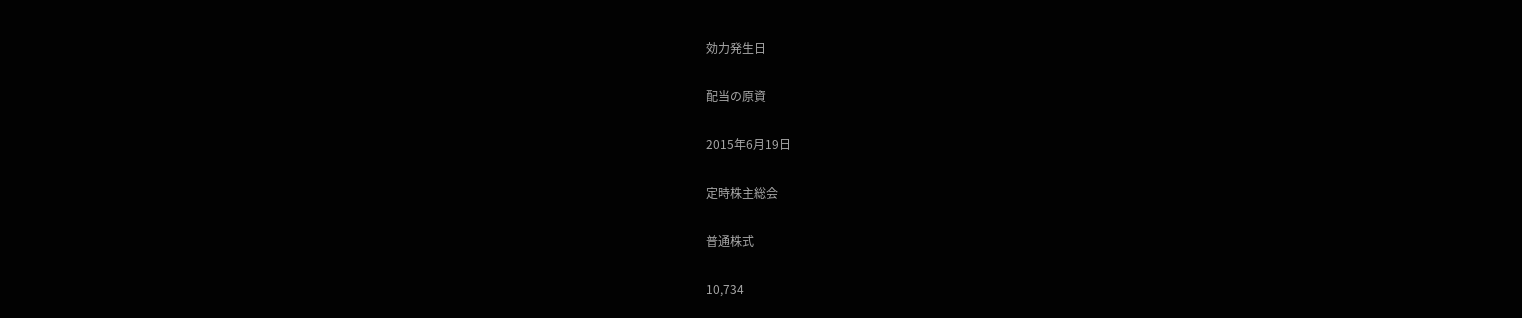効力発生日

配当の原資

2015年6月19日

定時株主総会

普通株式

10,734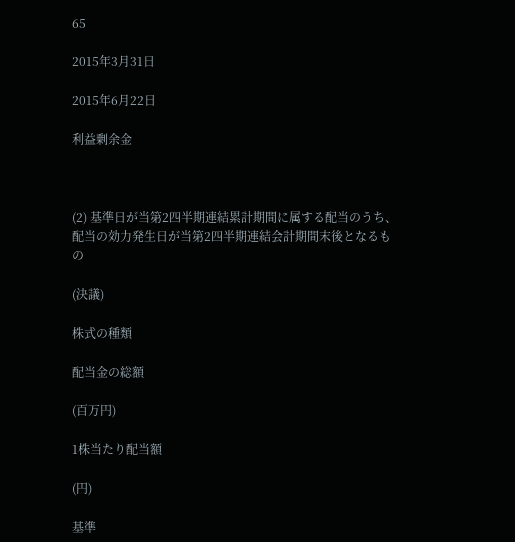65

2015年3月31日

2015年6月22日

利益剰余金



(2) 基準日が当第2四半期連結累計期間に属する配当のうち、配当の効力発生日が当第2四半期連結会計期間末後となるもの

(決議)

株式の種類

配当金の総額

(百万円)

1株当たり配当額

(円)

基準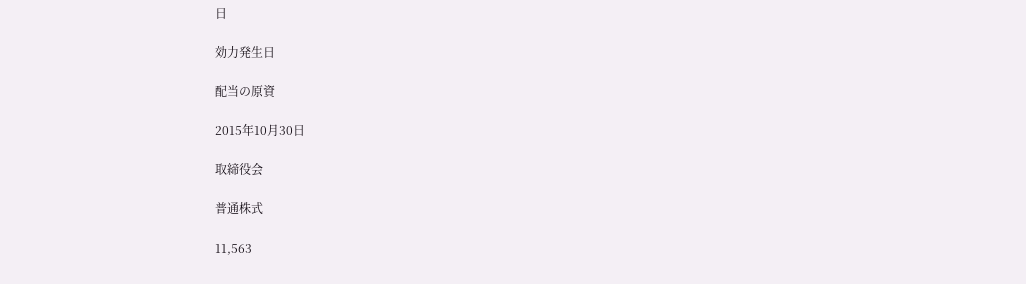日

効力発生日

配当の原資

2015年10月30日

取締役会

普通株式

11,563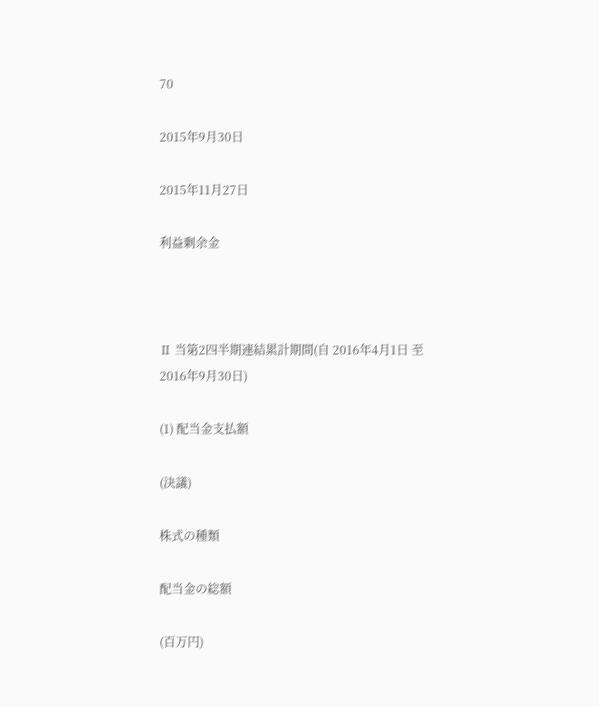70

2015年9月30日

2015年11月27日

利益剰余金



Ⅱ 当第2四半期連結累計期間(自 2016年4月1日 至 2016年9月30日)

(1) 配当金支払額

(決議)

株式の種類

配当金の総額

(百万円)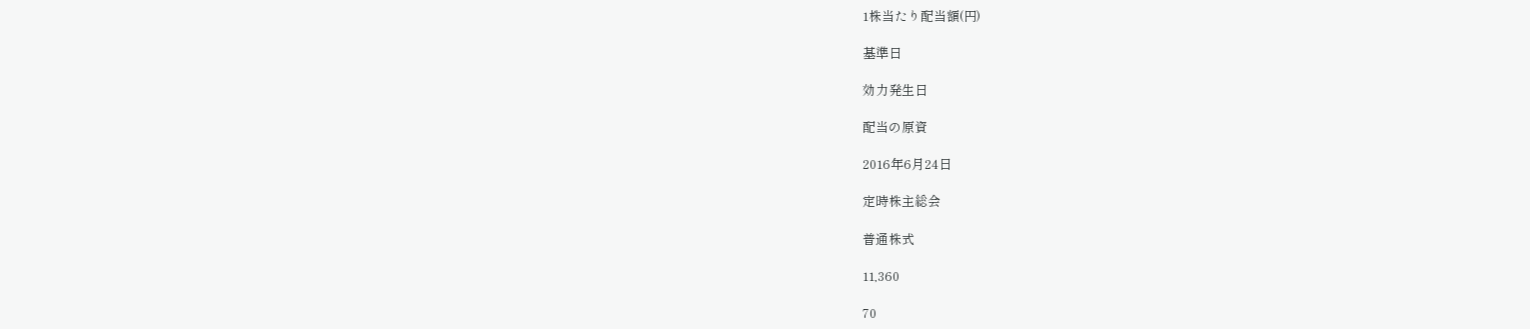1株当たり配当額(円)

基準日

効力発生日

配当の原資

2016年6月24日

定時株主総会

普通株式

11,360

70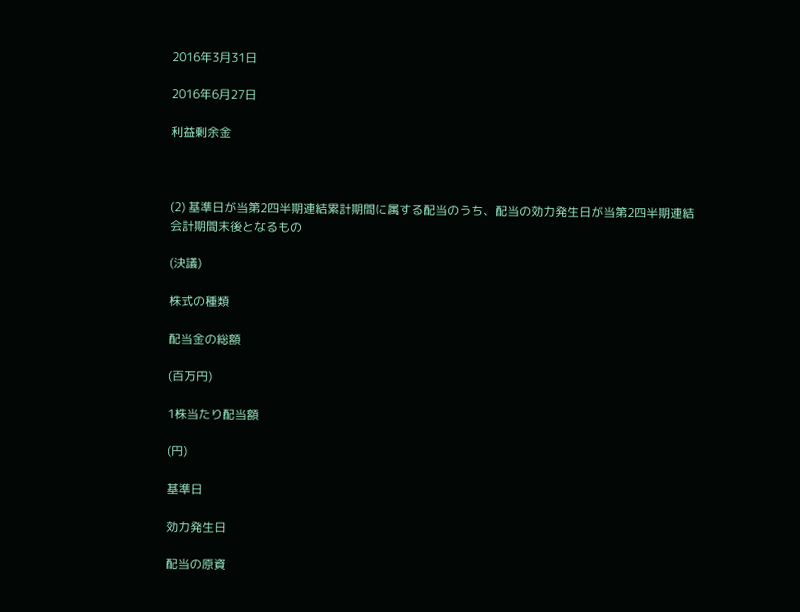2016年3月31日

2016年6月27日

利益剰余金



(2) 基準日が当第2四半期連結累計期間に属する配当のうち、配当の効力発生日が当第2四半期連結会計期間末後となるもの

(決議)

株式の種類

配当金の総額

(百万円)

1株当たり配当額

(円)

基準日

効力発生日

配当の原資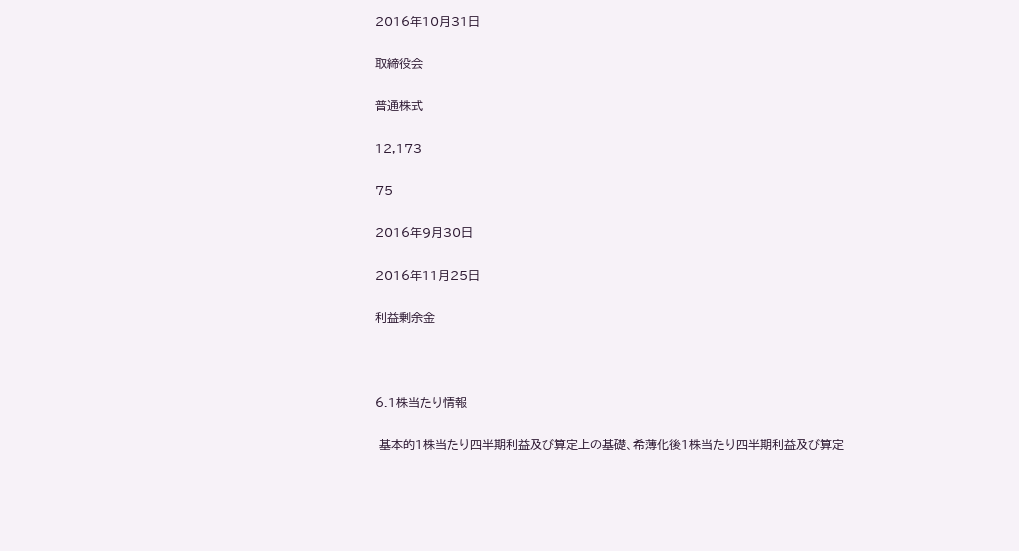2016年10月31日

取締役会

普通株式

12,173

75

2016年9月30日

2016年11月25日

利益剰余金



6.1株当たり情報

 基本的1株当たり四半期利益及び算定上の基礎、希薄化後1株当たり四半期利益及び算定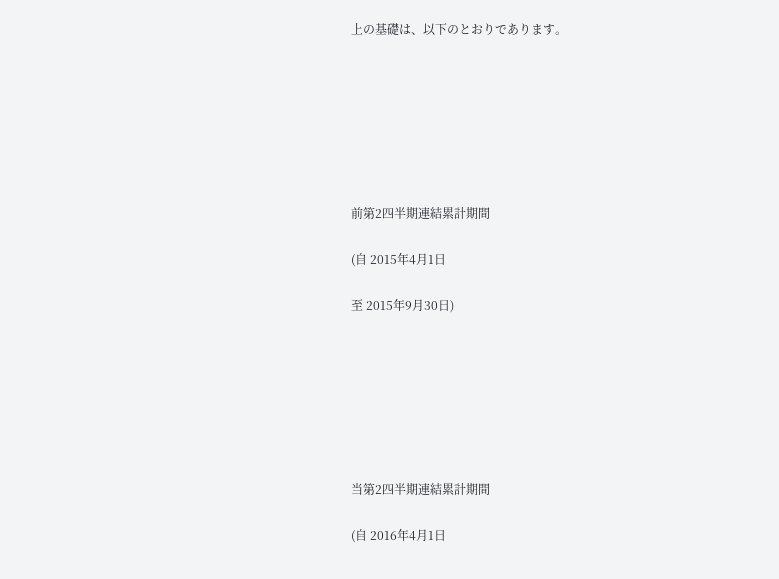上の基礎は、以下のとおりであります。







前第2四半期連結累計期間

(自 2015年4月1日

至 2015年9月30日)







当第2四半期連結累計期間

(自 2016年4月1日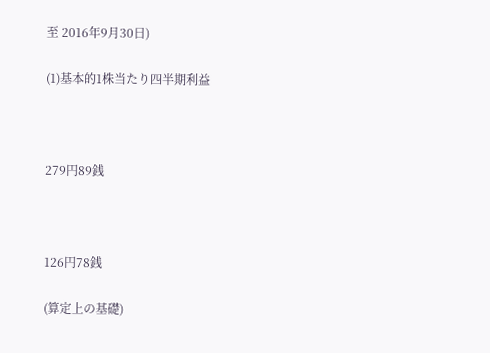至 2016年9月30日)

(1)基本的1株当たり四半期利益



279円89銭



126円78銭

(算定上の基礎)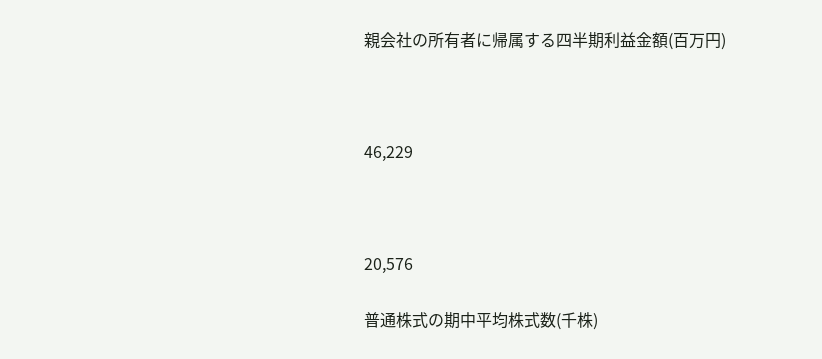親会社の所有者に帰属する四半期利益金額(百万円)



46,229



20,576

普通株式の期中平均株式数(千株)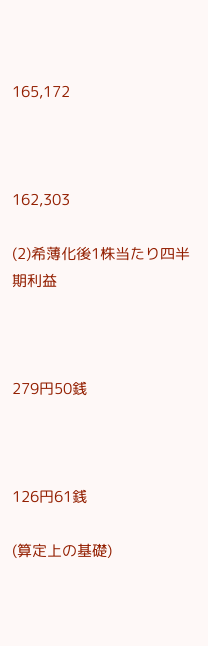165,172



162,303

(2)希薄化後1株当たり四半期利益



279円50銭



126円61銭

(算定上の基礎)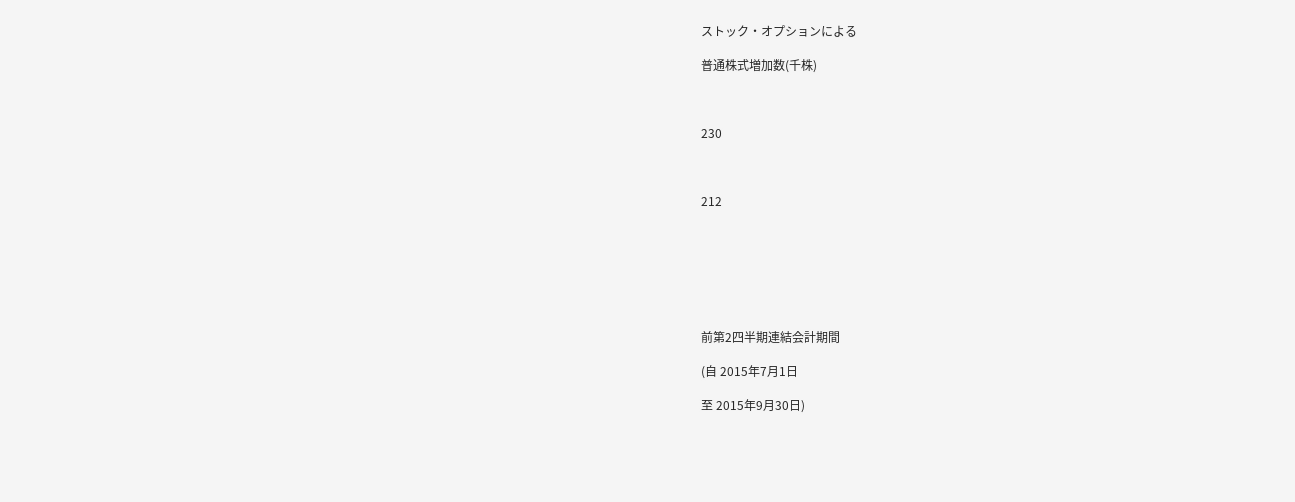ストック・オプションによる

普通株式増加数(千株)



230



212







前第2四半期連結会計期間

(自 2015年7月1日

至 2015年9月30日)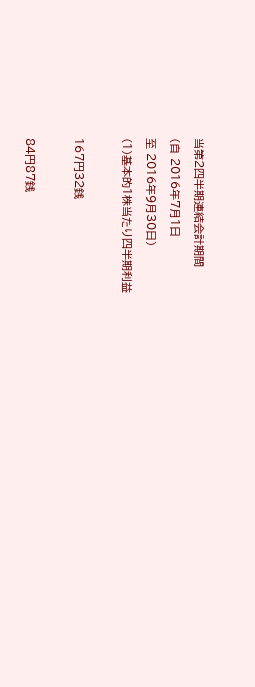当第2四半期連結会計期間

(自 2016年7月1日

至 2016年9月30日)

(1)基本的1株当たり四半期利益



167円32銭



84円87銭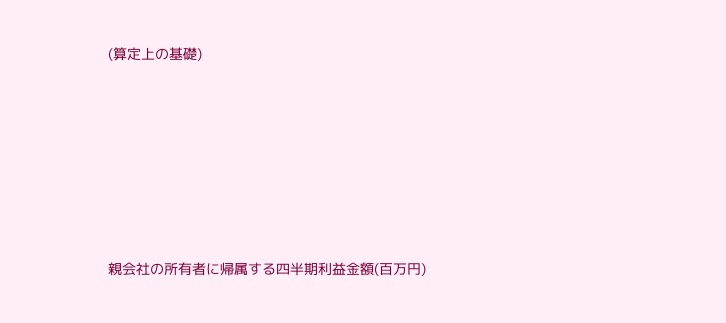(算定上の基礎)









親会社の所有者に帰属する四半期利益金額(百万円)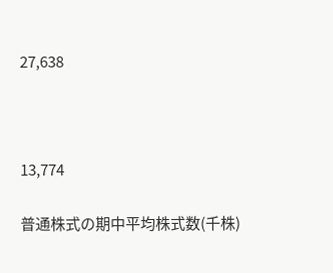27,638



13,774

普通株式の期中平均株式数(千株)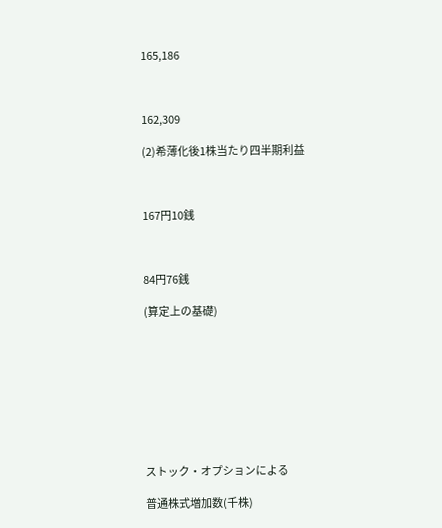165,186



162,309

(2)希薄化後1株当たり四半期利益



167円10銭



84円76銭

(算定上の基礎)









ストック・オプションによる

普通株式増加数(千株)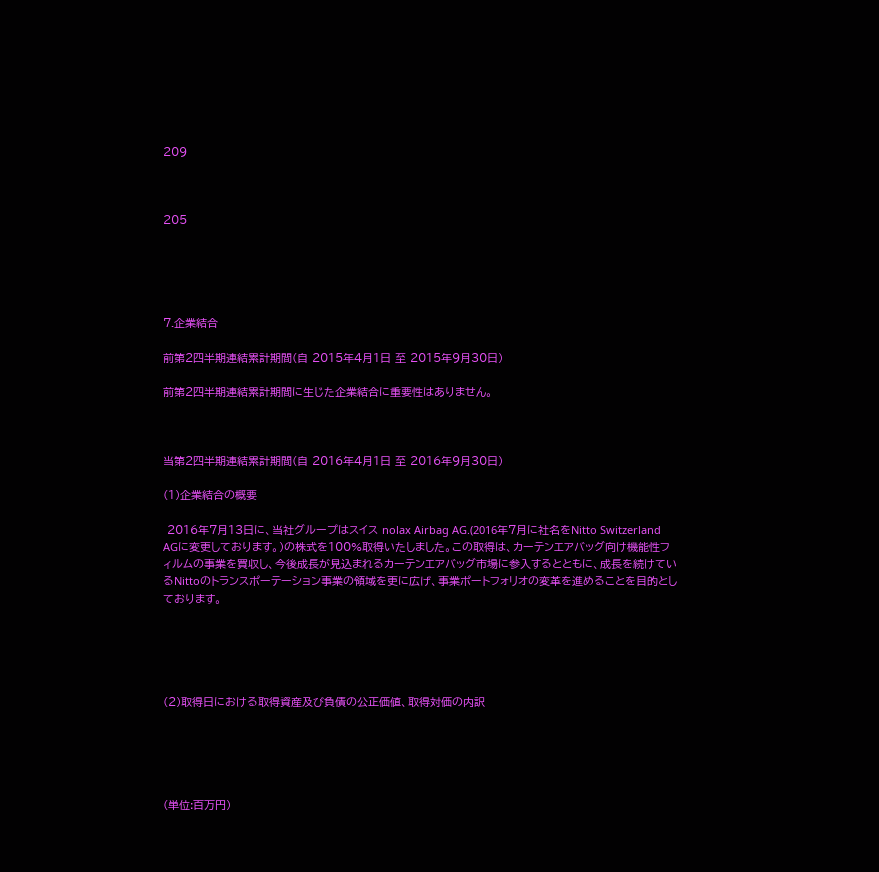209



205





7.企業結合

前第2四半期連結累計期間(自 2015年4月1日 至 2015年9月30日)

前第2四半期連結累計期間に生じた企業結合に重要性はありません。



当第2四半期連結累計期間(自 2016年4月1日 至 2016年9月30日)

(1)企業結合の概要

 2016年7月13日に、当社グループはスイス nolax Airbag AG.(2016年7月に社名をNitto Switzerland AGに変更しております。)の株式を100%取得いたしました。この取得は、カーテンエアバッグ向け機能性フィルムの事業を買収し、今後成長が見込まれるカーテンエアバッグ市場に参入するとともに、成長を続けているNittoのトランスポーテーション事業の領域を更に広げ、事業ポートフォリオの変革を進めることを目的としております。





(2)取得日における取得資産及び負債の公正価値、取得対価の内訳





(単位:百万円)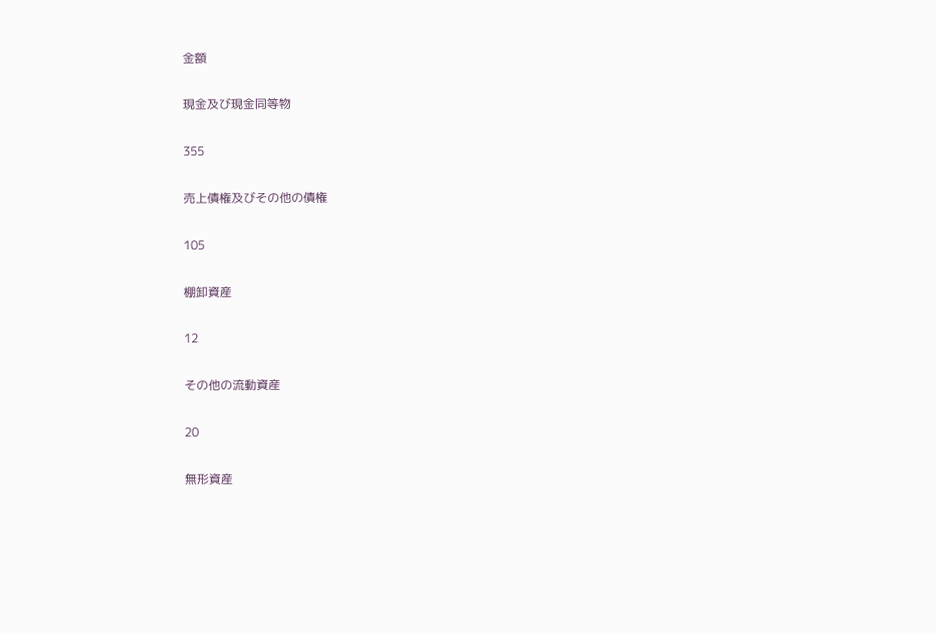金額

現金及び現金同等物

355

売上債権及びその他の債権

105

棚卸資産

12

その他の流動資産

20

無形資産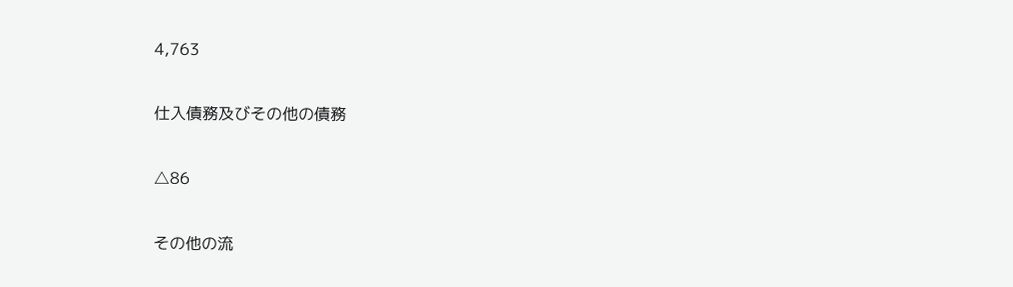4,763

仕入債務及びその他の債務

△86

その他の流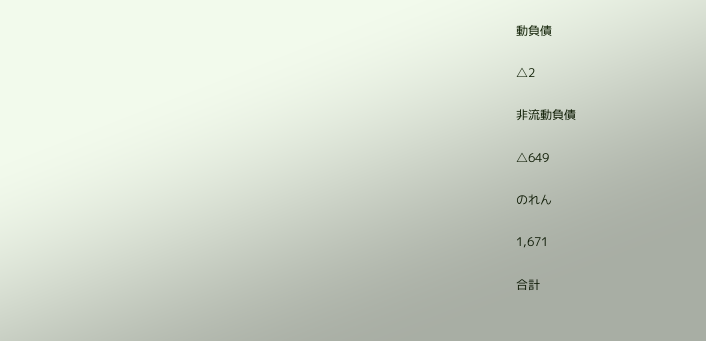動負債

△2

非流動負債

△649

のれん

1,671

合計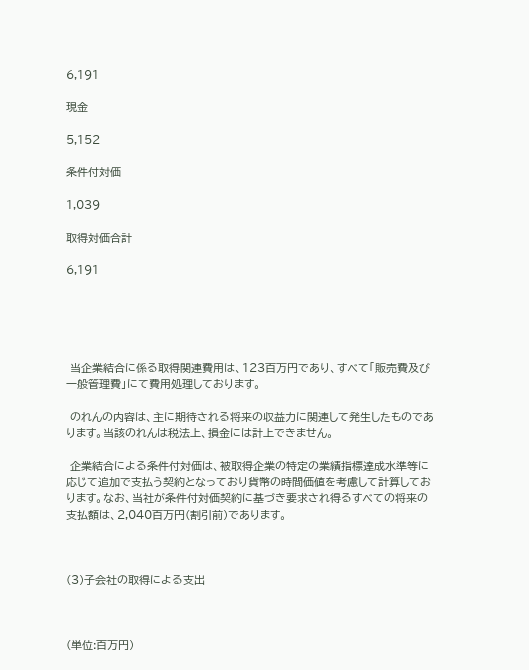6,191

現金

5,152

条件付対価

1,039

取得対価合計

6,191





 当企業結合に係る取得関連費用は、123百万円であり、すべて「販売費及び一般管理費」にて費用処理しております。

 のれんの内容は、主に期待される将来の収益力に関連して発生したものであります。当該のれんは税法上、損金には計上できません。

 企業結合による条件付対価は、被取得企業の特定の業績指標達成水準等に応じて追加で支払う契約となっており貨幣の時間価値を考慮して計算しております。なお、当社が条件付対価契約に基づき要求され得るすべての将来の支払額は、2,040百万円(割引前)であります。



(3)子会社の取得による支出



(単位:百万円)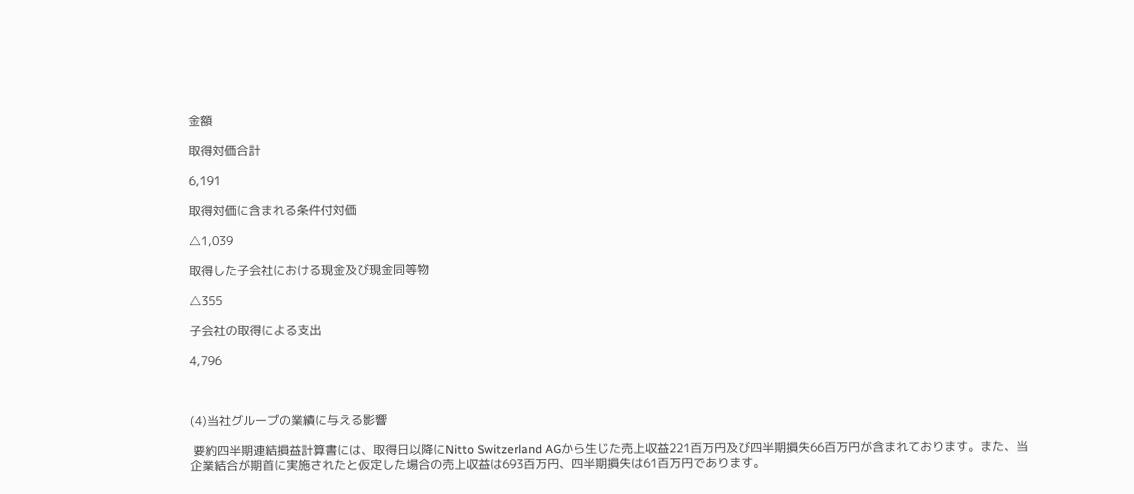金額

取得対価合計

6,191

取得対価に含まれる条件付対価

△1,039

取得した子会社における現金及び現金同等物

△355

子会社の取得による支出

4,796



(4)当社グループの業績に与える影響

 要約四半期連結損益計算書には、取得日以降にNitto Switzerland AGから生じた売上収益221百万円及び四半期損失66百万円が含まれております。また、当企業結合が期首に実施されたと仮定した場合の売上収益は693百万円、四半期損失は61百万円であります。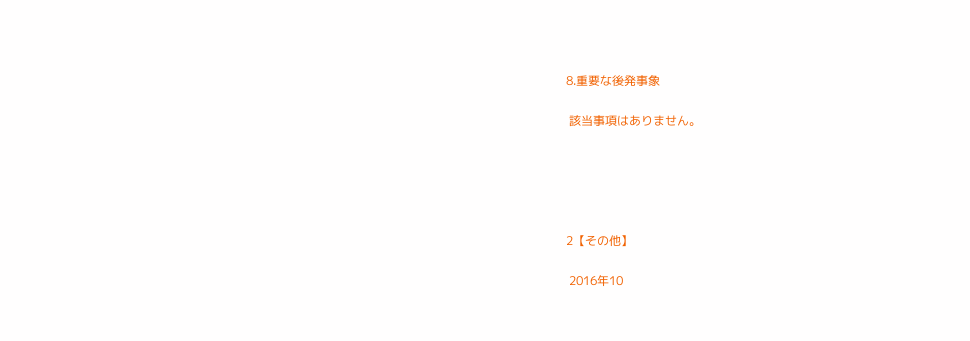8.重要な後発事象

 該当事項はありません。





2【その他】

 2016年10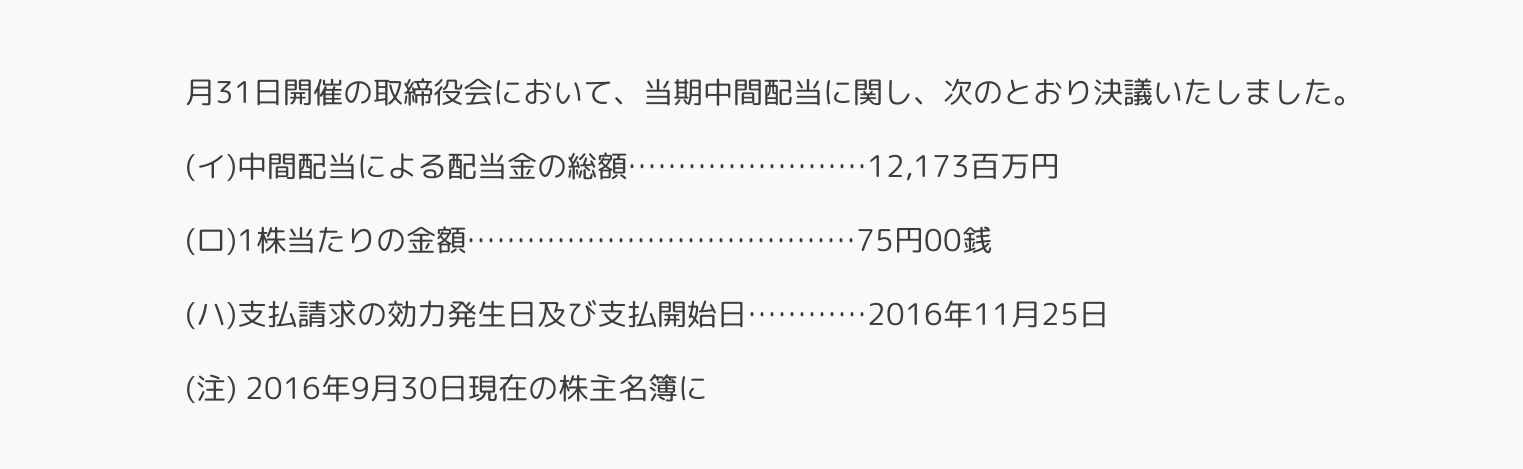月31日開催の取締役会において、当期中間配当に関し、次のとおり決議いたしました。

(イ)中間配当による配当金の総額……………………12,173百万円

(ロ)1株当たりの金額…………………………………75円00銭

(ハ)支払請求の効力発生日及び支払開始日…………2016年11月25日

(注) 2016年9月30日現在の株主名簿に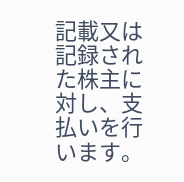記載又は記録された株主に対し、支払いを行います。